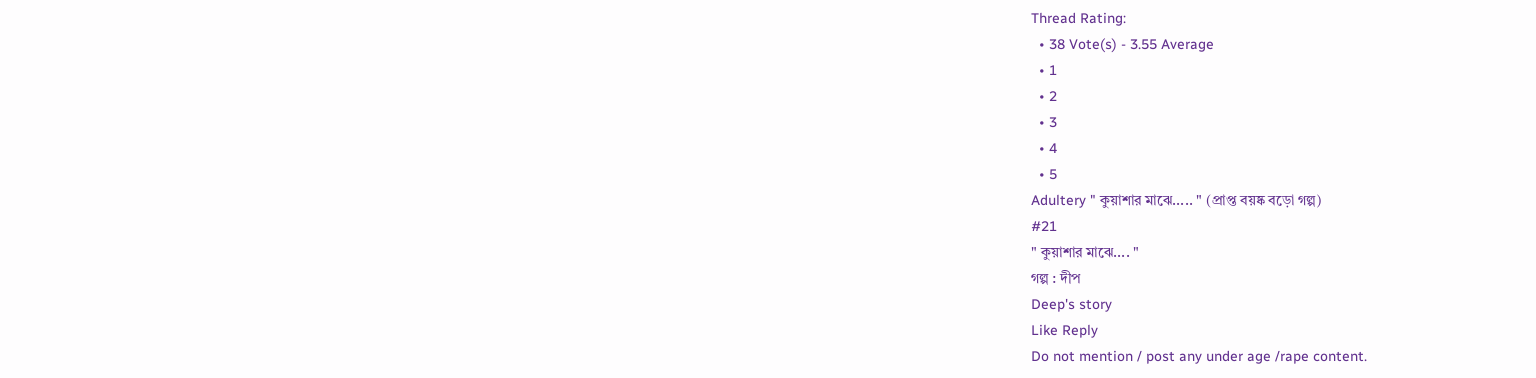Thread Rating:
  • 38 Vote(s) - 3.55 Average
  • 1
  • 2
  • 3
  • 4
  • 5
Adultery " কুয়াশার মাঝে..... " (প্রাপ্ত বয়ষ্ক বড়ো গল্প)
#21
" কুয়াশার মাঝে.... "
গল্প : দীপ
Deep's story
Like Reply
Do not mention / post any under age /rape content.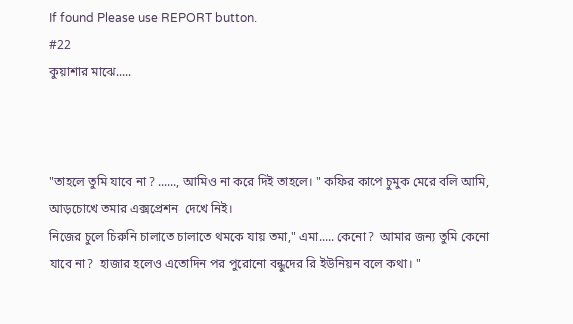If found Please use REPORT button.
#22
কুয়াশার মাঝে.....



"তাহলে তুমি যাবে না ? ......, আমিও না করে দিই তাহলে। " কফির কাপে চুমুক মেরে বলি আমি, আড়চোখে তমার এক্সপ্রেশন  দেখে নিই।
নিজের চুলে চিরুনি চালাতে চালাতে থমকে যায় তমা," এমা..... কেনো?  আমার জন্য তুমি কেনো যাবে না?  হাজার হলেও এতোদিন পর পুরোনো বন্ধুদের রি ইউনিয়ন বলে কথা। "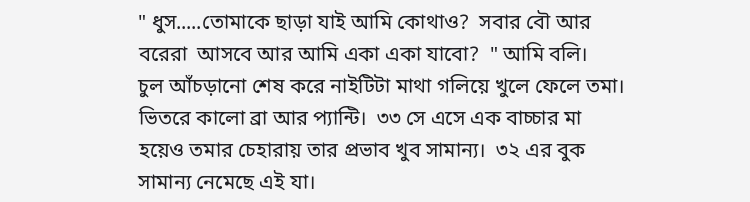" ধুস.....তোমাকে ছাড়া যাই আমি কোথাও?  সবার বৌ আর বরেরা  আসবে আর আমি একা একা যাবো?  " আমি বলি।
চুল আঁচড়ানো শেষ করে নাইটিটা মাথা গলিয়ে খুলে ফেলে তমা।  ভিতরে কালো ব্রা আর প্যান্টি।  ৩৩ সে এসে এক বাচ্চার মা হয়েও তমার চেহারায় তার প্রভাব খুব সামান্য।  ৩২ এর বুক সামান্য নেমেছে এই যা।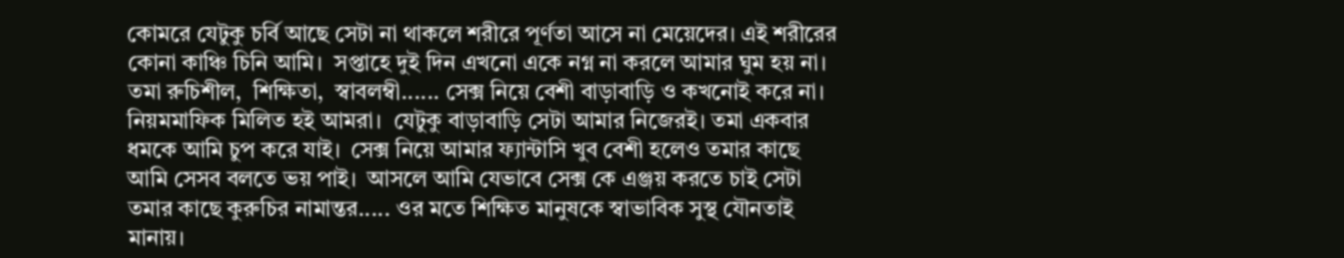কোমরে যেটুকু চর্বি আছে সেটা না থাকলে শরীরে পূর্ণতা আসে না মেয়েদের। এই শরীরের কোনা কাঞ্চি চিনি আমি।  সপ্তাহে দুই দিন এখনো একে নগ্ন না করলে আমার ঘুম হয় না।  তমা রুচিশীল,  শিক্ষিতা,  স্বাবলম্বী...... সেক্স নিয়ে বেশী বাড়াবাড়ি ও কখনোই করে না।  নিয়মমাফিক মিলিত হই আমরা।  যেটুকু বাড়াবাড়ি সেটা আমার নিজেরই। তমা একবার ধমকে আমি চুপ করে যাই।  সেক্স নিয়ে আমার ফ্যান্টাসি খুব বেশী হলেও তমার কাছে আমি সেসব বলতে ভয় পাই।  আসলে আমি যেভাবে সেক্স কে এঞ্জয় করতে চাই সেটা তমার কাছে কুরুচির নামান্তর..... ওর মতে শিক্ষিত মানুষকে স্বাভাবিক সুস্থ যৌনতাই মানায়।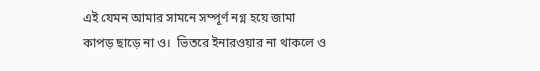এই যেমন আমার সামনে সম্পূর্ণ নগ্ন হয়ে জামা কাপড় ছাড়ে না ও।  ভিতরে ইনারওয়ার না থাকলে ও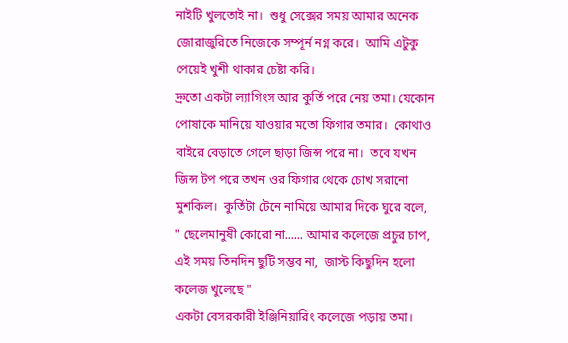নাইটি খুলতোই না।  শুধু সেক্সের সময় আমার অনেক জোরাজুরিতে নিজেকে সম্পূর্ন নগ্ন করে।  আমি এটুকু পেয়েই খুশী থাকার চেষ্টা করি।
দ্রুতো একটা ল্যাগিংস আর কুর্তি পরে নেয় তমা। যেকোন পোষাকে মানিয়ে যাওয়ার মতো ফিগার তমার।  কোথাও বাইরে বেড়াতে গেলে ছাড়া জিন্স পরে না।  তবে যখন জিন্স টপ পরে তখন ওর ফিগার থেকে চোখ সরানো মুশকিল।  কুর্তিটা টেনে নামিয়ে আমার দিকে ঘুরে বলে,  " ছেলেমানুষী কোরো না...... আমার কলেজে প্রচুর চাপ, এই সময় তিনদিন ছুটি সম্ভব না,  জাস্ট কিছুদিন হলো কলেজ খুলেছে "
একটা বেসরকারী ইঞ্জিনিয়ারিং কলেজে পড়ায় তমা।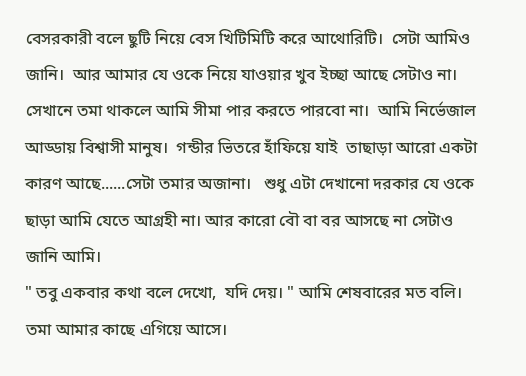বেসরকারী বলে ছুটি নিয়ে বেস খিটিমিটি করে আথোরিটি।  সেটা আমিও জানি।  আর আমার যে ওকে নিয়ে যাওয়ার খুব ইচ্ছা আছে সেটাও না। সেখানে তমা থাকলে আমি সীমা পার করতে পারবো না।  আমি নির্ভেজাল আড্ডায় বিশ্বাসী মানুষ।  গন্ডীর ভিতরে হাঁফিয়ে যাই  তাছাড়া আরো একটা কারণ আছে......সেটা তমার অজানা।   শুধু এটা দেখানো দরকার যে ওকে ছাড়া আমি যেতে আগ্রহী না। আর কারো বৌ বা বর আসছে না সেটাও জানি আমি।
" তবু একবার কথা বলে দেখো,  যদি দেয়। " আমি শেষবারের মত বলি।
তমা আমার কাছে এগিয়ে আসে।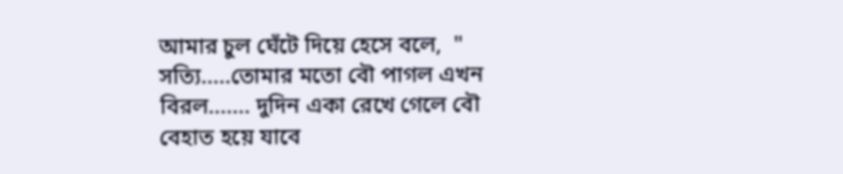আমার চুল ঘেঁটে দিয়ে হেসে বলে,  " সত্যি.....তোমার মতো বৌ পাগল এখন বিরল....... দুদিন একা রেখে গেলে বৌ বেহাত হয়ে যাবে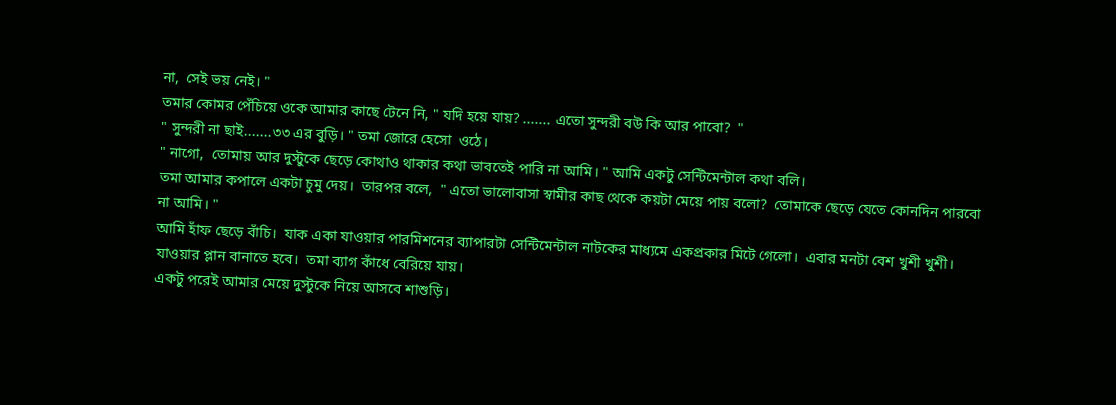না,  সেই ভয় নেই। "
তমার কোমর পেঁচিয়ে ওকে আমার কাছে টেনে নি, " যদি হয়ে যায়? ....... এতো সুন্দরী বউ কি আর পাবো?  "
" সুন্দরী না ছাই.......৩৩ এর বুড়ি। " তমা জোরে হেসো  ওঠে।
" নাগো,  তোমায় আর দুস্টুকে ছেড়ে কোথাও থাকার কথা ভাবতেই পারি না আমি। " আমি একটু সেন্টিমেন্টাল কথা বলি।
তমা আমার কপালে একটা চুমু দেয়।  তারপর বলে,  " এতো ভালোবাসা স্বামীর কাছ থেকে কয়টা মেয়ে পায় বলো?  তোমাকে ছেড়ে যেতে কোনদিন পারবো না আমি। "
আমি হাঁফ ছেড়ে বাঁচি।  যাক একা যাওয়ার পারমিশনের ব্যাপারটা সেন্টিমেন্টাল নাটকের মাধ্যমে একপ্রকার মিটে গেলো।  এবার মনটা বেশ খুশী খুশী।  যাওয়ার প্লান বানাতে হবে।  তমা ব্যাগ কাঁধে বেরিয়ে যায়।
একটু পরেই আমার মেয়ে দুস্টুকে নিয়ে আসবে শাশুড়ি।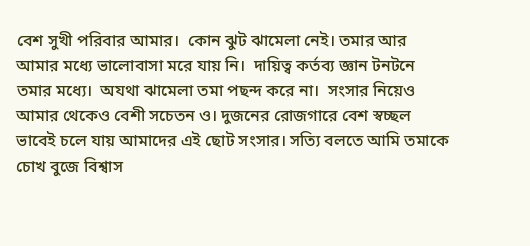বেশ সুখী পরিবার আমার।  কোন ঝুট ঝামেলা নেই। তমার আর আমার মধ্যে ভালোবাসা মরে যায় নি।  দায়িত্ব কর্তব্য জ্ঞান টনটনে তমার মধ্যে।  অযথা ঝামেলা তমা পছন্দ করে না।  সংসার নিয়েও আমার থেকেও বেশী সচেতন ও। দুজনের রোজগারে বেশ স্বচ্ছল ভাবেই চলে যায় আমাদের এই ছোট সংসার। সত্যি বলতে আমি তমাকে চোখ বুজে বিশ্বাস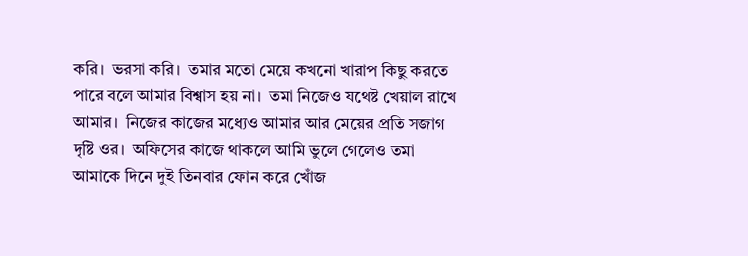করি।  ভরসা করি।  তমার মতো মেয়ে কখনো খারাপ কিছু করতে পারে বলে আমার বিশ্বাস হয় না।  তমা নিজেও যথেষ্ট খেয়াল রাখে আমার।  নিজের কাজের মধ্যেও আমার আর মেয়ের প্রতি সজাগ দৃষ্টি ওর।  অফিসের কাজে থাকলে আমি ভুলে গেলেও তমা আমাকে দিনে দুই তিনবার ফোন করে খোঁজ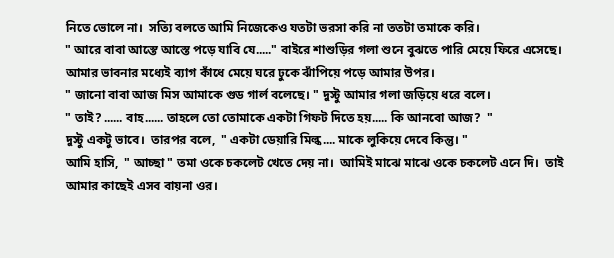নিতে ভোলে না।  সত্যি বলতে আমি নিজেকেও যতটা ভরসা করি না ততটা তমাকে করি।
" আরে বাবা আস্তে আস্তে পড়ে যাবি যে....." বাইরে শাশুড়ির গলা শুনে বুঝতে পারি মেয়ে ফিরে এসেছে। আমার ভাবনার মধ্যেই ব্যাগ কাঁধে মেয়ে ঘরে ঢুকে ঝাঁপিয়ে পড়ে আমার উপর।
" জানো বাবা আজ মিস আমাকে গুড গার্ল বলেছে। " দুস্টু আমার গলা জড়িয়ে ধরে বলে।
" তাই? ...... বাহ...... তাহলে তো তোমাকে একটা গিফট দিতে হয়..... কি আনবো আজ?  "
দুস্টু একটু ভাবে।  তারপর বলে,  " একটা ডেয়ারি মিল্ক.... মাকে লুকিয়ে দেবে কিন্তু। "
আমি হাসি,  " আচ্ছা " তমা ওকে চকলেট খেতে দেয় না।  আমিই মাঝে মাঝে ওকে চকলেট এনে দি।  তাই আমার কাছেই এসব বায়না ওর।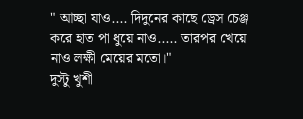" আচ্ছা যাও.... দিদুনের কাছে ড্রেস চেঞ্জ করে হাত পা ধুয়ে নাও..... তারপর খেয়ে নাও লক্ষী মেয়ের মতো।"
দুস্টু খুশী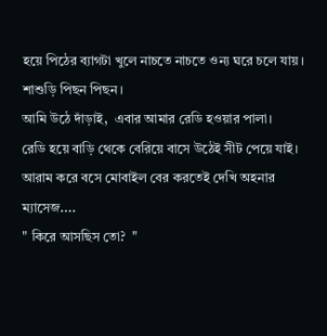হয়ে পিঠের ব্যাগটা খুলে নাচতে নাচতে ওন্য ঘরে চলে যায়। শাশুড়ি পিছন পিছন।
আমি উঠে দাঁড়াই,  এবার আমার রেডি হওয়ার পালা।
রেডি হয়ে বাড়ি থেকে বেরিয়ে বাসে উঠেই সীট পেয়ে যাই।  আরাম করে বসে মোবাইল বের করতেই দেখি অহনার ম্যাসেজ....
" কিরে আসছিস তো?  "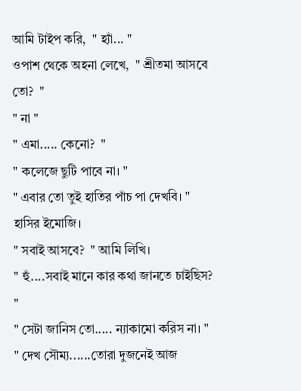আমি টাইপ করি,  " হ্যাঁ... "
ওপাশ থেকে অহনা লেখে,  " শ্রীতমা আসবে তো?  "
" না "
" এমা..... কেনো?  "
" কলেজে ছুটি পাবে না। "
" এবার তো তুই হাতির পাঁচ পা দেখবি। " হাসির ইমোজি।
" সবাই আসবে?  " আমি লিখি।
" হুঁ....সবাই মানে কার কথা জানতে চাইছিস?  "
" সেটা জানিস তো..... ন্যাকামো করিস না। "
" দেখ সৌম্য......তোরা দুজনেই আজ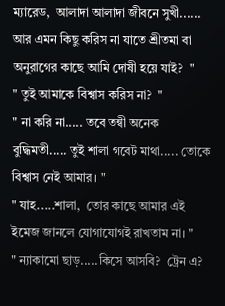ম্যারেড,  আলাদা আলাদা জীবনে সুখী...... আর এমন কিছু করিস না যাতে শ্রীতমা বা অনুরাগের কাছে আমি দোষী হয়ে যাই?  "
" তুই আমাকে বিশ্বাস করিস না?  "
" না করি না..... তবে তন্বী অনেক বুদ্ধিমতী..... তুই শালা গবেট মাথা..... তোকে বিশ্বাস নেই আমার। "
" যাহ.....শালা,  তোর কাছে আমার এই ইমেজ জানলে যোগাযোগই রাখতাম না। "
" ন্যাকামো ছাড়.....কিসে আসবি?  ট্রেন এ?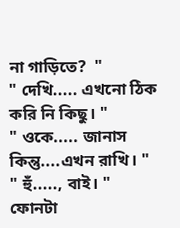না গাড়িতে?  "
" দেখি..... এখনো ঠিক করি নি কিছু। "
" ওকে..... জানাস কিন্তু....এখন রাখি। "
" হুঁ....., বাই। "
ফোনটা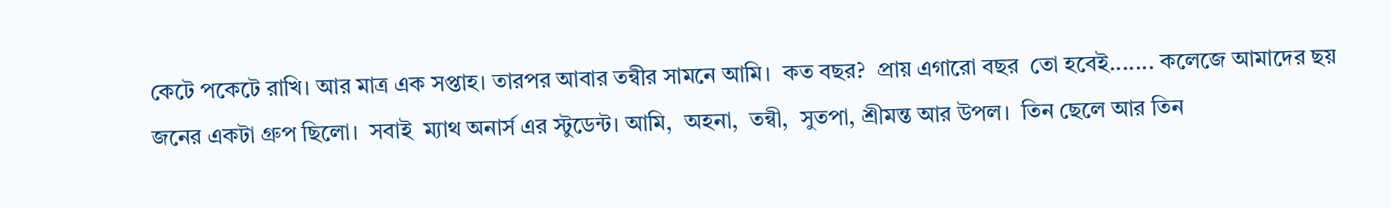কেটে পকেটে রাখি। আর মাত্র এক সপ্তাহ। তারপর আবার তন্বীর সামনে আমি।  কত বছর?  প্রায় এগারো বছর  তো হবেই....... কলেজে আমাদের ছয় জনের একটা গ্রুপ ছিলো।  সবাই  ম্যাথ অনার্স এর স্টুডেন্ট। আমি,  অহনা,  তন্বী,  সুতপা, শ্রীমন্ত আর উপল।  তিন ছেলে আর তিন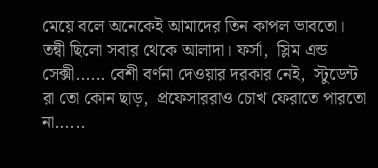মেয়ে বলে অনেকেই আমাদের তিন কাপল ভাবতো।  তন্বী ছিলো সবার থেকে আলাদা। ফর্সা,  স্লিম এন্ড সেক্সী...... বেশী বর্ণনা দেওয়ার দরকার নেই,  স্টুডেন্ট রা তো কোন ছাড়,  প্রফেসাররাও চোখ ফেরাতে পারতো না......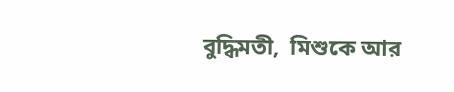বুদ্ধিমতী,  মিশুকে আর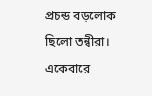প্রচন্ড বড়লোক ছিলো তন্বীরা।  একেবারে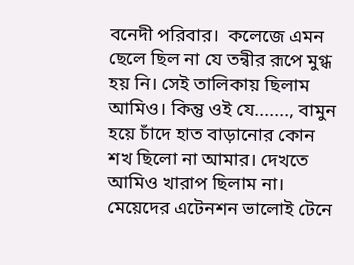বনেদী পরিবার।  কলেজে এমন ছেলে ছিল না যে তন্বীর রূপে মুগ্ধ হয় নি। সেই তালিকায় ছিলাম আমিও। কিন্তু ওই যে......., বামুন হয়ে চাঁদে হাত বাড়ানোর কোন শখ ছিলো না আমার। দেখতে আমিও খারাপ ছিলাম না।  মেয়েদের এটেনশন ভালোই টেনে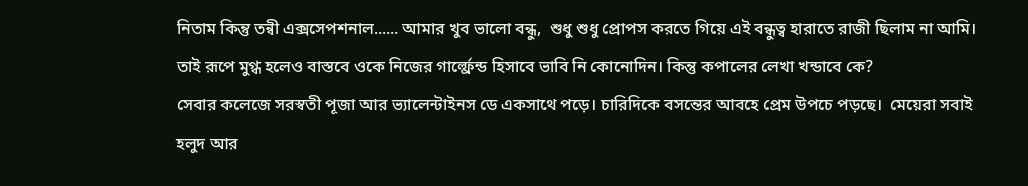নিতাম কিন্তু তন্বী এক্সসেপশনাল...... আমার খুব ভালো বন্ধু,  শুধু শুধু প্রোপস করতে গিয়ে এই বন্ধুত্ব হারাতে রাজী ছিলাম না আমি।  তাই রূপে মুগ্ধ হলেও বাস্তবে ওকে নিজের গার্ল্ফ্রেন্ড হিসাবে ভাবি নি কোনোদিন। কিন্তু কপালের লেখা খন্ডাবে কে?
সেবার কলেজে সরস্বতী পূজা আর ভ্যালেন্টাইনস ডে একসাথে পড়ে। চারিদিকে বসন্তের আবহে প্রেম উপচে পড়ছে।  মেয়েরা সবাই হলুদ আর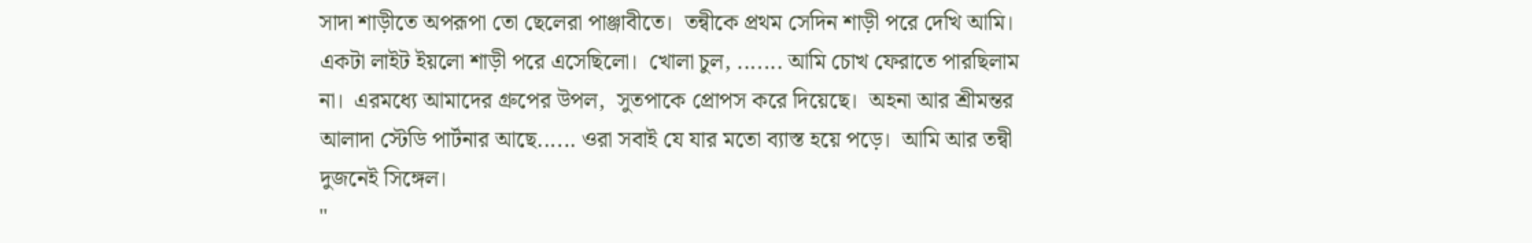সাদা শাড়ীতে অপরূপা তো ছেলেরা পাঞ্জাবীতে।  তন্বীকে প্রথম সেদিন শাড়ী পরে দেখি আমি।  একটা লাইট ইয়লো শাড়ী পরে এসেছিলো।  খোলা চুল, ....... আমি চোখ ফেরাতে পারছিলাম না।  এরমধ্যে আমাদের গ্রুপের উপল,  সুতপাকে প্রোপস করে দিয়েছে।  অহনা আর শ্রীমন্তর আলাদা স্টেডি পার্টনার আছে...... ওরা সবাই যে যার মতো ব্যাস্ত হয়ে পড়ে।  আমি আর তন্বী দুজনেই সিঙ্গেল।
"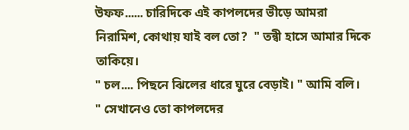উফফ...... চারিদিকে এই কাপলদের ভীড়ে আমরা নিরামিশ, কোথায় যাই বল তো?  " তন্বী হাসে আমার দিকে তাকিয়ে।
" চল.... পিছনে ঝিলের ধারে ঘুরে বেড়াই। " আমি বলি।
" সেখানেও তো কাপলদের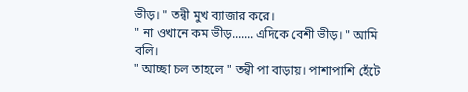ভীড়। " তন্বী মুখ ব্যাজার করে।
" না ওখানে কম ভীড়....... এদিকে বেশী ভীড়। " আমি বলি।
" আচ্ছা চল তাহলে " তন্বী পা বাড়ায়। পাশাপাশি হেঁটে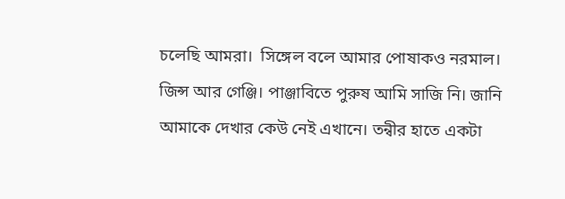চলেছি আমরা।  সিঙ্গেল বলে আমার পোষাকও নরমাল। জিন্স আর গেঞ্জি। পাঞ্জাবিতে পুরুষ আমি সাজি নি। জানি আমাকে দেখার কেউ নেই এখানে। তন্বীর হাতে একটা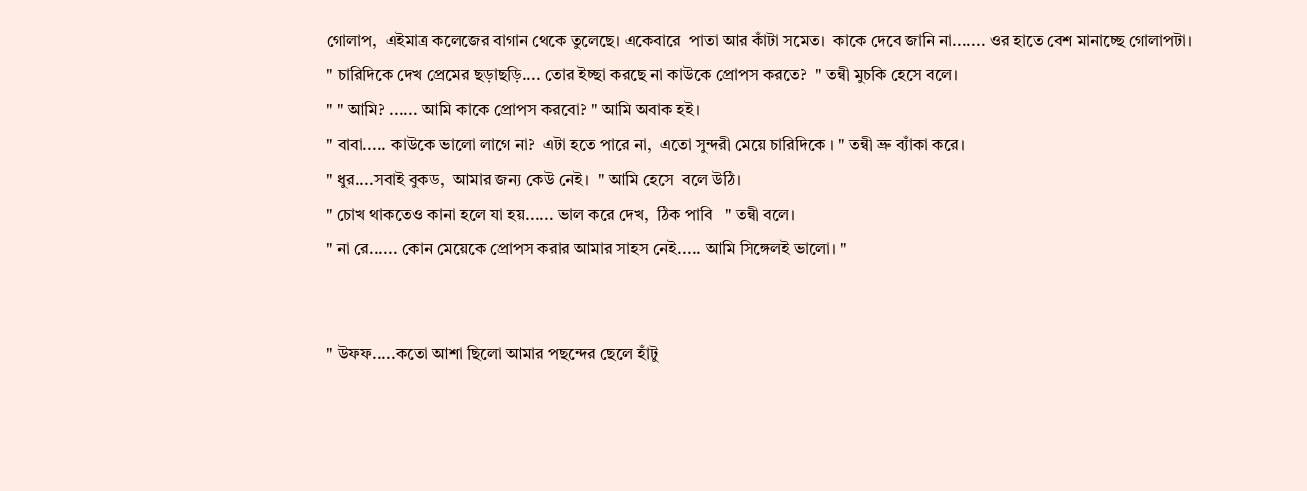গোলাপ,  এইমাত্র কলেজের বাগান থেকে তুলেছে। একেবারে  পাতা আর কাঁটা সমেত।  কাকে দেবে জানি না....... ওর হাতে বেশ মানাচ্ছে গোলাপটা।
" চারিদিকে দেখ প্রেমের ছড়াছড়ি.... তোর ইচ্ছা করছে না কাউকে প্রোপস করতে?  " তন্বী মুচকি হেসে বলে।
" " আমি? ...... আমি কাকে প্রোপস করবো? " আমি অবাক হই।
" বাবা..... কাউকে ভালো লাগে না?  এটা হতে পারে না,  এতো সুন্দরী মেয়ে চারিদিকে । " তন্বী ভ্রু ব্যাঁকা করে।
" ধুর....সবাই বুকড,  আমার জন্য কেউ নেই।  " আমি হেসে  বলে উঠি।
" চোখ থাকতেও কানা হলে যা হয়...... ভাল করে দেখ,  ঠিক পাবি   " তন্বী বলে।
" না রে...... কোন মেয়েকে প্রোপস করার আমার সাহস নেই..... আমি সিঙ্গেলই ভালো। "


" উফফ.....কতো আশা ছিলো আমার পছন্দের ছেলে হাঁটু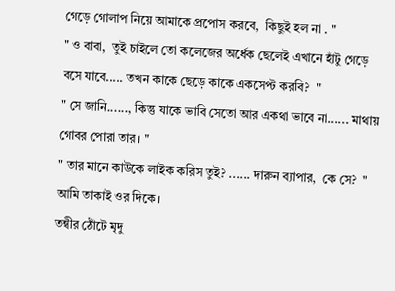গেড়ে গোলাপ নিয়ে আমাকে প্রপোস করবে,  কিছুই হল না . "
" ও বাবা,  তুই চাইলে তো কলেজের অর্ধেক ছেলেই এখানে হাঁটু গেড়ে বসে যাবে..... তখন কাকে ছেড়ে কাকে একসেপ্ট করবি?  "
" সে জানি......, কিন্তু যাকে ভাবি সেতো আর একথা ভাবে না...... মাথায় গোবর পোরা তার। "
" তার মানে কাউকে লাইক করিস তুই? ...... দারুন ব্যাপার,  কে সে?  " আমি তাকাই ওর দিকে।
তন্বীর ঠোঁটে মৃদু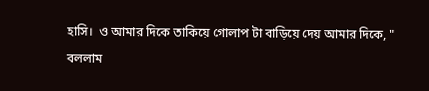হাসি।  ও আমার দিকে তাকিয়ে গোলাপ টা বাড়িয়ে দেয় আমার দিকে, " বললাম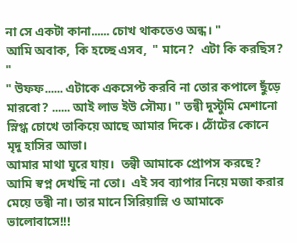না সে একটা কানা...... চোখ থাকতেও অন্ধ। "
আমি অবাক,  কি হচ্ছে এসব,  " মানে?  এটা কি করছিস?  "
" উফফ...... এটাকে একসেপ্ট করবি না তোর কপালে ছুঁড়ে মারবো? ...... আই লাভ ইউ সৌম্য। " তন্বী দুস্টুমি মেশানো স্নিগ্ধ চোখে তাকিয়ে আছে আমার দিকে। ঠোঁটের কোনে মৃদু হাসির আভা।
আমার মাথা ঘুরে যায়।  তন্বী আমাকে প্রোপস করছে?  আমি স্বপ্ন দেখছি না তো।  এই সব ব্যাপার নিয়ে মজা করার মেয়ে তন্বী না। তার মানে সিরিয়াস্লি ও আমাকে ভালোবাসে!!!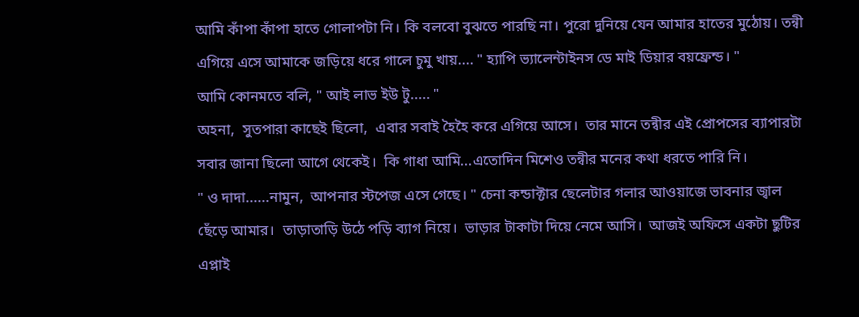আমি কাঁপা কাঁপা হাতে গোলাপটা নি। কি বলবো বুঝতে পারছি না। পুরো দুনিয়ে যেন আমার হাতের মুঠোয়। তন্বী এগিয়ে এসে আমাকে জড়িয়ে ধরে গালে চুমু খায়.... " হ্যাপি ভ্যালেন্টাইনস ডে মাই ডিয়ার বয়ফ্রেন্ড। "
আমি কোনমতে বলি, " আই লাভ ইউ টু..... "
অহনা,  সুতপারা কাছেই ছিলো,  এবার সবাই হৈহৈ করে এগিয়ে আসে।  তার মানে তন্বীর এই প্রোপসের ব্যাপারটা সবার জানা ছিলো আগে থেকেই।  কি গাধা আমি...এতোদিন মিশেও তন্বীর মনের কথা ধরতে পারি নি।
" ও দাদা......নামুন,  আপনার স্টপেজ এসে গেছে। " চেনা কন্ডাক্টার ছেলেটার গলার আওয়াজে ভাবনার জ্বাল ছেঁড়ে আমার।  তাড়াতাড়ি উঠে পড়ি ব্যাগ নিয়ে।  ভাড়ার টাকাটা দিয়ে নেমে আসি।  আজই অফিসে একটা ছুটির এপ্লাই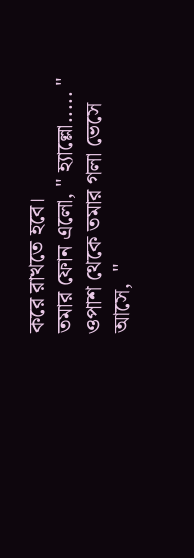করে রাখতে হবে।
তমার ফোন এলো, " হ্যাল্লো..... "
ওপাশ থেকে তমার গলা ভেসে আসে,  "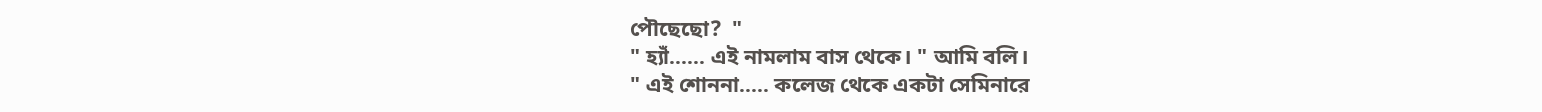পৌছেছো?  "
" হ্যাঁ...... এই নামলাম বাস থেকে। " আমি বলি।
" এই শোননা..... কলেজ থেকে একটা সেমিনারে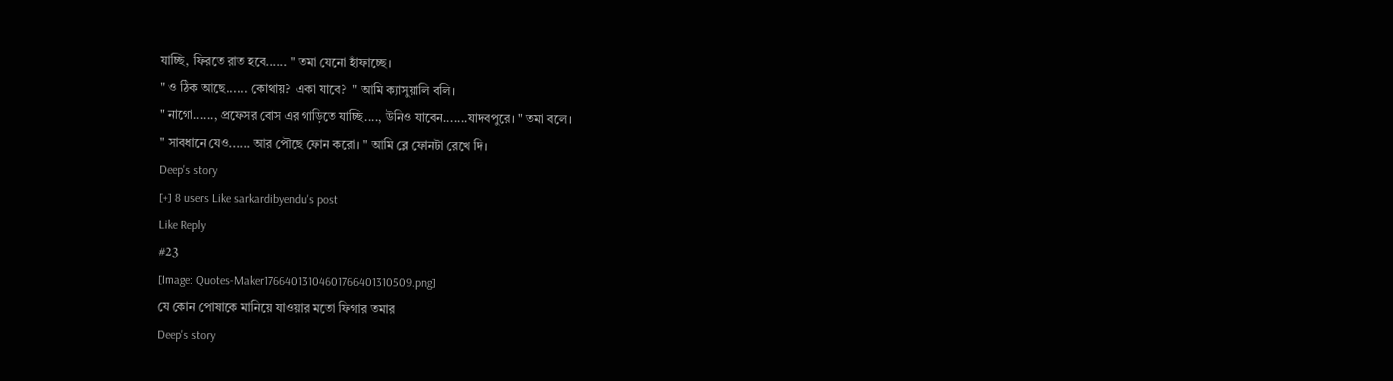যাচ্ছি, ফিরতে রাত হবে...... " তমা যেনো হাঁফাচ্ছে।
" ও ঠিক আছে...... কোথায়?  একা যাবে?  " আমি ক্যাসুয়ালি বলি।
" নাগো......, প্রফেসর বোস এর গাড়িতে যাচ্ছি...., উনিও যাবেন.......যাদবপুরে। " তমা বলে।
" সাবধানে যেও...... আর পৌছে ফোন করো। " আমি ব্লে ফোনটা রেখে দি।
Deep's story
[+] 8 users Like sarkardibyendu's post
Like Reply
#23
[Image: Quotes-Maker17664013104601766401310509.png]
যে কোন পোষাকে মানিয়ে যাওয়ার মতো ফিগার তমার
Deep's story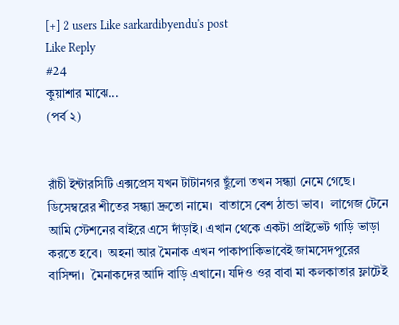[+] 2 users Like sarkardibyendu's post
Like Reply
#24
কুয়াশার মাঝে...
(পর্ব ২)


রাঁচী ইন্টারসিটি এক্সপ্রেস যখন টাটানগর ছুঁলো তখন সন্ধ্যা নেমে গেছে।  ডিসেম্বরের শীতের সন্ধ্যা দ্রুতো নামে।  বাতাসে বেশ ঠান্ডা ভাব।  লাগেজ টেনে আমি স্টেশনের বাইরে এসে দাঁড়াই। এখান থেকে একটা প্রাইভেট গাড়ি ভাড়া করতে হবে।  অহনা আর মৈনাক এখন পাকাপাকিভাবেই জামসেদপুরের বাসিন্দা।  মৈনাকদের আদি বাড়ি এখানে। যদিও ওর বাবা মা কলকাতার ফ্লাটেই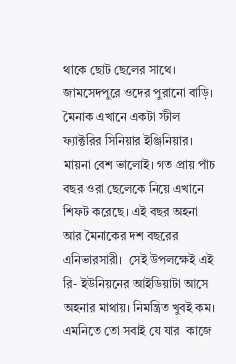থাকে ছোট ছেলের সাথে।  জামসেদপুরে ওদের পুরানো বাড়ি।  মৈনাক এখানে একটা স্টীল ফ্যাক্টরির সিনিয়ার ইঞ্জিনিয়ার।  মায়না বেশ ভালোই। গত প্রায় পাঁচ বছর ওরা ছেলেকে নিয়ে এখানে শিফট করেছে। এই বছর অহনা আর মৈনাকের দশ বছরের এনিভারসারী।  সেই উপলক্ষেই এই রি- ইউনিয়নের আইডিয়াটা আসে অহনার মাথায়। নিমন্ত্রিত খুবই কম।  এমনিতে তো সবাই যে যার  কাজে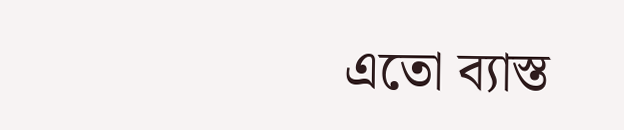এতো ব্যাস্ত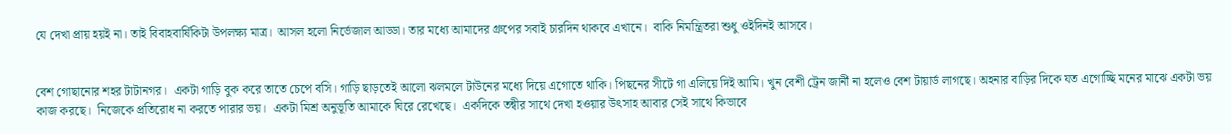যে দেখা প্রায় হয়ই না। তাই বিবাহবার্ষিকিটা উপলক্ষ্য মাত্র।  আসল হলো নির্ভেজাল আড্ডা। তার মধ্যে আমাদের গ্রুপের সবাই চারদিন থাকবে এখানে।  বাকি নিমন্ত্রিতরা শুধু ওইদিনই আসবে।


বেশ গোছানোর শহর টাটানগর।  একটা গাড়ি বুক করে তাতে চেপে বসি। গাড়ি ছাড়তেই আলো ঝলমলে টাউনের মধ্যে দিয়ে এগোতে থাকি। পিছনের সীটে গা এলিয়ে দিই আমি। খুন বেশী ট্রেন জার্নী না হলেও বেশ টায়ার্ড লাগছে। অহনার বাড়ির দিকে যত এগোচ্ছি মনের মাঝে একটা ভয় কাজ করছে।  নিজেকে প্রতিরোধ না করতে পারার ভয়।  একটা মিশ্র অনুভূতি আমাকে ঘিরে রেখেছে।  একদিকে তন্বীর সাথে দেখা হওয়ার উৎসাহ আবার সেই সাথে কিভাবে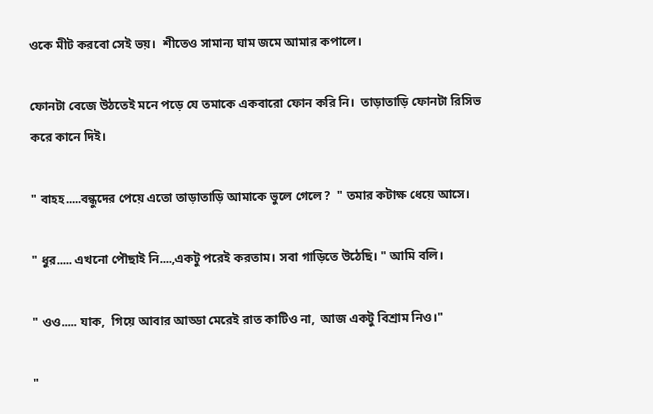ওকে মীট করবো সেই ভয়।  শীতেও সামান্য ঘাম জমে আমার কপালে।

ফোনটা বেজে উঠতেই মনে পড়ে যে তমাকে একবারো ফোন করি নি।  তাড়াতাড়ি ফোনটা রিসিভ করে কানে দিই।

" বাহহ.....বন্ধুদের পেয়ে এতো তাড়াতাড়ি আমাকে ভুলে গেলে?  " তমার কটাক্ষ ধেয়ে আসে।

" ধুর..... এখনো পৌছাই নি....,একটু পরেই করতাম। সবা গাড়িতে উঠেছি। " আমি বলি।

" ওও..... যাক,  গিয়ে আবার আড্ডা মেরেই রাত কাটিও না,  আজ একটু বিশ্রাম নিও।"

"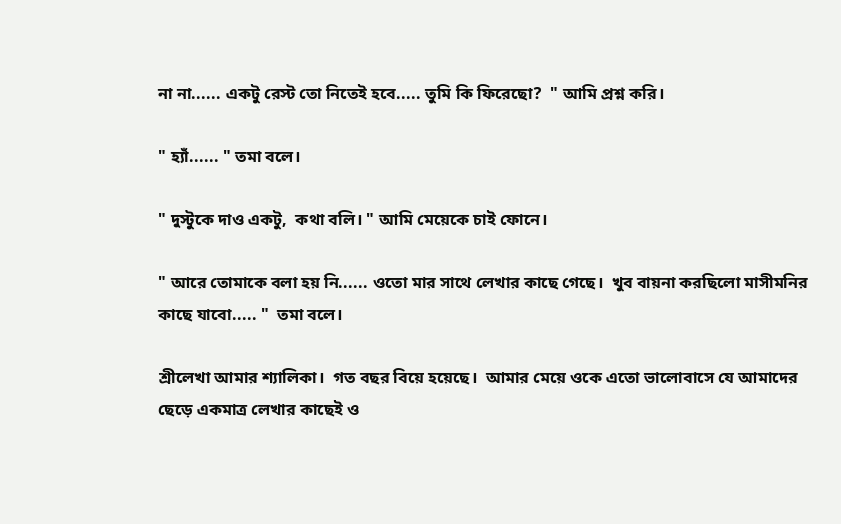না না...... একটু রেস্ট তো নিতেই হবে..... তুমি কি ফিরেছো?  " আমি প্রশ্ন করি।

" হ্যাঁ...... " তমা বলে।

" দুস্টুকে দাও একটু,  কথা বলি। " আমি মেয়েকে চাই ফোনে।

" আরে তোমাকে বলা হয় নি...... ওতো মার সাথে লেখার কাছে গেছে।  খুব বায়না করছিলো মাসীমনির কাছে যাবো..... "  তমা বলে।

শ্রীলেখা আমার শ্যালিকা।  গত বছর বিয়ে হয়েছে।  আমার মেয়ে ওকে এতো ভালোবাসে যে আমাদের ছেড়ে একমাত্র লেখার কাছেই ও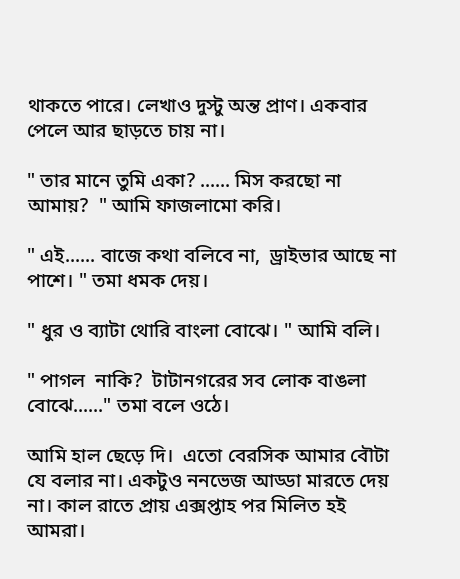থাকতে পারে। লেখাও দুস্টু অন্ত প্রাণ। একবার পেলে আর ছাড়তে চায় না।

" তার মানে তুমি একা? ...... মিস করছো না আমায়?  " আমি ফাজলামো করি।

" এই...... বাজে কথা বলিবে না,  ড্রাইভার আছে না পাশে। " তমা ধমক দেয়।

" ধুর ও ব্যাটা থোরি বাংলা বোঝে। " আমি বলি।

" পাগল  নাকি?  টাটানগরের সব লোক বাঙলা বোঝে......" তমা বলে ওঠে।

আমি হাল ছেড়ে দি।  এতো বেরসিক আমার বৌটা যে বলার না। একটুও ননভেজ আড্ডা মারতে দেয় না। কাল রাতে প্রায় এক্সপ্তাহ পর মিলিত হই আমরা।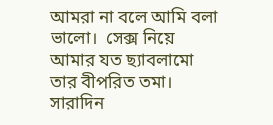আমরা না বলে আমি বলা ভালো।  সেক্স নিয়ে আমার যত ছ্যাবলামো তার বীপরিত তমা। সারাদিন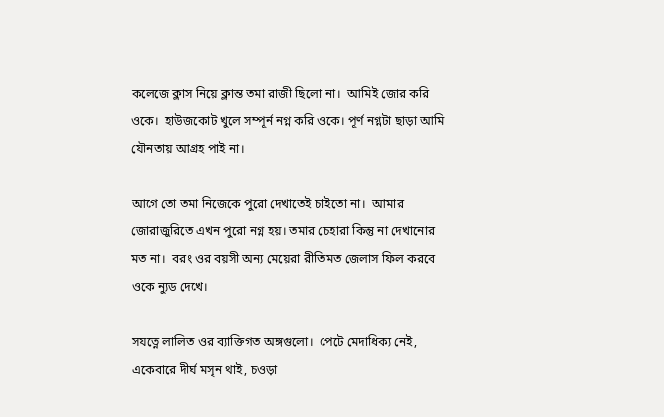কলেজে ক্লাস নিয়ে ক্লান্ত তমা রাজী ছিলো না।  আমিই জোর করি ওকে।  হাউজকোট খুলে সম্পূর্ন নগ্ন করি ওকে। পূর্ণ নগ্নটা ছাড়া আমি যৌনতায় আগ্রহ পাই না।

আগে তো তমা নিজেকে পুরো দেখাতেই চাইতো না।  আমার জোরাজুরিতে এখন পুরো নগ্ন হয়। তমার চেহারা কিন্তু না দেখানোর মত না।  বরং ওর বয়সী অন্য মেয়েরা রীতিমত জেলাস ফিল করবে ওকে ন্যুড দেখে।

সযত্নে লালিত ওর ব্যাক্তিগত অঙ্গগুলো।  পেটে মেদাধিক্য নেই, একেবারে দীর্ঘ মসৃন থাই, চওড়া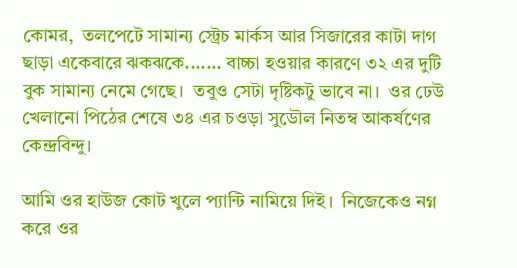কোমর,  তলপেটে সামান্য স্ট্রেচ মার্কস আর সিজারের কাটা দাগ ছাড়া একেবারে ঝকঝকে....... বাচ্চা হওয়ার কারণে ৩২ এর দুটি বুক সামান্য নেমে গেছে।  তবুও সেটা দৃষ্টিকটু ভাবে না।  ওর ঢেউ খেলানো পিঠের শেষে ৩৪ এর চওড়া সুডৌল নিতম্ব আকর্ষণের কেন্দ্রবিন্দু।

আমি ওর হাউজ কোট খুলে প্যান্টি নামিয়ে দিই।  নিজেকেও নগ্ন করে ওর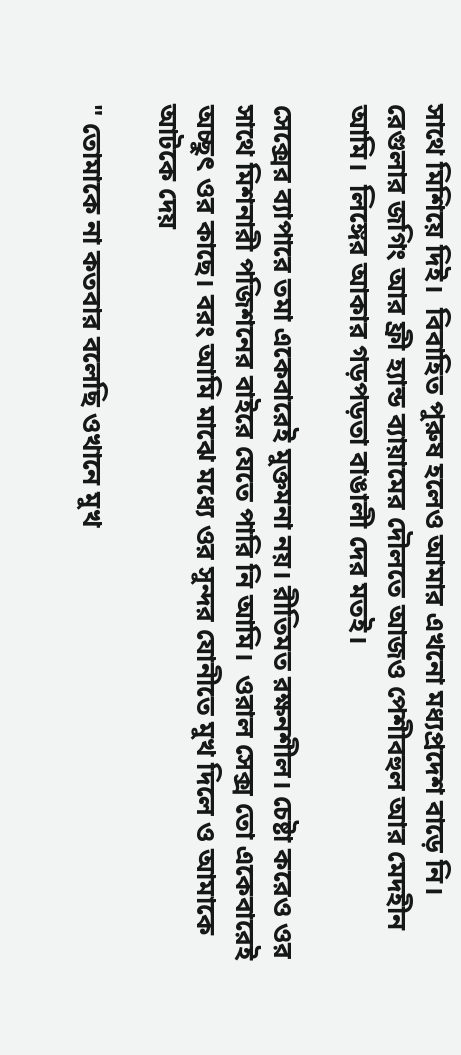সাথে মিশিয়ে দিই।  বিবাহিত পুরুষ হলেও আমার এখনো মধ্যপ্রদেশ বাড়ে নি। রেগুলার জগিং আর ফ্রী হ্যান্ড ব্যায়ামের দৌলতে আজও পেশীবহুল আর মেদহীন আমি।  লিঙ্গের আকার গড়পড়তা বাঙালী দের মতই।

সেক্সের ব্যাপারে তমা একেবারেই মুক্তমনা নয়। রীতিমত রক্ষনশীল। চেষ্টা করেও ওর সাথে মিশনারী পজিশনের বাইরে যেতে পারি নি আমি।  ওরাল সেক্স তো একেবারেই অচ্ছুৎ ওর কাছে। বরং আমি মাঝে মধ্যে ওর সুন্দর যোনীতে মুখ দিলে ও আমাকে আটকে দেয়

" তোমাকে না কতবার বলেছি ওখানে মুখ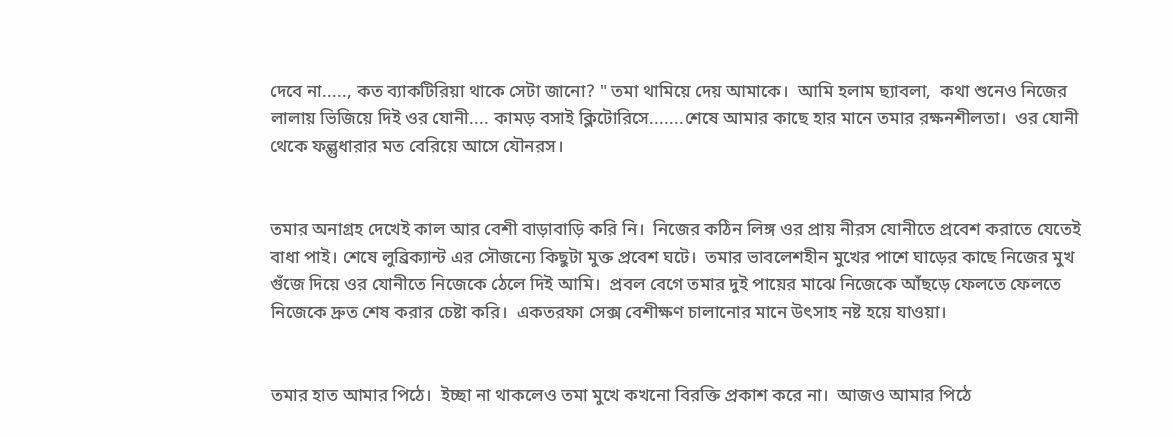দেবে না....., কত ব্যাকটিরিয়া থাকে সেটা জানো? " তমা থামিয়ে দেয় আমাকে।  আমি হলাম ছ্যাবলা,  কথা শুনেও নিজের লালায় ভিজিয়ে দিই ওর যোনী.... কামড় বসাই ক্লিটোরিসে.......শেষে আমার কাছে হার মানে তমার রক্ষনশীলতা।  ওর যোনী থেকে ফল্গুধারার মত বেরিয়ে আসে যৌনরস।


তমার অনাগ্রহ দেখেই কাল আর বেশী বাড়াবাড়ি করি নি।  নিজের কঠিন লিঙ্গ ওর প্রায় নীরস যোনীতে প্রবেশ করাতে যেতেই বাধা পাই। শেষে লুব্রিক্যান্ট এর সৌজন্যে কিছুটা মুক্ত প্রবেশ ঘটে।  তমার ভাবলেশহীন মুখের পাশে ঘাড়ের কাছে নিজের মুখ গুঁজে দিয়ে ওর যোনীতে নিজেকে ঠেলে দিই আমি।  প্রবল বেগে তমার দুই পায়ের মাঝে নিজেকে আঁছড়ে ফেলতে ফেলতে নিজেকে দ্রুত শেষ করার চেষ্টা করি।  একতরফা সেক্স বেশীক্ষণ চালানোর মানে উৎসাহ নষ্ট হয়ে যাওয়া।


তমার হাত আমার পিঠে।  ইচ্ছা না থাকলেও তমা মুখে কখনো বিরক্তি প্রকাশ করে না।  আজও আমার পিঠে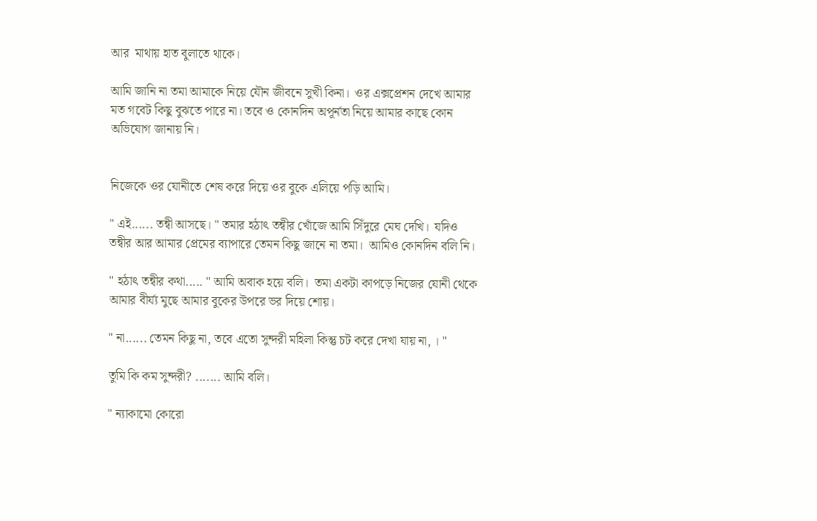আর  মাথায় হাত বুলাতে থাকে।

আমি জানি না তমা আমাকে নিয়ে যৌন জীবনে সুখী কিনা।  ওর এক্সপ্রেশন দেখে আমার মত গবেট কিছু বুঝতে পারে না। তবে ও কোনদিন অপূর্নতা নিয়ে আমার কাছে কোন অভিযোগ জানায় নি।


নিজেকে ওর যোনীতে শেষ করে দিয়ে ওর বুকে এলিয়ে পড়ি আমি।

" এই...... তন্বী আসছে। " তমার হঠাৎ তন্বীর খোঁজে আমি সিঁদুরে মেঘ দেখি।  যদিও তন্বীর আর আমার প্রেমের ব্যাপারে তেমন কিছু জানে না তমা।  আমিও কোনদিন বলি নি।

" হঠাৎ তন্বীর কথা..... " আমি অবাক হয়ে বলি।  তমা একটা কাপড়ে নিজের যোনী থেকে আমার বীর্য্য মুছে আমার বুকের উপরে ভর দিয়ে শোয়।

" না...... তেমন কিছু না, তবে এতো সুন্দরী মহিলা কিন্তু চট করে দেখা যায় না, । "

তুমি কি কম সুন্দরী? ....... আমি বলি।

" ন্যাকামো কোরো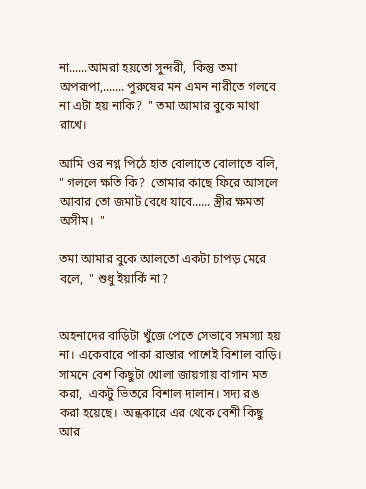না......আমরা হয়তো সুন্দরী,  কিন্তু তমা অপরূপা,....... পুরুষের মন এমন নারীতে গলবে না এটা হয় নাকি?  " তমা আমার বুকে মাথা রাখে।

আমি ওর নগ্ন পিঠে হাত বোলাতে বোলাতে বলি, " গললে ক্ষতি কি?  তোমার কাছে ফিরে আসলে আবার তো জমাট বেধে যাবে...... স্ত্রীর ক্ষমতা অসীম।  "

তমা আমার বুকে আলতো একটা চাপড় মেরে বলে,  " শুধু ইয়ার্কি না?


অহনাদের বাড়িটা খুঁজে পেতে সেভাবে সমস্যা হয় না। একেবারে পাকা রাস্তার পাশেই বিশাল বাড়ি।  সামনে বেশ কিছুটা খোলা জায়গায় বাগান মত করা,  একটু ভিতরে বিশাল দালান। সদ্য রঙ করা হয়েছে।  অন্ধকারে এর থেকে বেশী কিছু আর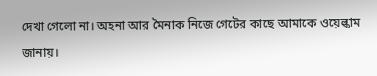দেখা গেলো না। অহনা আর মৈনাক নিজে গেটের কাছে আমাকে ওয়েল্কাম জানায়।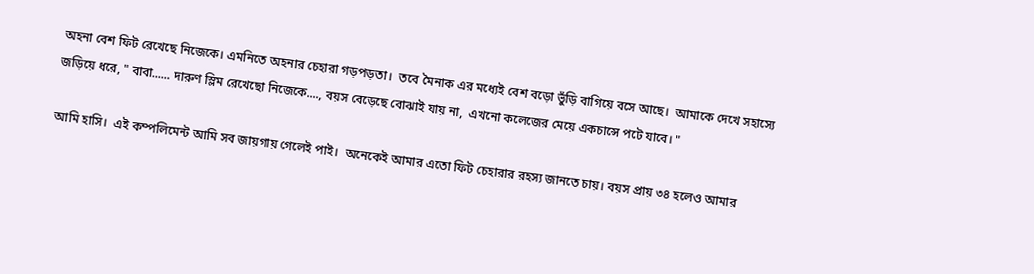অহনা বেশ ফিট রেখেছে নিজেকে। এমনিতে অহনার চেহারা গড়পড়তা।  তবে মৈনাক এর মধ্যেই বেশ বড়ো ভুঁড়ি বাগিয়ে বসে আছে।  আমাকে দেখে সহাস্যে জড়িয়ে ধরে, " বাবা...... দারুণ স্লিম রেখেছো নিজেকে...., বয়স বেড়েছে বোঝাই যায় না,  এখনো কলেজের মেয়ে একচান্সে পটে যাবে। "

আমি হাসি।  এই কম্পলিমেন্ট আমি সব জায়গায় গেলেই পাই।  অনেকেই আমার এতো ফিট চেহারার রহস্য জানতে চায়। বয়স প্রায় ৩৪ হলেও আমার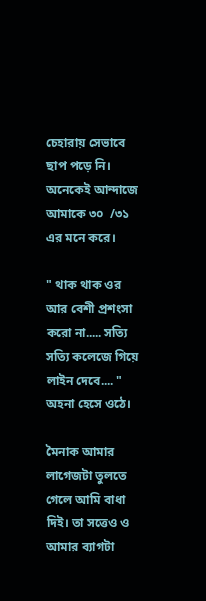চেহারায় সেভাবে ছাপ পড়ে নি। অনেকেই আন্দাজে আমাকে ৩০  /৩১ এর মনে করে।

" থাক থাক ওর আর বেশী প্রশংসা করো না..... সত্যি সত্যি কলেজে গিয়ে লাইন দেবে.... " অহনা হেসে ওঠে।

মৈনাক আমার লাগেজটা তুলতে গেলে আমি বাধা দিই। তা সত্তেও ও আমার ব্যাগটা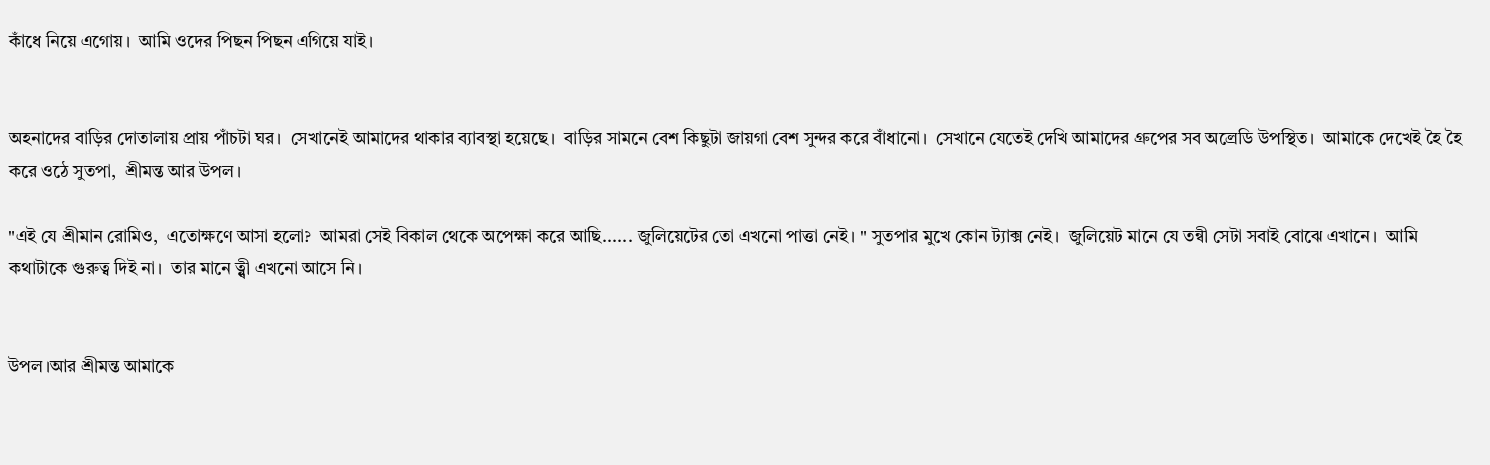কাঁধে নিয়ে এগোয়।  আমি ওদের পিছন পিছন এগিয়ে যাই।


অহনাদের বাড়ির দোতালায় প্রায় পাঁচটা ঘর।  সেখানেই আমাদের থাকার ব্যাবস্থা হয়েছে।  বাড়ির সামনে বেশ কিছুটা জায়গা বেশ সুন্দর করে বাঁধানো।  সেখানে যেতেই দেখি আমাদের গ্রুপের সব অল্রেডি উপস্থিত।  আমাকে দেখেই হৈ হৈ করে ওঠে সুতপা,  শ্রীমন্ত আর উপল।

"এই যে শ্রীমান রোমিও,  এতোক্ষণে আসা হলো?  আমরা সেই বিকাল থেকে অপেক্ষা করে আছি...... জুলিয়েটের তো এখনো পাত্তা নেই। " সুতপার মুখে কোন ট্যাক্স নেই।  জুলিয়েট মানে যে তন্বী সেটা সবাই বোঝে এখানে।  আমি কথাটাকে গুরুত্ব দিই না।  তার মানে ত্ন্বী এখনো আসে নি।


উপল।আর শ্রীমন্ত আমাকে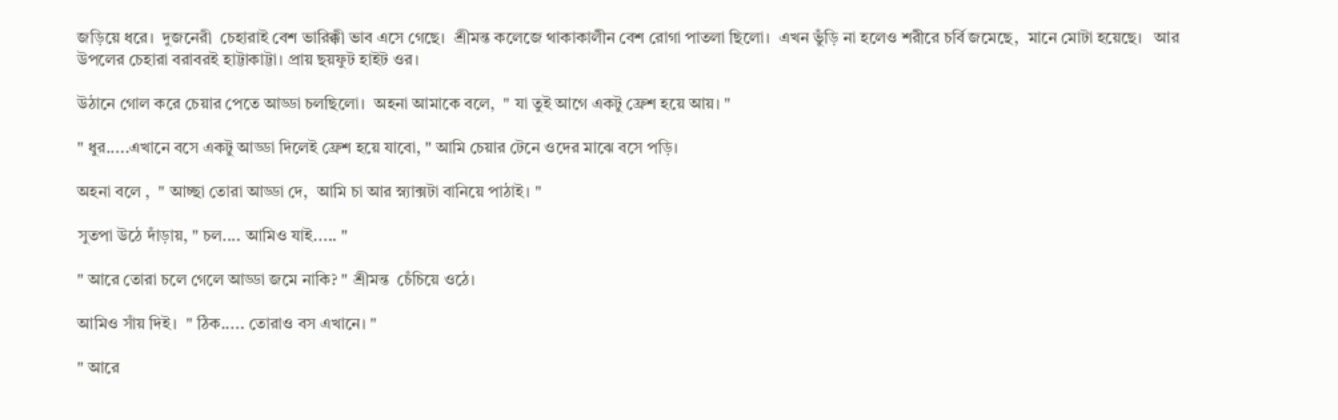জড়িয়ে ধরে।  দুজনেরী  চেহারাই বেশ ভারিক্কী ভাব এসে গেছে।  শ্রীমন্ত কলেজে থাকাকালীন বেশ রোগা পাতলা ছিলো।  এখন ভুঁড়ি না হলেও শরীরে চর্বি জমেছে,  মানে মোটা হয়েছে।   আর উপলের চেহারা বরাবরই হাট্টাকাট্টা। প্রায় ছয়ফুট হাইট ওর।

উঠানে গোল করে চেয়ার পেতে আড্ডা চলছিলো।  অহনা আমাকে বলে,  " যা তুই আগে একটু ফ্রেশ হয়ে আয়। "

" ধুর.....এখানে বসে একটু আড্ডা দিলেই ফ্রেশ হয়ে যাবো, " আমি চেয়ার টেনে ওদের মাঝে বসে পড়ি।

অহনা বলে ,  " আচ্ছা তোরা আড্ডা দে,  আমি চা আর স্ন্যাক্সটা বানিয়ে পাঠাই। "

সুতপা উঠে দাঁড়ায়, " চল.... আমিও যাই..... "

" আরে তোরা চলে গেলে আড্ডা জমে নাকি? " শ্রীমন্ত  চেঁচিয়ে ওঠে।

আমিও সাঁয় দিই।  " ঠিক..... তোরাও বস এখানে। "

" আরে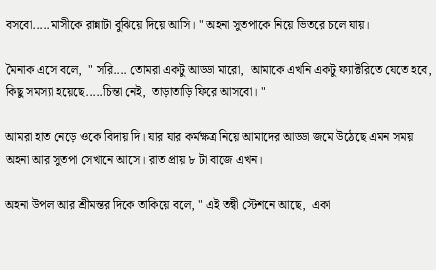বসবো.....মাসীকে রান্নাটা বুঝিয়ে দিয়ে আসি। " অহনা সুতপাকে নিয়ে ভিতরে চলে যায়।

মৈনাক এসে বলে,  " সরি.... তোমরা একটু আড্ডা মারো,  আমাকে এখনি একটু ফ্যাক্টরিতে যেতে হবে,  কিছু সমস্যা হয়েছে.....চিন্তা নেই,  তাড়াতাড়ি ফিরে আসবো। "

আমরা হাত নেড়ে ওকে বিদায় দি। যার যার কর্মক্ষত্র নিয়ে আমাদের আড্ডা জমে উঠেছে এমন সময় অহনা আর সুতপা সেখানে আসে। রাত প্রায় ৮ টা বাজে এখন।

অহনা উপল আর শ্রীমন্তর দিকে তাকিয়ে বলে, " এই তন্বী স্টেশনে আছে,  একা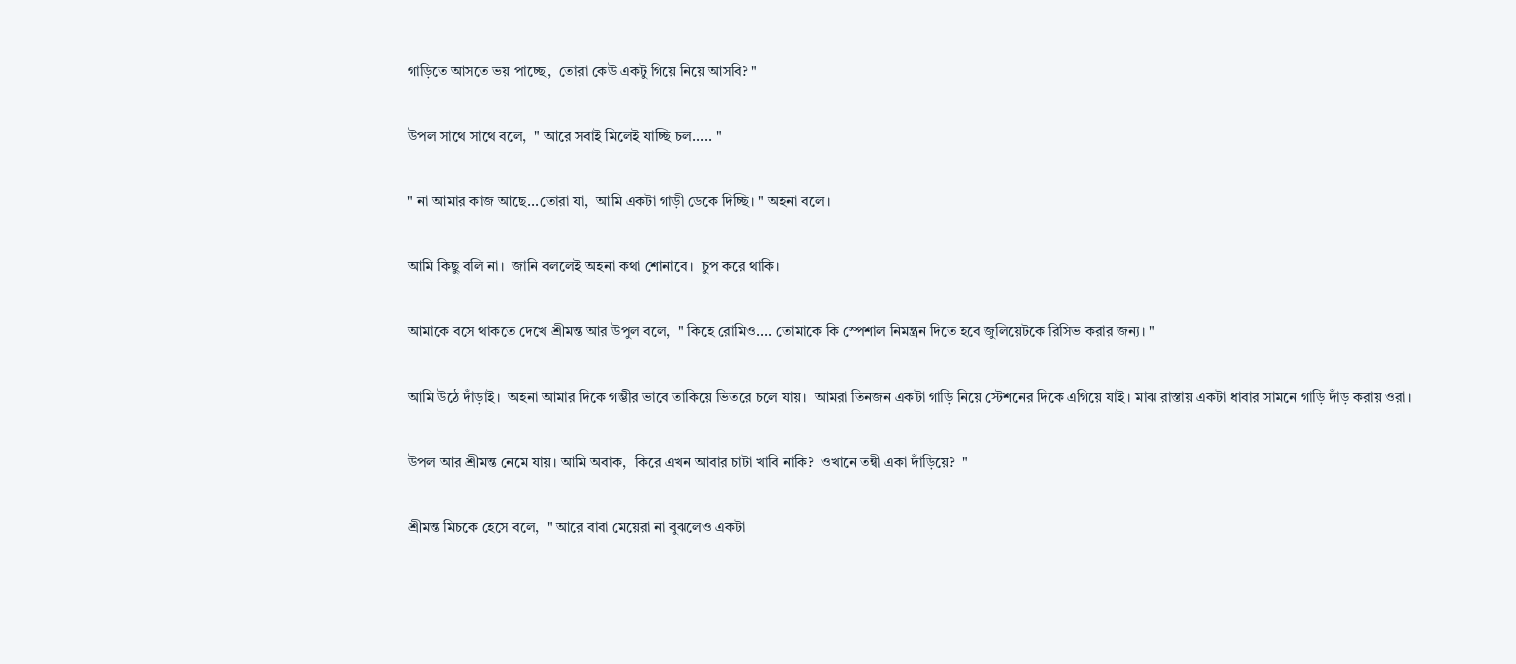গাড়িতে আসতে ভয় পাচ্ছে,  তোরা কেউ একটু গিয়ে নিয়ে আসবি? "

উপল সাথে সাথে বলে,  " আরে সবাই মিলেই যাচ্ছি চল..... "

" না আমার কাজ আছে...তোরা যা,  আমি একটা গাড়ী ডেকে দিচ্ছি। " অহনা বলে।

আমি কিছু বলি না।  জানি বললেই অহনা কথা শোনাবে।  চুপ করে থাকি।

আমাকে বসে থাকতে দেখে শ্রীমন্ত আর উপুল বলে,  " কিহে রোমিও.... তোমাকে কি স্পেশাল নিমন্ত্রন দিতে হবে জুলিয়েটকে রিসিভ করার জন্য। "

আমি উঠে দাঁড়াই।  অহনা আমার দিকে গম্ভীর ভাবে তাকিয়ে ভিতরে চলে যায়।  আমরা তিনজন একটা গাড়ি নিয়ে স্টেশনের দিকে এগিয়ে যাই। মাঝ রাস্তায় একটা ধাবার সামনে গাড়ি দাঁড় করায় ওরা।

উপল আর শ্রীমন্ত নেমে যায়। আমি অবাক,  কিরে এখন আবার চাটা খাবি নাকি?  ওখানে তন্বী একা দাঁড়িয়ে?  "

শ্রীমন্ত মিচকে হেসে বলে,  " আরে বাবা মেয়েরা না বুঝলেও একটা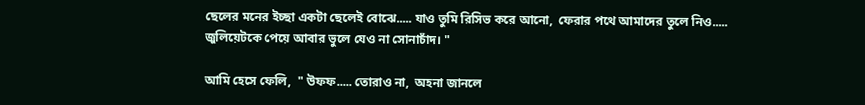ছেলের মনের ইচ্ছা একটা ছেলেই বোঝে..... যাও তুমি রিসিভ করে আনো,  ফেরার পথে আমাদের তুলে নিও..... জুলিয়েটকে পেয়ে আবার ভুলে যেও না সোনাচাঁদ। "

আমি হেসে ফেলি,  " উফফ..... তোরাও না,  অহনা জানলে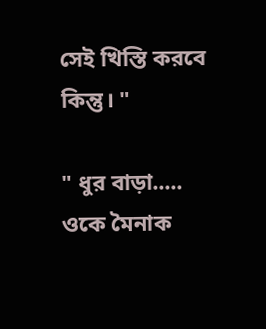সেই খিস্তি করবে কিন্তু। "

" ধুর বাড়া..... ওকে মৈনাক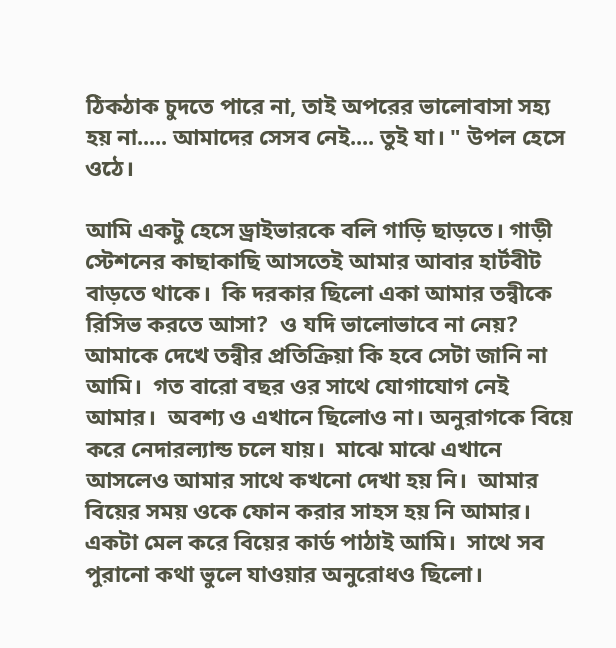ঠিকঠাক চুদতে পারে না, তাই অপরের ভালোবাসা সহ্য হয় না..... আমাদের সেসব নেই.... তুই যা। " উপল হেসে ওঠে।

আমি একটু হেসে ড্রাইভারকে বলি গাড়ি ছাড়তে। গাড়ী স্টেশনের কাছাকাছি আসতেই আমার আবার হার্টবীট বাড়তে থাকে।  কি দরকার ছিলো একা আমার তন্বীকে রিসিভ করতে আসা?  ও যদি ভালোভাবে না নেয়?  আমাকে দেখে তন্বীর প্রতিক্রিয়া কি হবে সেটা জানি না আমি।  গত বারো বছর ওর সাথে যোগাযোগ নেই আমার।  অবশ্য ও এখানে ছিলোও না। অনুরাগকে বিয়ে করে নেদারল্যান্ড চলে যায়।  মাঝে মাঝে এখানে আসলেও আমার সাথে কখনো দেখা হয় নি।  আমার বিয়ের সময় ওকে ফোন করার সাহস হয় নি আমার।  একটা মেল করে বিয়ের কার্ড পাঠাই আমি।  সাথে সব পুরানো কথা ভুলে যাওয়ার অনুরোধও ছিলো।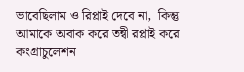ভাবেছিলাম ও রিপ্লাই দেবে না,  কিন্তু আমাকে অবাক করে তন্বী রপ্লাই করে কংগ্রাচুলেশন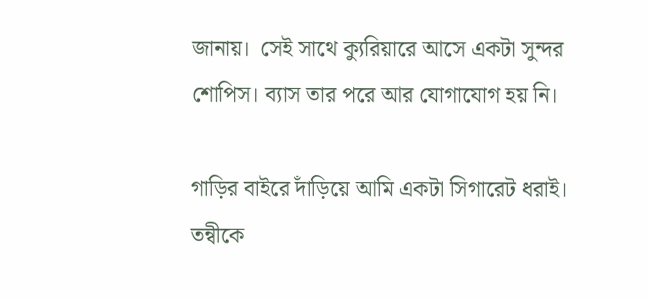জানায়।  সেই সাথে ক্যুরিয়ারে আসে একটা সুন্দর শোপিস। ব্যাস তার পরে আর যোগাযোগ হয় নি।

গাড়ির বাইরে দাঁড়িয়ে আমি একটা সিগারেট ধরাই।  তন্বীকে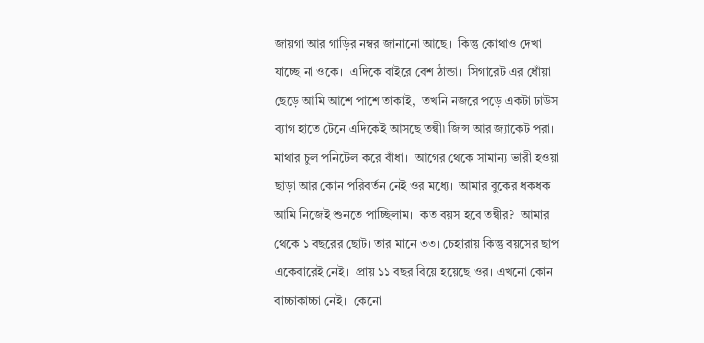জায়গা আর গাড়ির নম্বর জানানো আছে।  কিন্তু কোথাও দেখা যাচ্ছে না ওকে।  এদিকে বাইরে বেশ ঠান্ডা।  সিগারেট এর ধোঁয়া ছেড়ে আমি আশে পাশে তাকাই,  তখনি নজরে পড়ে একটা ঢাউস ব্যাগ হাতে টেনে এদিকেই আসছে তন্বী৷ জিন্স আর জ্যাকেট পরা।  মাথার চুল পনিটেল করে বাঁধা।  আগের থেকে সামান্য ভারী হওয়া ছাড়া আর কোন পরিবর্তন নেই ওর মধ্যে।  আমার বুকের ধকধক আমি নিজেই শুনতে পাচ্ছিলাম।  কত বয়স হবে তন্বীর?  আমার থেকে ১ বছরের ছোট। তার মানে ৩৩। চেহারায় কিন্তু বয়সের ছাপ একেবারেই নেই।  প্রায় ১১ বছর বিয়ে হয়েছে ওর। এখনো কোন বাচ্চাকাচ্চা নেই।  কেনো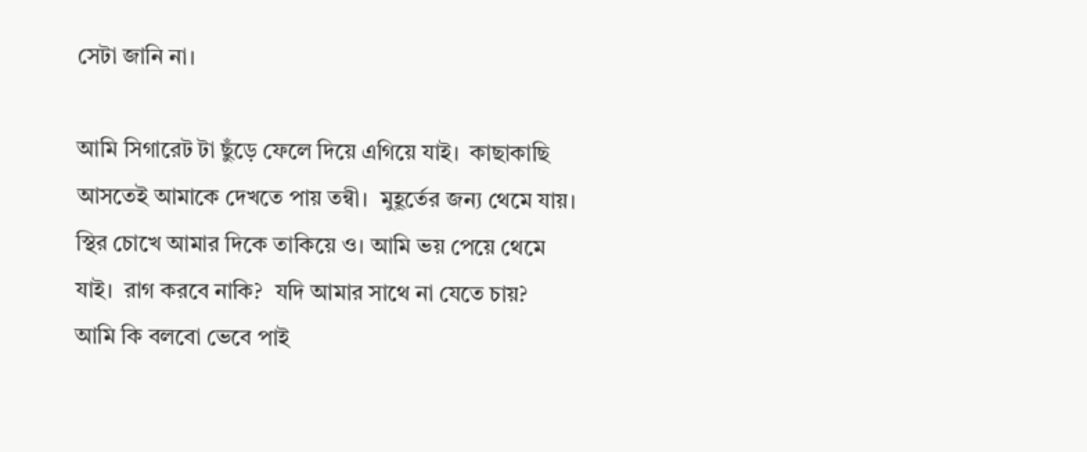সেটা জানি না।

আমি সিগারেট টা ছুঁড়ে ফেলে দিয়ে এগিয়ে যাই।  কাছাকাছি আসতেই আমাকে দেখতে পায় তন্বী।  মুহূর্তের জন্য থেমে যায়।  স্থির চোখে আমার দিকে তাকিয়ে ও। আমি ভয় পেয়ে থেমে যাই।  রাগ করবে নাকি?  যদি আমার সাথে না যেতে চায়?  আমি কি বলবো ভেবে পাই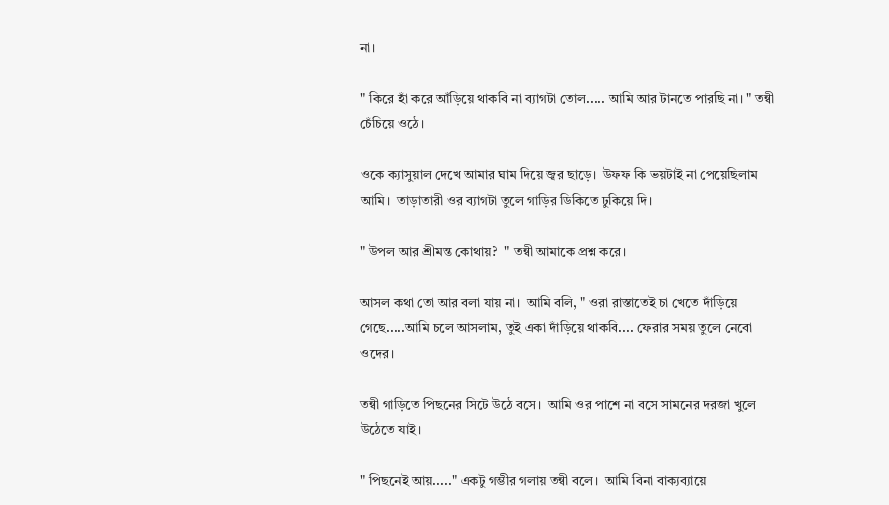না।

" কিরে হাঁ করে আঁড়িয়ে থাকবি না ব্যাগটা তোল..... আমি আর টানতে পারছি না। " তন্বী চেঁচিয়ে ওঠে।

ওকে ক্যাসুয়াল দেখে আমার ঘাম দিয়ে জ্বর ছাড়ে।  উফফ কি ভয়টাই না পেয়েছিলাম আমি।  তাড়াতারী ওর ব্যাগটা তুলে গাড়ির ডিকিতে ঢুকিয়ে দি।

" উপল আর শ্রীমন্ত কোথায়?  " তন্বী আমাকে প্রশ্ন করে।

আসল কথা তো আর বলা যায় না।  আমি বলি, " ওরা রাস্তাতেই চা খেতে দাঁড়িয়ে গেছে.....আমি চলে আসলাম, তুই একা দাঁড়িয়ে থাকবি.... ফেরার সময় তুলে নেবো ওদের।

তন্বী গাড়িতে পিছনের সিটে উঠে বসে।  আমি ওর পাশে না বসে সামনের দরজা খুলে উঠেতে যাই।

" পিছনেই আয়....." একটু গম্ভীর গলায় তন্বী বলে।  আমি বিনা বাক্যব্যায়ে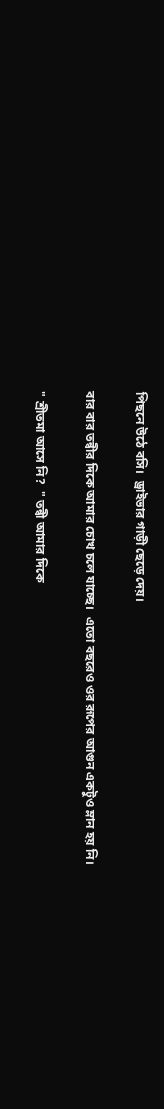পিছনে উঠে বসি।  ড্রাইভার গাড়ী ছেড়ে দেয়।

বার বার তন্বীর দিকে আমার চোখ চলে যাচ্ছে।  এতো বছরেও ওর রূপের আগুন একটুও ম্লান হয় নি।

" শ্রীতমা আসে নি?  " তন্বী আমার দিকে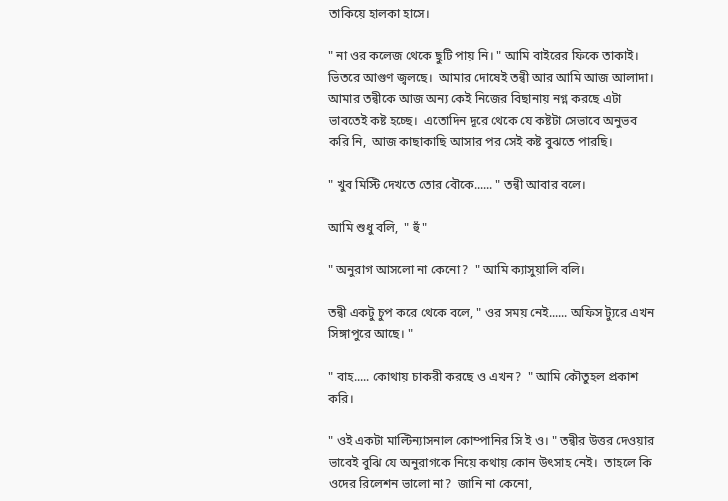তাকিয়ে হালকা হাসে।

" না ওর কলেজ থেকে ছুটি পায় নি। " আমি বাইরের ফিকে তাকাই।  ভিতরে আগুণ জ্বলছে।  আমার দোষেই তন্বী আর আমি আজ আলাদা।  আমার তন্বীকে আজ অন্য কেই নিজের বিছানায় নগ্ন করছে এটা ভাবতেই কষ্ট হচ্ছে।  এতোদিন দূরে থেকে যে কষ্টটা সেভাবে অনুভব করি নি,  আজ কাছাকাছি আসার পর সেই কষ্ট বুঝতে পারছি।

" খুব মিস্টি দেখতে তোর বৌকে...... " তন্বী আবার বলে।

আমি শুধু বলি,  " হুঁ "

" অনুরাগ আসলো না কেনো?  " আমি ক্যাসুয়ালি বলি।

তন্বী একটু চুপ করে থেকে বলে, " ওর সময় নেই...... অফিস ট্যুরে এখন সিঙ্গাপুরে আছে। "

" বাহ..... কোথায় চাকরী করছে ও এখন?  " আমি কৌতুহল প্রকাশ করি।

" ওই একটা মাল্টিন্যাসনাল কোম্পানির সি ই ও। " তন্বীর উত্তর দেওয়ার ভাবেই বুঝি যে অনুরাগকে নিয়ে কথায় কোন উৎসাহ নেই।  তাহলে কি ওদের রিলেশন ভালো না?  জানি না কেনো,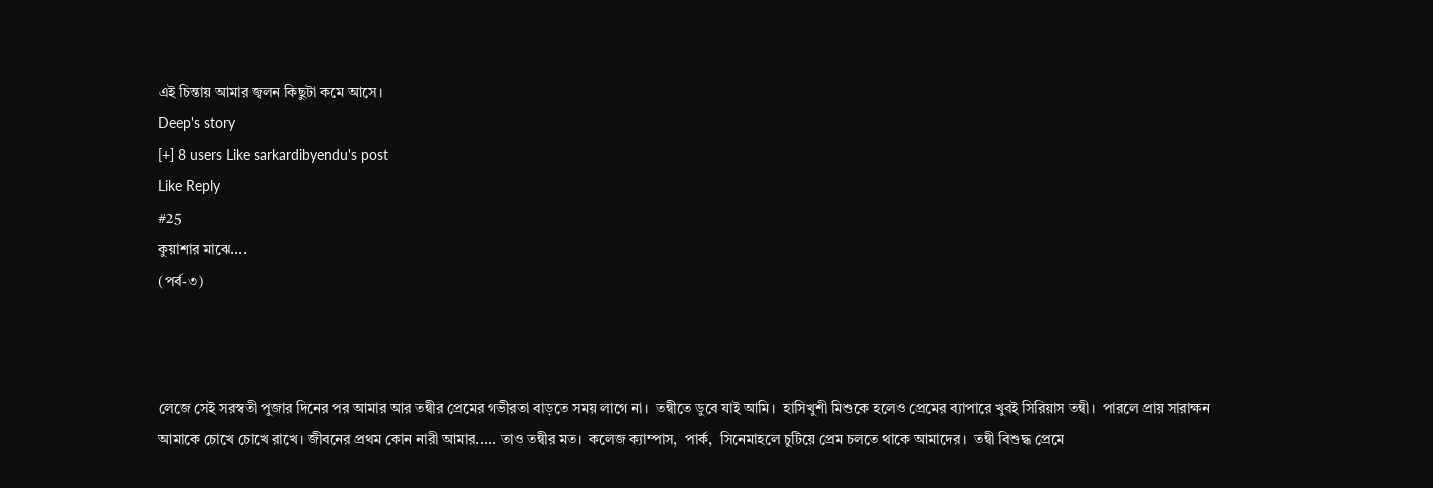এই চিন্তায় আমার জ্বলন কিছুটা কমে আসে।
Deep's story
[+] 8 users Like sarkardibyendu's post
Like Reply
#25
কুয়াশার মাঝে....
(পর্ব-৩)



লেজে সেই সরস্বতী পুজার দিনের পর আমার আর তন্বীর প্রেমের গভীরতা বাড়তে সময় লাগে না।  তন্বীতে ডুবে যাই আমি।  হাসিখুশী মিশুকে হলেও প্রেমের ব্যাপারে খুবই সিরিয়াস তন্বী।  পারলে প্রায় সারাক্ষন আমাকে চোখে চোখে রাখে। জীবনের প্রথম কোন নারী আমার..... তাও তন্বীর মত।  কলেজ ক্যাম্পাস,  পার্ক,  সিনেমাহলে চুটিয়ে প্রেম চলতে থাকে আমাদের।  তন্বী বিশুদ্ধ প্রেমে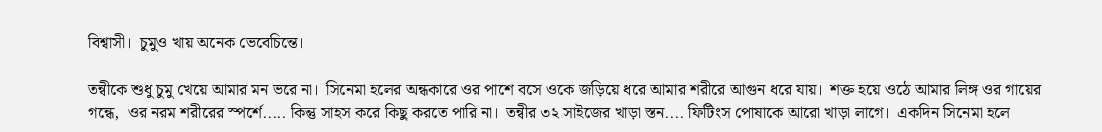বিশ্বাসী।  চুমুও খায় অনেক ভেবেচিন্তে।

তন্বীকে শুধু চুমু খেয়ে আমার মন ভরে না।  সিনেমা হলের অন্ধকারে ওর পাশে বসে ওকে জড়িয়ে ধরে আমার শরীরে আগুন ধরে যায়।  শক্ত হয়ে ওঠে আমার লিঙ্গ ওর গায়ের গন্ধে,  ওর নরম শরীরের স্পর্শে..... কিন্তু সাহস করে কিছু করতে পারি না।  তন্বীর ৩২ সাইজের খাড়া স্তন.... ফিটিংস পোষাকে আরো খাড়া লাগে।  একদিন সিনেমা হলে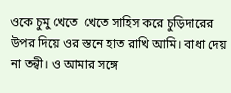ওকে চুমু খেতে  খেতে সাহিস করে চুড়িদারের উপর দিয়ে ওর স্তনে হাত রাখি আমি। বাধা দেয় না তন্বী। ও আমার সঙ্গে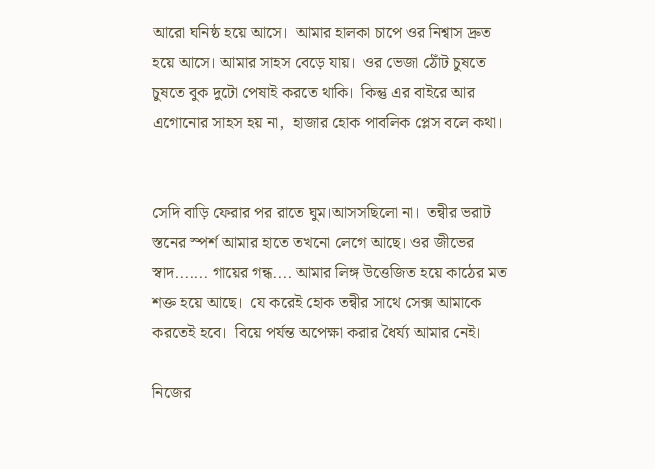আরো ঘনিষ্ঠ হয়ে আসে।  আমার হালকা চাপে ওর নিশ্বাস দ্রুত হয়ে আসে। আমার সাহস বেড়ে যায়।  ওর ভেজা ঠোঁট চুষতে চুষতে বুক দুটো পেষাই করতে থাকি।  কিন্তু এর বাইরে আর এগোনোর সাহস হয় না,  হাজার হোক পাবলিক প্লেস বলে কথা।


সেদি বাড়ি ফেরার পর রাতে ঘুম।আসসছিলো না।  তন্বীর ভরাট স্তনের স্পর্শ আমার হাতে তখনো লেগে আছে। ওর জীভের স্বাদ....... গায়ের গন্ধ.... আমার লিঙ্গ উত্তেজিত হয়ে কাঠের মত শক্ত হয়ে আছে।  যে করেই হোক তন্বীর সাথে সেক্স আমাকে করতেই হবে।  বিয়ে পর্যন্ত অপেক্ষা করার ধৈর্য্য আমার নেই।

নিজের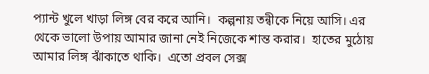প্যান্ট খুলে খাড়া লিঙ্গ বের করে আনি।  কল্পনায় তন্বীকে নিয়ে আসি। এর থেকে ভালো উপায় আমার জানা নেই নিজেকে শান্ত করার।  হাতের মুঠোয় আমার লিঙ্গ ঝাঁকাতে থাকি।  এতো প্রবল সেক্স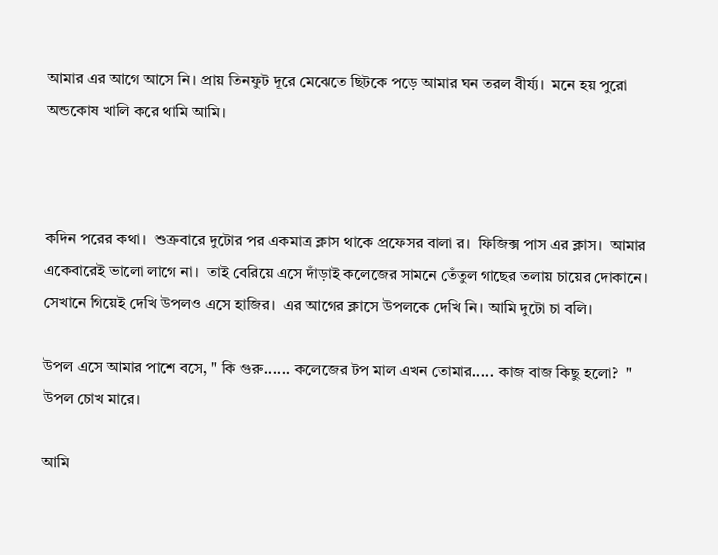আমার এর আগে আসে নি। প্রায় তিনফুট দূরে মেঝেতে ছিটকে পড়ে আমার ঘন তরল বীর্য্য।  মনে হয় পুরো অন্ডকোষ খালি করে থামি আমি।



কদিন পরের কথা।  শুক্রবারে দুটোর পর একমাত্র ক্লাস থাকে প্রফেসর বালা র।  ফিজিক্স পাস এর ক্লাস।  আমার একেবারেই ভালো লাগে না।  তাই বেরিয়ে এসে দাঁড়াই কলেজের সামনে তেঁতুল গাছের তলায় চায়ের দোকানে।  সেখানে গিয়েই দেখি উপলও এসে হাজির।  এর আগের ক্লাসে উপলকে দেখি নি। আমি দুটো চা বলি।

উপল এসে আমার পাশে বসে, " কি গুরু...... কলেজের টপ মাল এখন তোমার..... কাজ বাজ কিছু হলো?  " উপল চোখ মারে।

আমি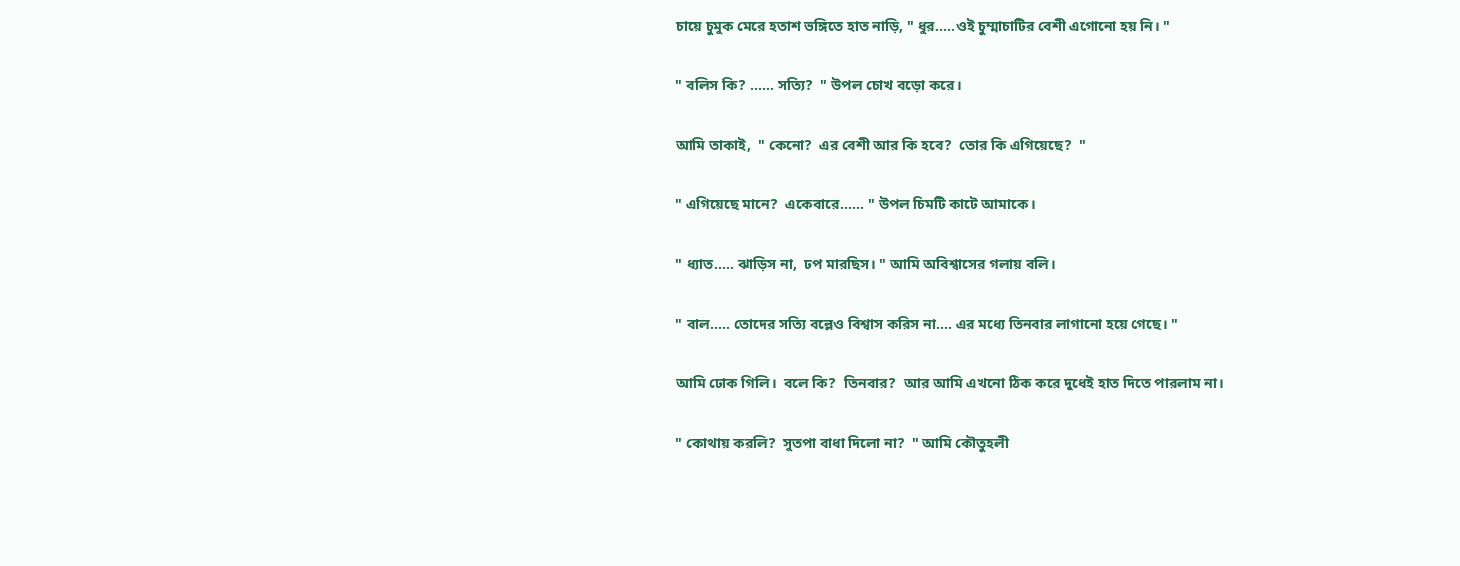চায়ে চুমুক মেরে হতাশ ভঙ্গিতে হাত নাড়ি, " ধুর.....ওই চুম্মাচাটির বেশী এগোনো হয় নি। "

" বলিস কি? ...... সত্যি?  " উপল চোখ বড়ো করে।

আমি তাকাই,  " কেনো?  এর বেশী আর কি হবে?  তোর কি এগিয়েছে?  "

" এগিয়েছে মানে?  একেবারে...... " উপল চিমটি কাটে আমাকে।

" ধ্যাত..... ঝাড়িস না,  ঢপ মারছিস। " আমি অবিশ্বাসের গলায় বলি।

" বাল..... তোদের সত্যি বল্লেও বিশ্বাস করিস না.... এর মধ্যে তিনবার লাগানো হয়ে গেছে। "

আমি ঢোক গিলি।  বলে কি?  তিনবার?  আর আমি এখনো ঠিক করে দুধেই হাত দিতে পারলাম না।

" কোথায় করলি?  সুতপা বাধা দিলো না?  " আমি কৌতুহলী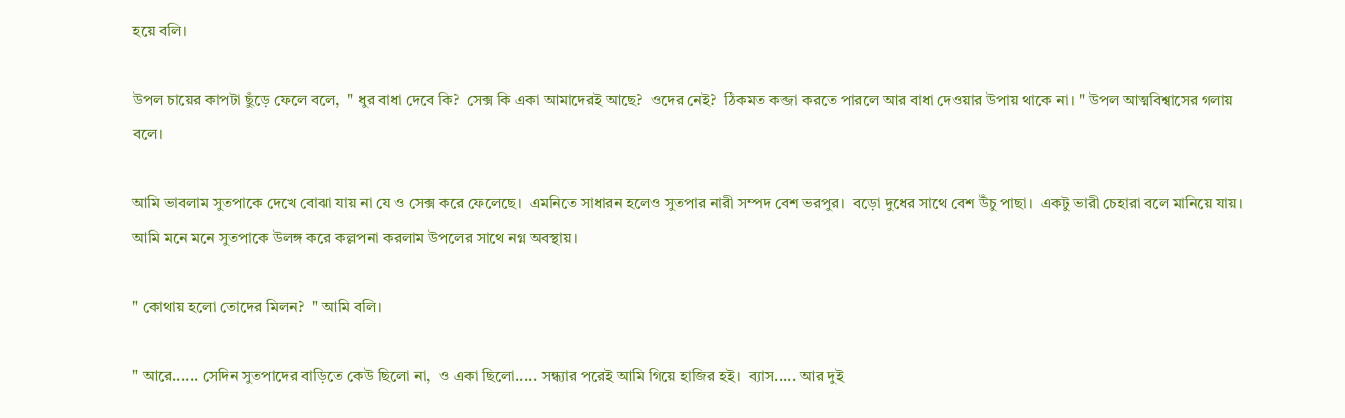হয়ে বলি।

উপল চায়ের কাপটা ছুঁড়ে ফেলে বলে,  " ধুর বাধা দেবে কি?  সেক্স কি একা আমাদেরই আছে?  ওদের নেই?  ঠিকমত কব্জা করতে পারলে আর বাধা দেওয়ার উপায় থাকে না। " উপল আত্মবিশ্বাসের গলায় বলে।

আমি ভাবলাম সুতপাকে দেখে বোঝা যায় না যে ও সেক্স করে ফেলেছে।  এমনিতে সাধারন হলেও সুতপার নারী সম্পদ বেশ ভরপুর।  বড়ো দুধের সাথে বেশ উঁচু পাছা।  একটু ভারী চেহারা বলে মানিয়ে যায়।  আমি মনে মনে সুতপাকে উলঙ্গ করে কল্লপনা করলাম উপলের সাথে নগ্ন অবস্থায়।

" কোথায় হলো তোদের মিলন?  " আমি বলি।

" আরে...... সেদিন সুতপাদের বাড়িতে কেউ ছিলো না,  ও একা ছিলো..... সন্ধ্যার পরেই আমি গিয়ে হাজির হই।  ব্যাস..... আর দুই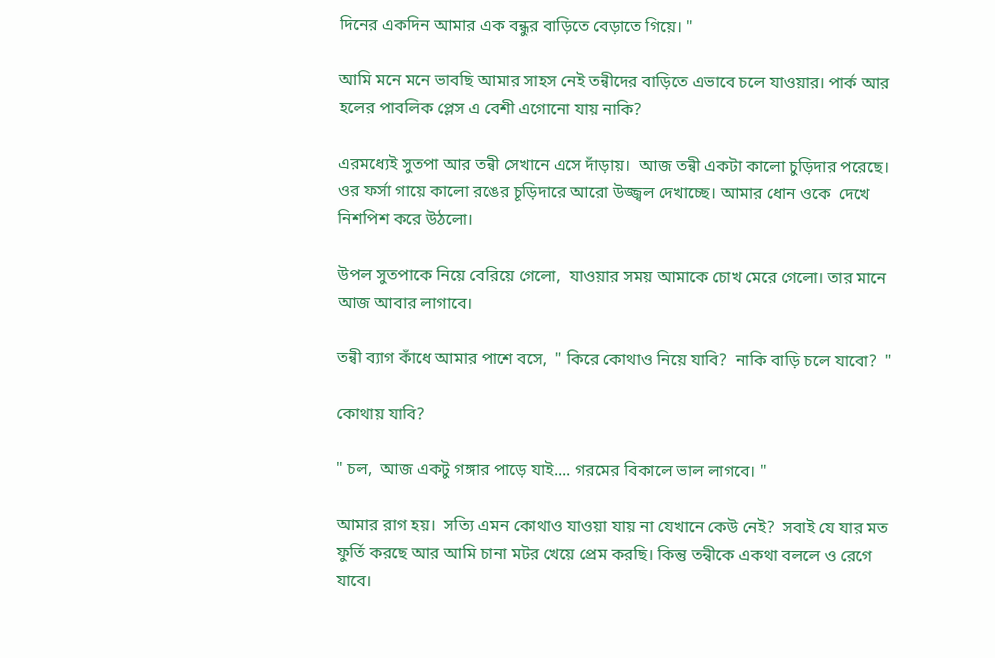দিনের একদিন আমার এক বন্ধুর বাড়িতে বেড়াতে গিয়ে। "

আমি মনে মনে ভাবছি আমার সাহস নেই তন্বীদের বাড়িতে এভাবে চলে যাওয়ার। পার্ক আর হলের পাবলিক প্লেস এ বেশী এগোনো যায় নাকি?

এরমধ্যেই সুতপা আর তন্বী সেখানে এসে দাঁড়ায়।  আজ তন্বী একটা কালো চুড়িদার পরেছে।  ওর ফর্সা গায়ে কালো রঙের চূড়িদারে আরো উজ্জ্বল দেখাচ্ছে। আমার ধোন ওকে  দেখে নিশপিশ করে উঠলো।

উপল সুতপাকে নিয়ে বেরিয়ে গেলো,  যাওয়ার সময় আমাকে চোখ মেরে গেলো। তার মানে আজ আবার লাগাবে।

তন্বী ব্যাগ কাঁধে আমার পাশে বসে,  " কিরে কোথাও নিয়ে যাবি?  নাকি বাড়ি চলে যাবো?  "

কোথায় যাবি?

" চল,  আজ একটু গঙ্গার পাড়ে যাই.... গরমের বিকালে ভাল লাগবে। "

আমার রাগ হয়।  সত্যি এমন কোথাও যাওয়া যায় না যেখানে কেউ নেই?  সবাই যে যার মত ফুর্তি করছে আর আমি চানা মটর খেয়ে প্রেম করছি। কিন্তু তন্বীকে একথা বললে ও রেগে যাবে।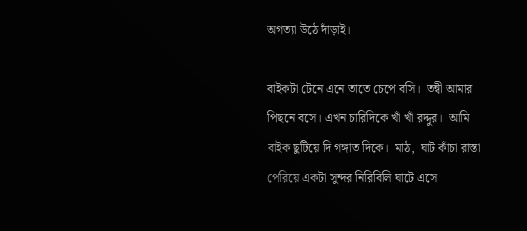অগত্যা উঠে দাঁড়াই।

বাইকটা টেনে এনে তাতে চেপে বসি।  তন্বী আমার পিছনে বসে। এখন চারিদিকে খাঁ খাঁ রদ্দুর।  আমি বাইক ছুটিয়ে দি গঙ্গাত দিকে।  মাঠ,  ঘাট কাঁচা রাস্তা পেরিয়ে একটা সুন্দর নিরিবিলি ঘাটে এসে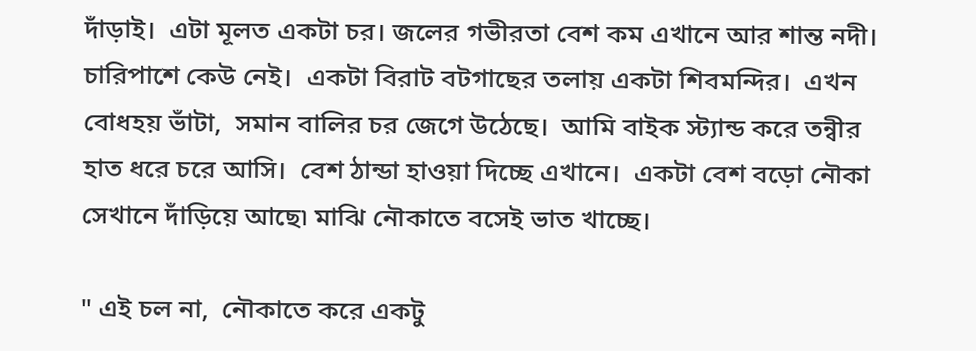দাঁড়াই।  এটা মূলত একটা চর। জলের গভীরতা বেশ কম এখানে আর শান্ত নদী।  চারিপাশে কেউ নেই।  একটা বিরাট বটগাছের তলায় একটা শিবমন্দির।  এখন বোধহয় ভাঁটা,  সমান বালির চর জেগে উঠেছে।  আমি বাইক স্ট্যান্ড করে তন্বীর হাত ধরে চরে আসি।  বেশ ঠান্ডা হাওয়া দিচ্ছে এখানে।  একটা বেশ বড়ো নৌকা সেখানে দাঁড়িয়ে আছে৷ মাঝি নৌকাতে বসেই ভাত খাচ্ছে।

" এই চল না,  নৌকাতে করে একটু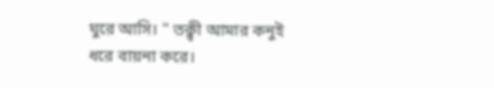ঘুরে আসি। " তক্ন্বী আমার কনুই ধরে বায়না করে।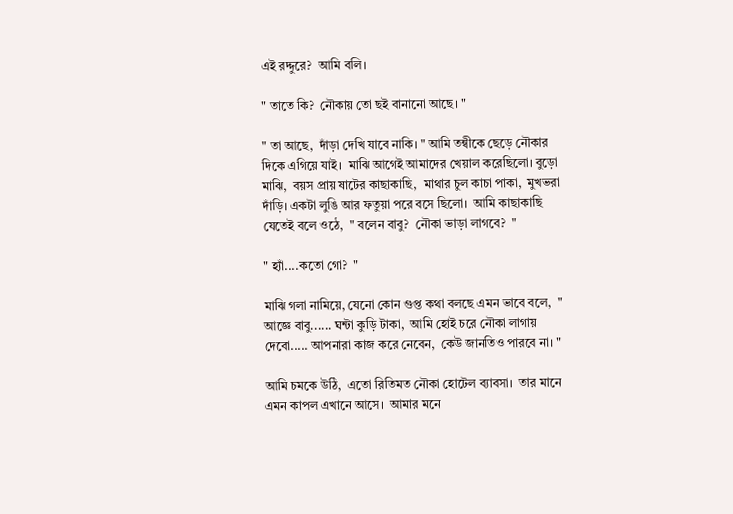এই রদ্দুরে?  আমি বলি।

" তাতে কি?  নৌকায় তো ছই বানানো আছে। "

" তা আছে,  দাঁড়া দেখি যাবে নাকি। " আমি তন্বীকে ছেড়ে নৌকার দিকে এগিয়ে যাই।  মাঝি আগেই আমাদের খেয়াল করেছিলো। বুড়ো মাঝি,  বয়স প্রায় ষাটের কাছাকাছি,  মাথার চুল কাচা পাকা,  মুখভরা দাঁড়ি। একটা লুঙি আর ফতুয়া পরে বসে ছিলো।  আমি কাছাকাছি যেতেই বলে ওঠে,  " বলেন বাবু?  নৌকা ভাড়া লাগবে?  "

" হ্যাঁ....কতো গো?  "

মাঝি গলা নামিয়ে, যেনো কোন গুপ্ত কথা বলছে এমন ভাবে বলে,  " আজ্ঞে বাবু...... ঘন্টা কুড়ি টাকা,  আমি হোই চরে নৌকা লাগায় দেবো..... আপনারা কাজ করে নেবেন,  কেউ জানতিও পারবে না। "

আমি চমকে উঠি,  এতো রিতিমত নৌকা হোটেল ব্যাবসা।  তার মানে এমন কাপল এখানে আসে।  আমার মনে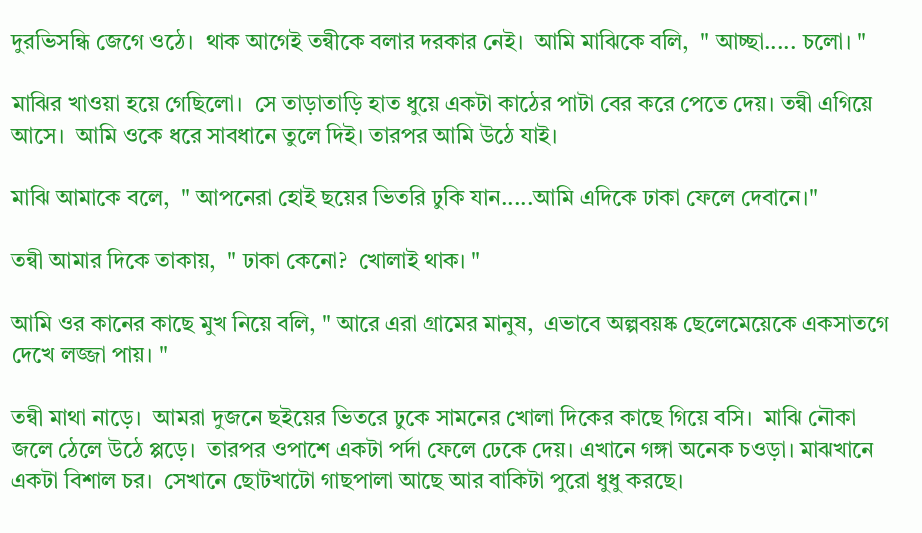দুরভিসন্ধি জেগে ওঠে।  থাক আগেই তন্বীকে বলার দরকার নেই।  আমি মাঝিকে বলি,  " আচ্ছা..... চলো। "

মাঝির খাওয়া হয়ে গেছিলো।  সে তাড়াতাড়ি হাত ধুয়ে একটা কাঠের পাটা বের করে পেতে দেয়। তন্বী এগিয়ে আসে।  আমি ওকে ধরে সাবধানে তুলে দিই। তারপর আমি উঠে যাই।

মাঝি আমাকে বলে,  " আপনেরা হোই ছয়ের ভিতরি ঢুকি যান.....আমি এদিকে ঢাকা ফেলে দেবানে।"

তন্বী আমার দিকে তাকায়,  " ঢাকা কেনো?  খোলাই থাক। "

আমি ওর কানের কাছে মুখ নিয়ে বলি, " আরে এরা গ্রামের মানুষ,  এভাবে অল্পবয়ষ্ক ছেলেমেয়েকে একসাতগে দেখে লজ্জা পায়। "

তন্বী মাথা নাড়ে।  আমরা দুজনে ছইয়ের ভিতরে ঢুকে সামনের খোলা দিকের কাছে গিয়ে বসি।  মাঝি নৌকা জলে ঠেলে উঠে প্পড়ে।  তারপর ওপাশে একটা পর্দা ফেলে ঢেকে দেয়। এখানে গঙ্গা অনেক চওড়া। মাঝখানে একটা বিশাল চর।  সেখানে ছোটখাটো গাছপালা আছে আর বাকিটা পুরো ধুধু করছে।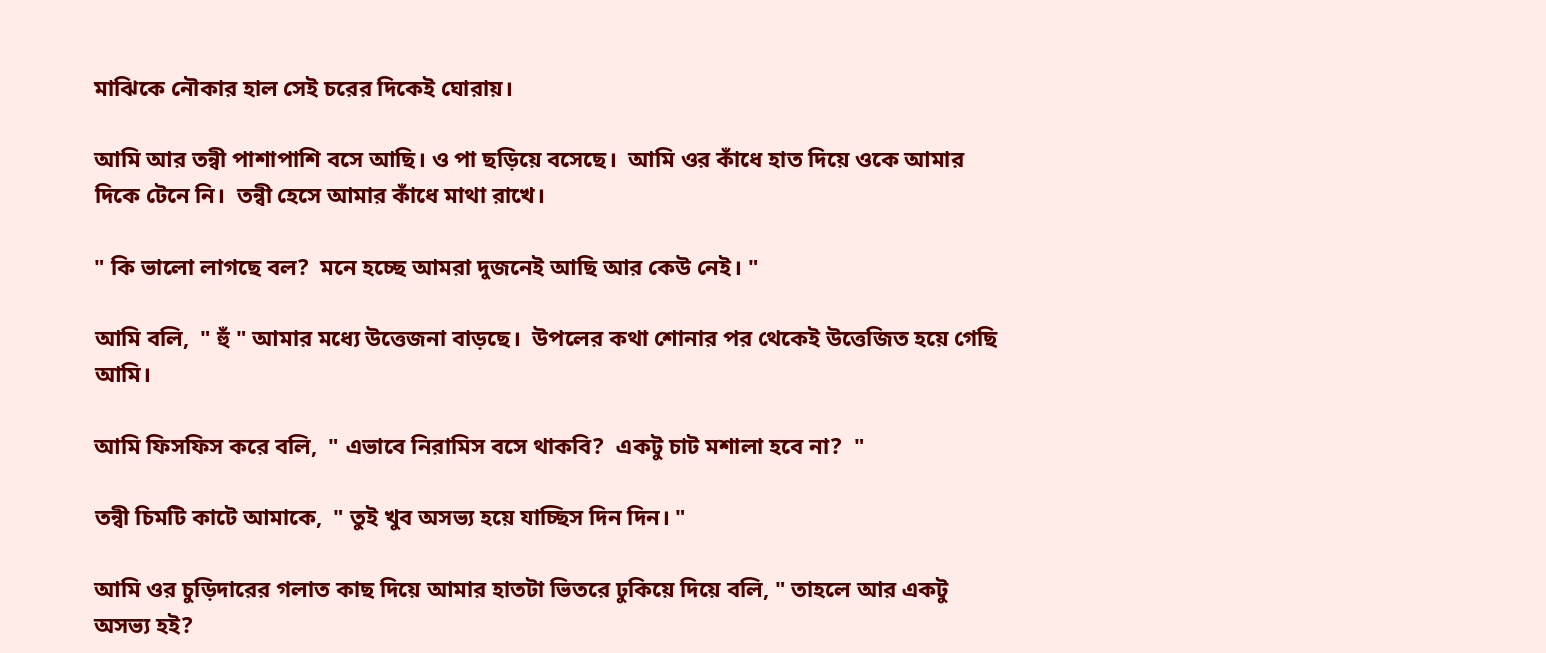মাঝিকে নৌকার হাল সেই চরের দিকেই ঘোরায়।

আমি আর তন্বী পাশাপাশি বসে আছি। ও পা ছড়িয়ে বসেছে।  আমি ওর কাঁধে হাত দিয়ে ওকে আমার দিকে টেনে নি।  তন্বী হেসে আমার কাঁধে মাথা রাখে।

" কি ভালো লাগছে বল?  মনে হচ্ছে আমরা দুজনেই আছি আর কেউ নেই। "

আমি বলি,  " হুঁ " আমার মধ্যে উত্তেজনা বাড়ছে।  উপলের কথা শোনার পর থেকেই উত্তেজিত হয়ে গেছি আমি।

আমি ফিসফিস করে বলি,  " এভাবে নিরামিস বসে থাকবি?  একটু চাট মশালা হবে না?  "

তন্বী চিমটি কাটে আমাকে,  " তুই খুব অসভ্য হয়ে যাচ্ছিস দিন দিন। "

আমি ওর চুড়িদারের গলাত কাছ দিয়ে আমার হাতটা ভিতরে ঢুকিয়ে দিয়ে বলি, " তাহলে আর একটু অসভ্য হই?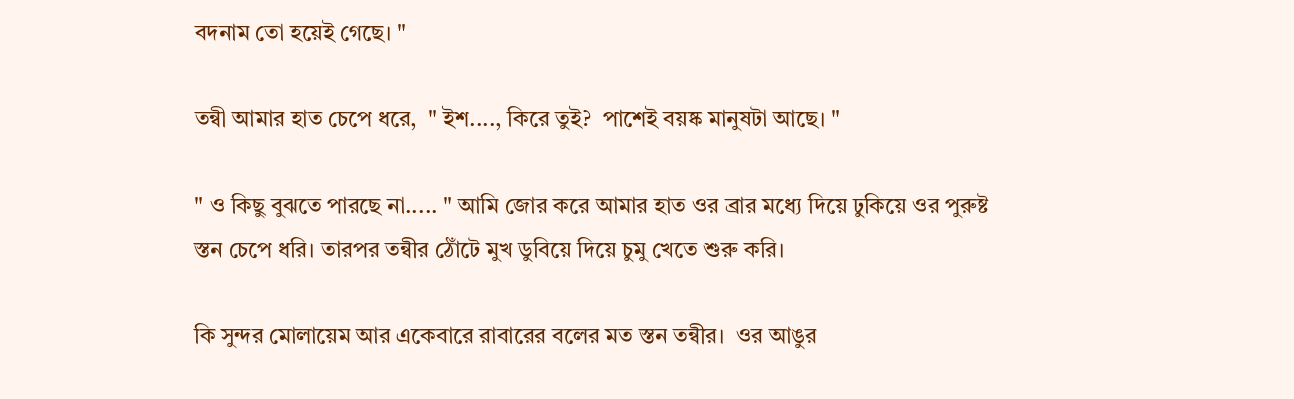বদনাম তো হয়েই গেছে। "

তন্বী আমার হাত চেপে ধরে,  " ইশ...., কিরে তুই?  পাশেই বয়ষ্ক মানুষটা আছে। "

" ও কিছু বুঝতে পারছে না..... " আমি জোর করে আমার হাত ওর ব্রার মধ্যে দিয়ে ঢুকিয়ে ওর পুরুষ্ট স্তন চেপে ধরি। তারপর তন্বীর ঠোঁটে মুখ ডুবিয়ে দিয়ে চুমু খেতে শুরু করি।

কি সুন্দর মোলায়েম আর একেবারে রাবারের বলের মত স্তন তন্বীর।  ওর আঙুর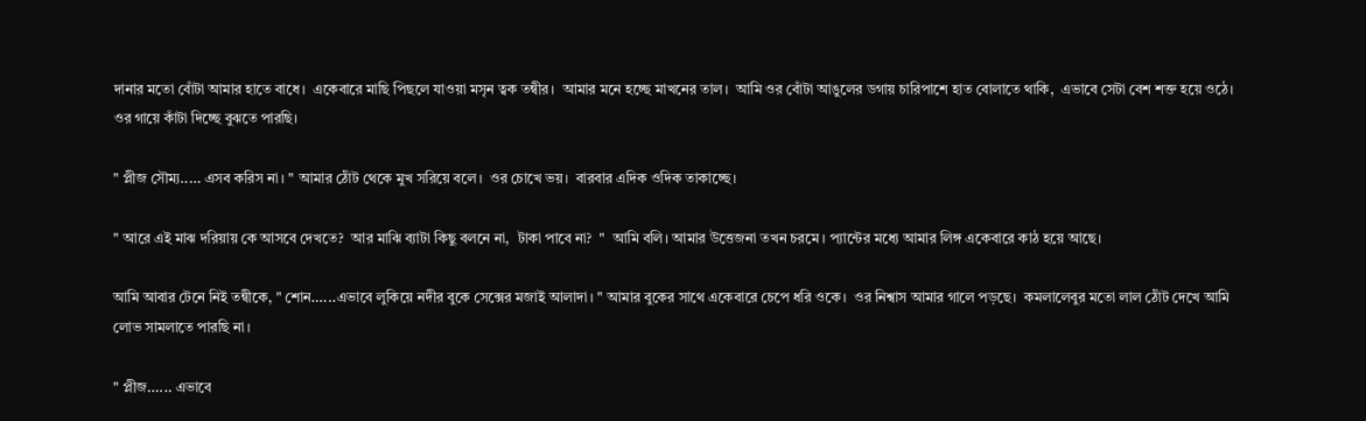দানার মতো বোঁটা আমার হাতে বাধে।  একেবারে মাছি পিছলে যাওয়া মসৃন ত্বক তন্বীর।  আমার মনে হচ্ছে মাখনের তাল।  আমি ওর বোঁটা আঙুলের ডগায় চারিপাশে হাত বোলাতে থাকি,  এভাবে সেটা বেশ শক্ত হয়ে ওঠে।  ওর গায়ে কাঁটা দিচ্ছে বুঝতে পারছি।

" প্লীজ সৌম্য..... এসব করিস না। " আমার ঠোঁট থেকে মুখ সরিয়ে বলে।  ওর চোখে ভয়।  বারবার এদিক ওদিক তাকাচ্ছে।

" আরে এই মাঝ দরিয়ায় কে আসবে দেখতে?  আর মাঝি ব্যাটা কিছু বলনে না,  টাকা পাবে না?  "  আমি বলি। আমার উত্তেজনা তখন চরমে। প্যান্টের মধ্যে আমার লিঙ্গ একেবারে কাঠ হয়ে আছে।

আমি আবার টেনে নিই তন্বীকে, " শোন......এভাবে লুকিয়ে নদীর বুকে সেক্সের মজাই আলাদা। " আমার বুকের সাথে একেবারে চেপে ধরি ওকে।  ওর নিশ্বাস আমার গালে পড়ছে।  কমলালেবুর মতো লাল ঠোঁট দেখে আমি লোভ সামলাতে পারছি না।

" প্লীজ...... এভাবে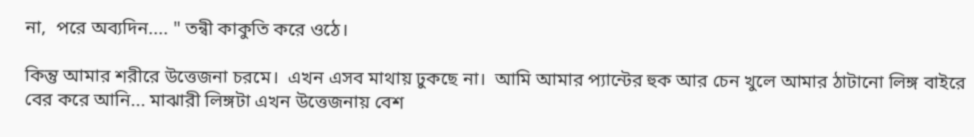না,  পরে অব্যদিন.... " তন্বী কাকুতি করে ওঠে।

কিন্তু আমার শরীরে উত্তেজনা চরমে।  এখন এসব মাথায় ঢুকছে না।  আমি আমার প্যান্টের হুক আর চেন খুলে আমার ঠাটানো লিঙ্গ বাইরে বের করে আনি... মাঝারী লিঙ্গটা এখন উত্তেজনায় বেশ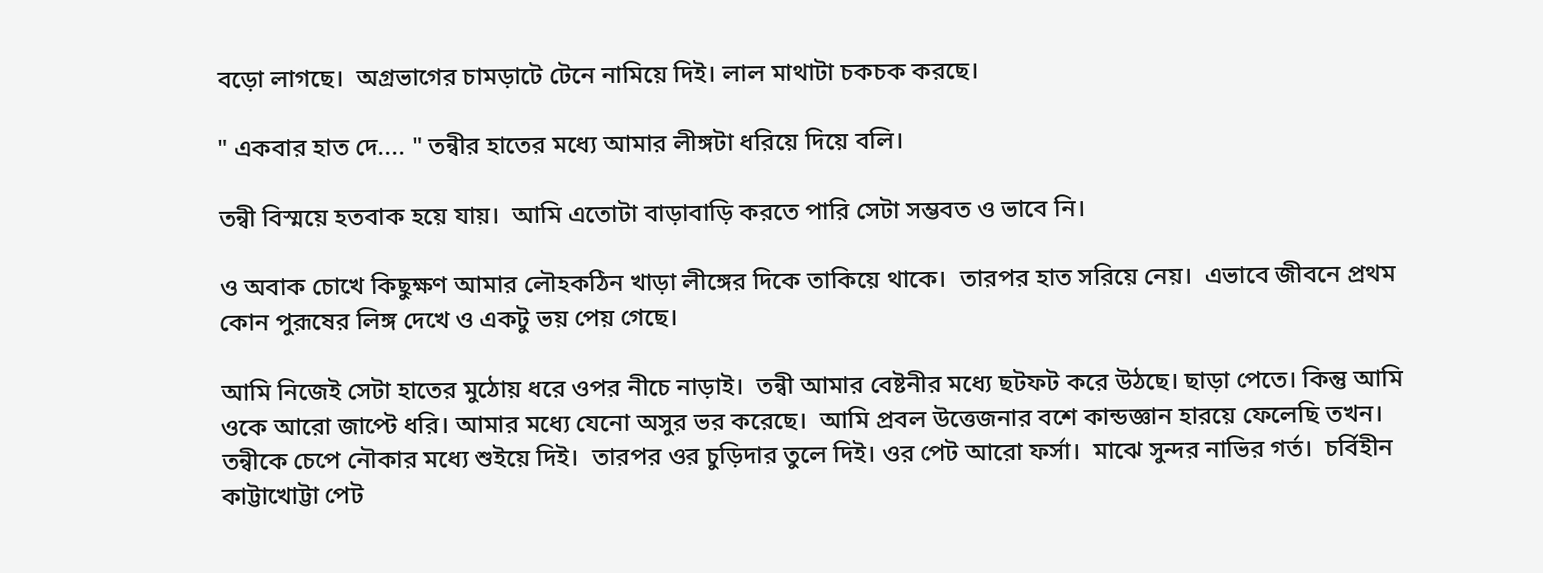বড়ো লাগছে।  অগ্রভাগের চামড়াটে টেনে নামিয়ে দিই। লাল মাথাটা চকচক করছে।

" একবার হাত দে.... " তন্বীর হাতের মধ্যে আমার লীঙ্গটা ধরিয়ে দিয়ে বলি।

তন্বী বিস্ময়ে হতবাক হয়ে যায়।  আমি এতোটা বাড়াবাড়ি করতে পারি সেটা সম্ভবত ও ভাবে নি।

ও অবাক চোখে কিছুক্ষণ আমার লৌহকঠিন খাড়া লীঙ্গের দিকে তাকিয়ে থাকে।  তারপর হাত সরিয়ে নেয়।  এভাবে জীবনে প্রথম কোন পুরূষের লিঙ্গ দেখে ও একটু ভয় পেয় গেছে।

আমি নিজেই সেটা হাতের মুঠোয় ধরে ওপর নীচে নাড়াই।  তন্বী আমার বেষ্টনীর মধ্যে ছটফট করে উঠছে। ছাড়া পেতে। কিন্তু আমি ওকে আরো জাপ্টে ধরি। আমার মধ্যে যেনো অসুর ভর করেছে।  আমি প্রবল উত্তেজনার বশে কান্ডজ্ঞান হারয়ে ফেলেছি তখন।  তন্বীকে চেপে নৌকার মধ্যে শুইয়ে দিই।  তারপর ওর চুড়িদার তুলে দিই। ওর পেট আরো ফর্সা।  মাঝে সুন্দর নাভির গর্ত।  চর্বিহীন কাট্টাখোট্টা পেট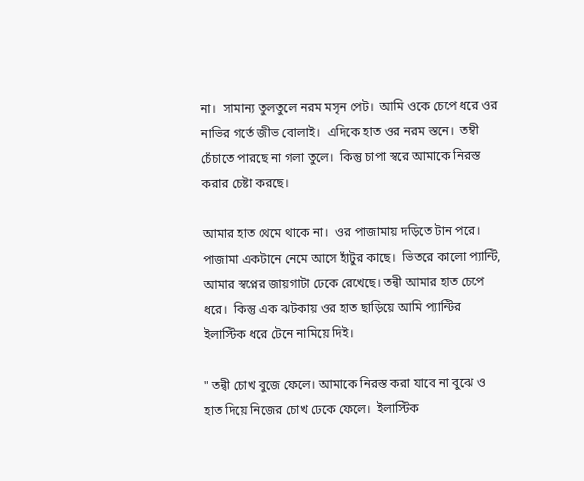না।  সামান্য তুলতুলে নরম মসৃন পেট।  আমি ওকে চেপে ধরে ওর নাভির গর্তে জীভ বোলাই।  এদিকে হাত ওর নরম স্তনে।  তম্বী চেঁচাতে পারছে না গলা তুলে।  কিন্তু চাপা স্বরে আমাকে নিরস্ত করার চেষ্টা করছে।

আমার হাত থেমে থাকে না।  ওর পাজামায় দড়িতে টান পরে।  পাজামা একটানে নেমে আসে হাঁটুর কাছে।  ভিতরে কালো প্যান্টি,  আমার স্বপ্নের জায়গাটা ঢেকে রেখেছে। তন্বী আমার হাত চেপে ধরে।  কিন্তু এক ঝটকায় ওর হাত ছাড়িয়ে আমি প্যান্টির ইলাস্টিক ধরে টেনে নামিয়ে দিই।

" তন্বী চোখ বুজে ফেলে। আমাকে নিরস্ত করা যাবে না বুঝে ও হাত দিয়ে নিজের চোখ ঢেকে ফেলে।  ইলাস্টিক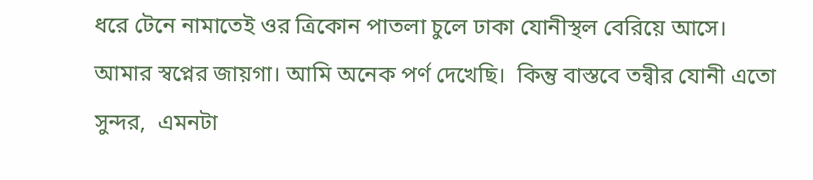ধরে টেনে নামাতেই ওর ত্রিকোন পাতলা চুলে ঢাকা যোনীস্থল বেরিয়ে আসে।  আমার স্বপ্নের জায়গা। আমি অনেক পর্ণ দেখেছি।  কিন্তু বাস্তবে তন্বীর যোনী এতো সুন্দর,  এমনটা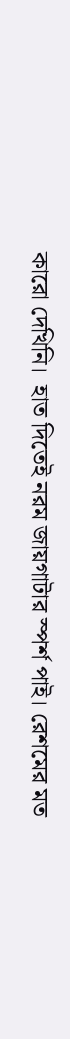কারো দেখিনি।  হাত দিতেই নরম জায়গাটার স্পর্শ পাই। রেশমের মত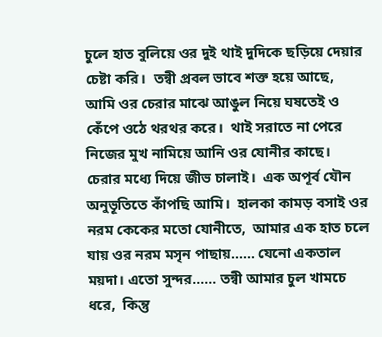চুলে হাত বুলিয়ে ওর দুই থাই দুদিকে ছড়িয়ে দেয়ার চেষ্টা করি।  তন্বী প্রবল ভাবে শক্ত হয়ে আছে,  আমি ওর চেরার মাঝে আঙুল নিয়ে ঘষতেই ও কেঁপে ওঠে থরথর করে।  থাই সরাতে না পেরে নিজের মুখ নামিয়ে আনি ওর যোনীর কাছে।  চেরার মধ্যে দিয়ে জীভ চালাই।  এক অপূর্ব যৌন অনুভূতিতে কাঁপছি আমি।  হালকা কামড় বসাই ওর নরম কেকের মতো যোনীতে,  আমার এক হাত চলে যায় ওর নরম মসৃন পাছায়...... যেনো একতাল ময়দা। এতো সুন্দর...... তন্বী আমার চুল খামচে ধরে,  কিন্তু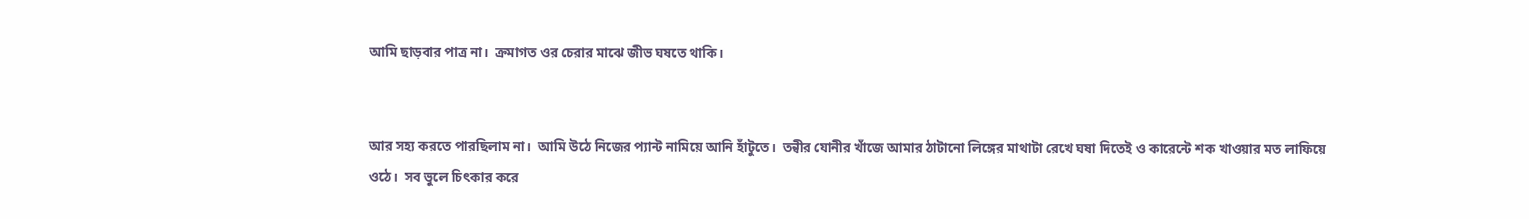আমি ছাড়বার পাত্র না।  ক্রমাগত ওর চেরার মাঝে জীভ ঘষতে থাকি।


আর সহ্য করতে পারছিলাম না।  আমি উঠে নিজের প্যান্ট নামিয়ে আনি হাঁটুতে।  তন্বীর যোনীর খাঁজে আমার ঠাটানো লিঙ্গের মাথাটা রেখে ঘষা দিতেই ও কারেন্টে শক খাওয়ার মত লাফিয়ে ওঠে।  সব ভুলে চিৎকার করে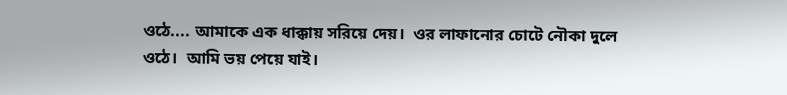ওঠে.... আমাকে এক ধাক্কায় সরিয়ে দেয়।  ওর লাফানোর চোটে নৌকা দুলে ওঠে।  আমি ভয় পেয়ে যাই।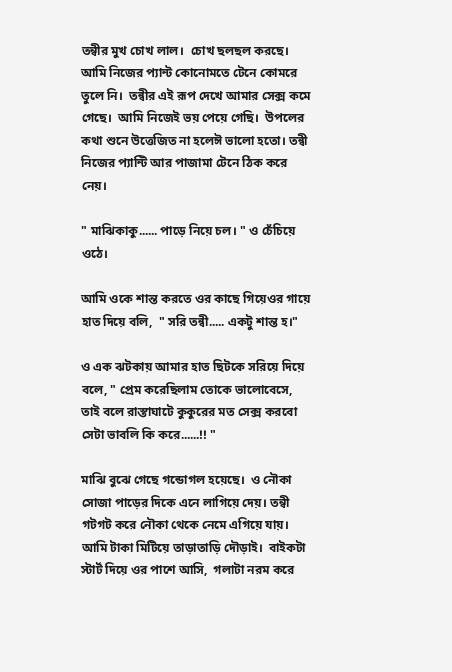তন্বীর মুখ চোখ লাল।  চোখ ছলছল করছে।  আমি নিজের প্যান্ট কোনোমতে টেনে কোমরে তুলে নি।  তন্বীর এই রূপ দেখে আমার সেক্স কমে গেছে।  আমি নিজেই ভয় পেয়ে গেছি।  উপলের কথা শুনে উত্তেজিত না হলেঈ ভালো হতো। তন্বী নিজের প্যান্টি আর পাজামা টেনে ঠিক করে নেয়।

" মাঝিকাকু...... পাড়ে নিয়ে চল। " ও চেঁচিয়ে ওঠে।

আমি ওকে শান্ত করতে ওর কাছে গিয়েওর গায়ে হাত দিয়ে বলি,  " সরি তন্বী..... একটু শান্ত হ।"

ও এক ঝটকায় আমার হাত ছিটকে সরিয়ে দিয়ে বলে, " প্রেম করেছিলাম তোকে ভালোবেসে,  তাই বলে রাস্তাঘাটে কুকুরের মত সেক্স করবো সেটা ভাবলি কি করে......!! "

মাঝি বুঝে গেছে গন্ডোগল হয়েছে।  ও নৌকা সোজা পাড়ের দিকে এনে লাগিয়ে দেয়। তন্বী গটগট করে নৌকা থেকে নেমে এগিয়ে যায়। আমি টাকা মিটিয়ে তাড়াতাড়ি দৌড়াই।  বাইকটা স্টার্ট দিয়ে ওর পাশে আসি,  গলাটা নরম করে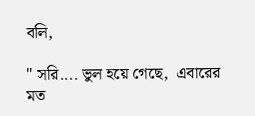বলি,

" সরি.... ভুল হয়ে গেছে,  এবারের মত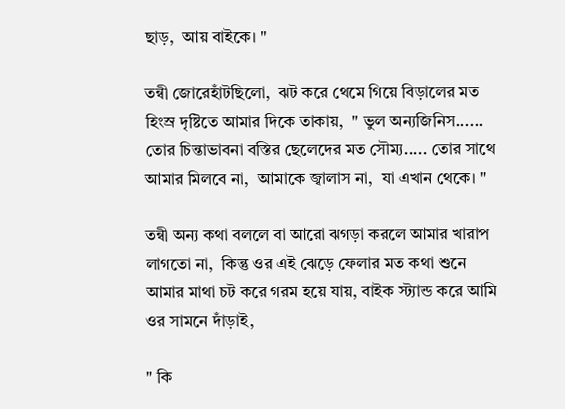ছাড়,  আয় বাইকে। "

তন্বী জোরেহাঁটছিলো,  ঝট করে থেমে গিয়ে বিড়ালের মত হিংস্র দৃষ্টিতে আমার দিকে তাকায়,  " ভুল অন্যজিনিস...... তোর চিন্তাভাবনা বস্তির ছেলেদের মত সৌম্য..... তোর সাথে আমার মিলবে না,  আমাকে জ্বালাস না,  যা এখান থেকে। "

তন্বী অন্য কথা বললে বা আরো ঝগড়া করলে আমার খারাপ লাগতো না,  কিন্তু ওর এই ঝেড়ে ফেলার মত কথা শুনে আমার মাথা চট করে গরম হয়ে যায়, বাইক স্ট্যান্ড করে আমি ওর সামনে দাঁড়াই,

" কি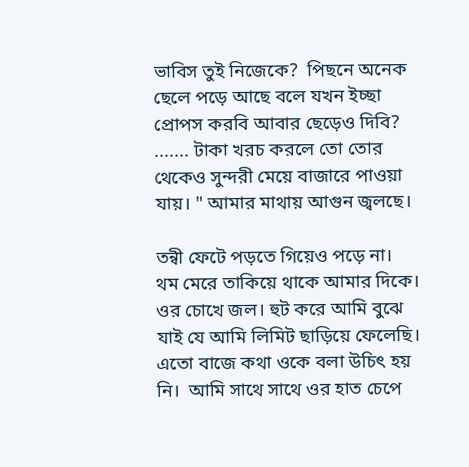ভাবিস তুই নিজেকে?  পিছনে অনেক ছেলে পড়ে আছে বলে যখন ইচ্ছা প্রোপস করবি আবার ছেড়েও দিবি? ....... টাকা খরচ করলে তো তোর থেকেও সুন্দরী মেয়ে বাজারে পাওয়া যায়। " আমার মাথায় আগুন জ্বলছে।

তন্বী ফেটে পড়তে গিয়েও পড়ে না।  থম মেরে তাকিয়ে থাকে আমার দিকে।  ওর চোখে জল। হুট করে আমি বুঝে যাই যে আমি লিমিট ছাড়িয়ে ফেলেছি।  এতো বাজে কথা ওকে বলা উচিৎ হয় নি।  আমি সাথে সাথে ওর হাত চেপে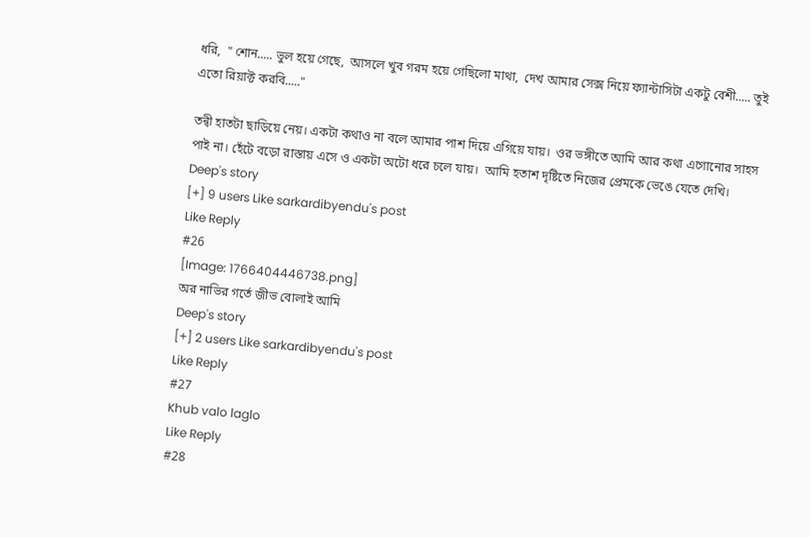ধরি,  " শোন..... ভুল হয়ে গেছে,  আসলে খুব গরম হয়ে গেছিলো মাথা,  দেখ আমার সেক্স নিয়ে ফ্যান্টাসিটা একটু বেশী..... তুই এতো রিয়াক্ট করবি....."

তন্বী হাতটা ছাড়িয়ে নেয়। একটা কথাও না বলে আমার পাশ দিয়ে এগিয়ে যায়।  ওর ভঙ্গীতে আমি আর কথা এগোনোর সাহস পাই না। হেঁটে বড়ো রাস্তায় এসে ও একটা অটো ধরে চলে যায়।  আমি হতাশ দৃষ্টিতে নিজের প্রেমকে ভেঙে যেতে দেখি।
Deep's story
[+] 9 users Like sarkardibyendu's post
Like Reply
#26
[Image: 1766404446738.png]
অর নাভির গর্তে জীভ বোলাই আমি
Deep's story
[+] 2 users Like sarkardibyendu's post
Like Reply
#27
Khub valo laglo
Like Reply
#28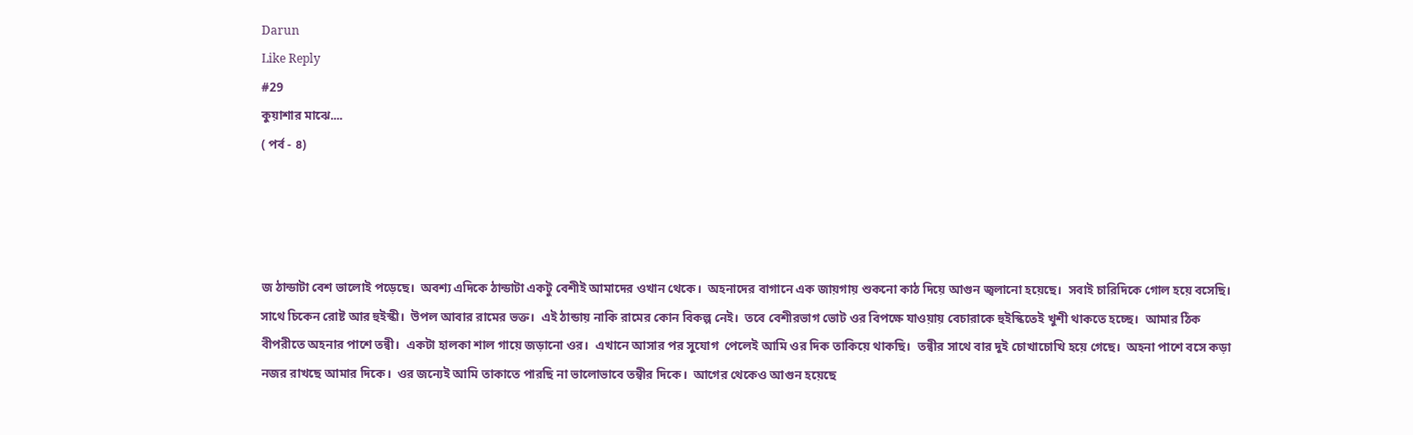Darun
Like Reply
#29
কুয়াশার মাঝে....
( পর্ব - ৪)




জ ঠান্ডাটা বেশ ভালোই পড়েছে।  অবশ্য এদিকে ঠান্ডাটা একটু বেশীই আমাদের ওখান থেকে।  অহনাদের বাগানে এক জায়গায় শুকনো কাঠ দিয়ে আগুন জ্বলানো হয়েছে।  সবাই চারিদিকে গোল হয়ে বসেছি। সাথে চিকেন রোষ্ট আর হুইস্কী।  উপল আবার রামের ভক্ত।  এই ঠান্ডায় নাকি রামের কোন বিকল্প নেই।  তবে বেশীরভাগ ভোট ওর বিপক্ষে যাওয়ায় বেচারাকে হুইস্কিতেই খুশী থাকতে হচ্ছে।  আমার ঠিক বীপরীতে অহনার পাশে তন্বী।  একটা হালকা শাল গায়ে জড়ানো ওর।  এখানে আসার পর সুযোগ  পেলেই আমি ওর দিক তাকিয়ে থাকছি।  তন্বীর সাথে বার দুই চোখাচোখি হয়ে গেছে।  অহনা পাশে বসে কড়া নজর রাখছে আমার দিকে।  ওর জন্যেই আমি তাকাতে পারছি না ভালোভাবে তন্বীর দিকে।  আগের থেকেও আগুন হয়েছে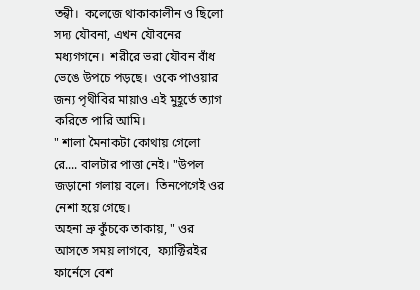তন্বী।  কলেজে থাকাকালীন ও ছিলো সদ্য যৌবনা, এখন যৌবনের মধ্যগগনে।  শরীরে ভরা যৌবন বাঁধ ভেঙে উপচে পড়ছে।  ওকে পাওয়ার জন্য পৃথীবির মায়াও এই মুহূর্তে ত্যাগ করিতে পারি আমি।
" শালা মৈনাকটা কোথায় গেলো রে.... বালটার পাত্তা নেই। "উপল জড়ানো গলায় বলে।  তিনপেগেই ওর নেশা হয়ে গেছে।
অহনা ভ্রু কুঁচকে তাকায়, " ওর আসতে সময় লাগবে,  ফ্যাক্টিরইর ফার্নেসে বেশ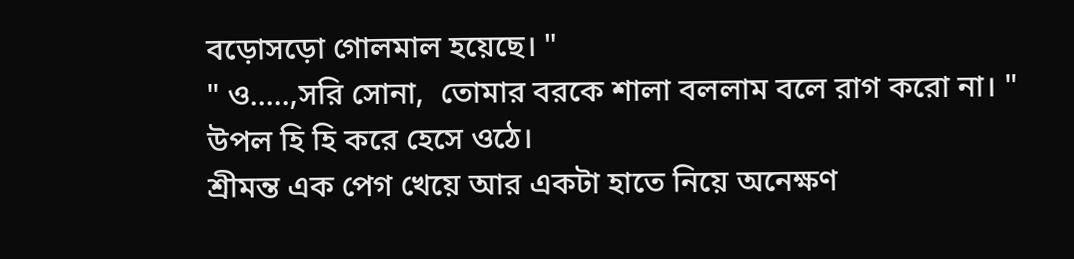বড়োসড়ো গোলমাল হয়েছে। "
" ও.....,সরি সোনা,  তোমার বরকে শালা বললাম বলে রাগ করো না। " উপল হি হি করে হেসে ওঠে।
শ্রীমন্ত এক পেগ খেয়ে আর একটা হাতে নিয়ে অনেক্ষণ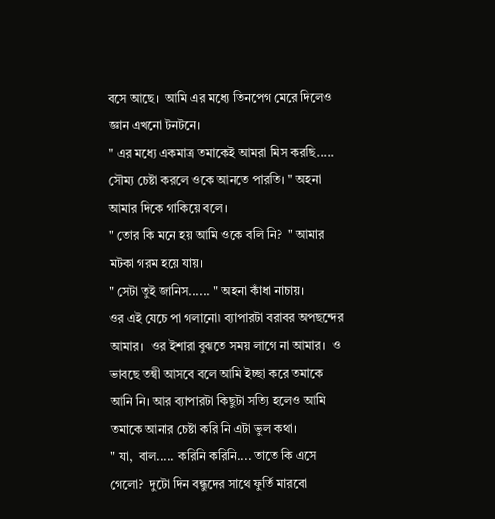বসে আছে।  আমি এর মধ্যে তিনপেগ মেরে দিলেও জ্ঞান এখনো টনটনে।
" এর মধ্যে একমাত্র তমাকেই আমরা মিস করছি..... সৌম্য চেষ্টা করলে ওকে আনতে পারতি। " অহনা আমার দিকে গাকিয়ে বলে।
" তোর কি মনে হয় আমি ওকে বলি নি?  " আমার মটকা গরম হয়ে যায়।
" সেটা তুই জানিস...... " অহনা কাঁধা নাচায়।
ওর এই যেচে পা গলানো৷ ব্যাপারটা বরাবর অপছন্দের আমার।  ওর ইশারা বুঝতে সময় লাগে না আমার।  ও ভাবছে তন্বী আসবে বলে আমি ইচ্ছা করে তমাকে আনি নি। আর ব্যাপারটা কিছুটা সত্যি হলেও আমি তমাকে আনার চেষ্টা করি নি এটা ভুল কথা।
" যা,  বাল..... করিনি করিনি.... তাতে কি এসে গেলো?  দুটো দিন বন্ধুদের সাথে ফুর্তি মারবো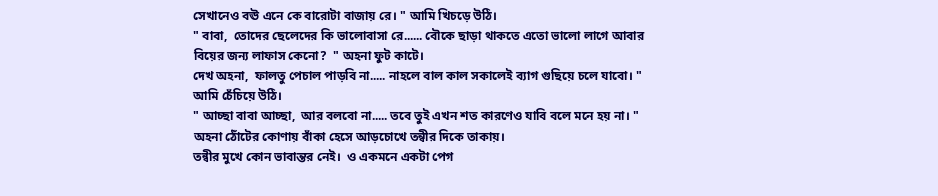সেখানেও বঊ এনে কে বারোটা বাজায় রে। " আমি খিচড়ে উঠি।
" বাবা,  তোদের ছেলেদের কি ভালোবাসা রে...... বৌকে ছাড়া থাকতে এতো ভালো লাগে আবার বিয়ের জন্য লাফাস কেনো?  " অহনা ফুট কাটে।
দেখ অহনা,  ফালতু পেচাল পাড়বি না..... নাহলে বাল কাল সকালেই ব্যাগ গুছিয়ে চলে যাবো। " আমি চেঁচিয়ে উঠি।
" আচ্ছা বাবা আচ্ছা,  আর বলবো না..... তবে তুই এখন শত কারণেও যাবি বলে মনে হয় না। " অহনা ঠোঁটের কোণায় বাঁকা হেসে আড়চোখে তন্বীর দিকে তাকায়।
তন্বীর মুখে কোন ভাবান্তর নেই।  ও একমনে একটা পেগ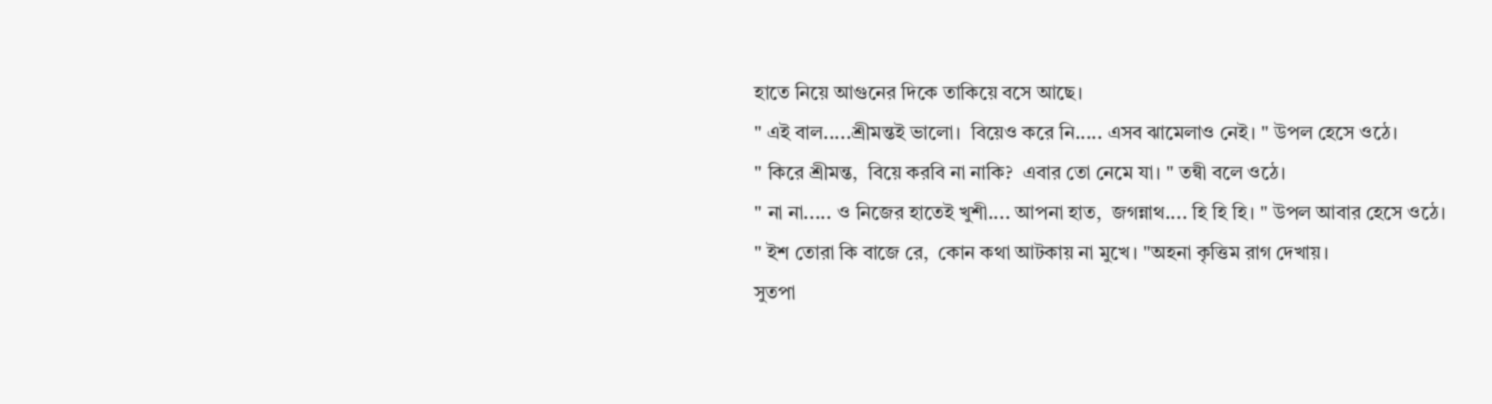হাতে নিয়ে আগুনের দিকে তাকিয়ে বসে আছে।
" এই বাল.....শ্রীমন্তই ভালো।  বিয়েও করে নি..... এসব ঝামেলাও নেই। " উপল হেসে ওঠে।
" কিরে শ্রীমন্ত,  বিয়ে করবি না নাকি?  এবার তো নেমে যা। " তন্বী বলে ওঠে।
" না না..... ও নিজের হাতেই খুশী.... আপনা হাত,  জগন্নাথ.... হি হি হি। " উপল আবার হেসে ওঠে।
" ইশ তোরা কি বাজে রে,  কোন কথা আটকায় না মুখে। "অহনা কৃত্তিম রাগ দেখায়।
সুতপা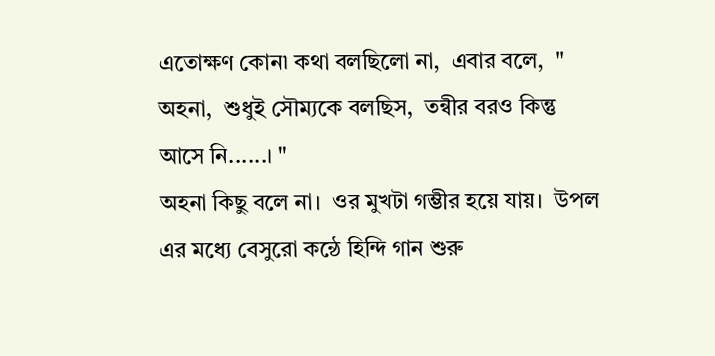এতোক্ষণ কোন৷ কথা বলছিলো না,  এবার বলে,  " অহনা,  শুধুই সৌম্যকে বলছিস,  তন্বীর বরও কিন্তু আসে নি......। "
অহনা কিছু বলে না।  ওর মুখটা গম্ভীর হয়ে যায়।  উপল এর মধ্যে বেসুরো কন্ঠে হিন্দি গান শুরু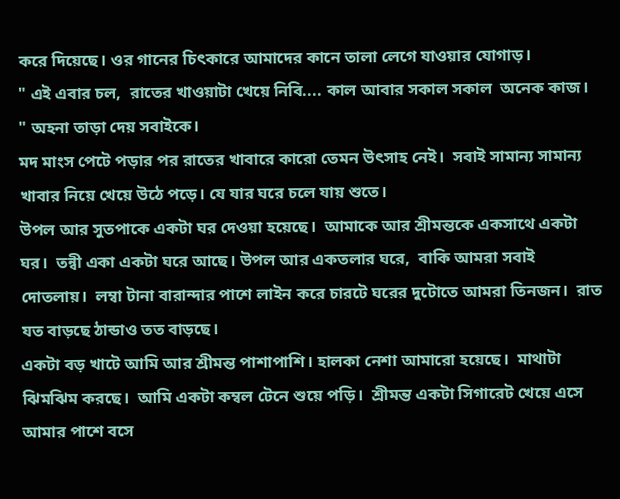করে দিয়েছে। ওর গানের চিৎকারে আমাদের কানে তালা লেগে যাওয়ার যোগাড়।
" এই এবার চল,  রাতের খাওয়াটা খেয়ে নিবি.... কাল আবার সকাল সকাল  অনেক কাজ।  " অহনা তাড়া দেয় সবাইকে।
মদ মাংস পেটে পড়ার পর রাতের খাবারে কারো তেমন উৎসাহ নেই।  সবাই সামান্য সামান্য খাবার নিয়ে খেয়ে উঠে পড়ে। যে যার ঘরে চলে যায় শুতে।
উপল আর সুতপাকে একটা ঘর দেওয়া হয়েছে।  আমাকে আর শ্রীমন্তকে একসাথে একটা ঘর।  তন্বী একা একটা ঘরে আছে। উপল আর একতলার ঘরে,  বাকি আমরা সবাই দোতলায়।  লম্বা টানা বারান্দার পাশে লাইন করে চারটে ঘরের দুটোতে আমরা তিনজন।  রাত যত বাড়ছে ঠান্ডাও তত বাড়ছে।
একটা বড় খাটে আমি আর শ্রীমন্ত পাশাপাশি। হালকা নেশা আমারো হয়েছে।  মাথাটা ঝিমঝিম করছে।  আমি একটা কম্বল টেনে শুয়ে পড়ি।  শ্রীমন্ত একটা সিগারেট খেয়ে এসে আমার পাশে বসে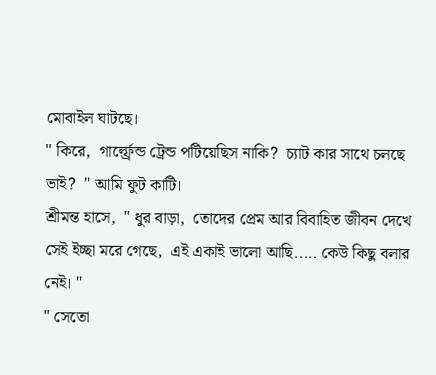মোবাইল ঘাটছে।
" কিরে,  গার্ল্ফ্রেন্ড ট্রেন্ড পটিয়েছিস নাকি?  চ্যাট কার সাথে চলছে ভাই?  " আমি ফুট কাটি।
শ্রীমন্ত হাসে,  " ধুর বাড়া,  তোদের প্রেম আর বিবাহিত জীবন দেখে সেই ইচ্ছা মরে গেছে,  এই একাই ভালো আছি..... কেউ কিছু বলার নেই। "
" সেতো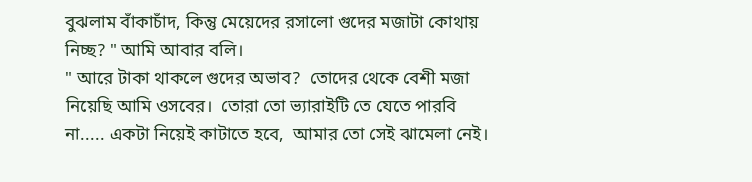বুঝলাম বাঁকাচাঁদ, কিন্তু মেয়েদের রসালো গুদের মজাটা কোথায় নিচ্ছ? " আমি আবার বলি।
" আরে টাকা থাকলে গুদের অভাব?  তোদের থেকে বেশী মজা  নিয়েছি আমি ওসবের।  তোরা তো ভ্যারাইটি তে যেতে পারবি না..... একটা নিয়েই কাটাতে হবে,  আমার তো সেই ঝামেলা নেই।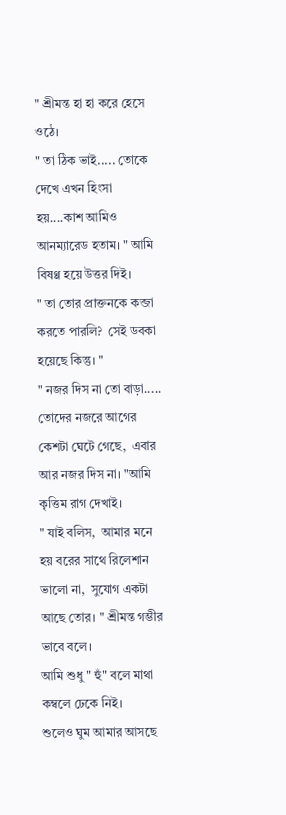" শ্রীমন্ত হা হা করে হেসে ওঠে।
" তা ঠিক ভাই..... তোকে দেখে এখন হিংসা হয়....কাশ আমিও আনম্যারেড হতাম। " আমি বিষণ্ণ হয়ে উত্তর দিই।
" তা তোর প্রাক্তনকে কব্জা করতে পারলি?  সেই ডবকা হয়েছে কিন্তু। "
" নজর দিস না তো বাড়া..... তোদের নজরে আগের কেশটা ঘেটে গেছে,  এবার আর নজর দিস না। "আমি কৃত্তিম রাগ দেখাই।
" যাই বলিস,  আমার মনে হয় বরের সাথে রিলেশান ভালো না,  সুযোগ একটা আছে তোর। " শ্রীমন্ত গম্ভীর ভাবে বলে।
আমি শুধু " হুঁ" বলে মাথা কম্বলে ঢেকে নিই।
শুলেও ঘুম আমার আসছে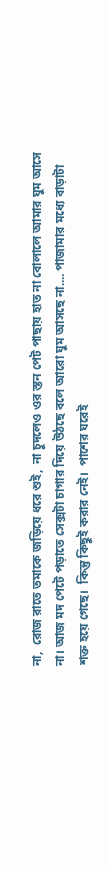না,  রোজ রাতে তমাকে জড়িয়ে ধরে শুই,  না চুদলেও ওর স্তন পেট পাছায় হাত না বোলালে আমার ঘুম আসে  না। আজ মদ পেটে পড়াতে সেক্সটা চাগার দিয়ে উঠছে বলে আরো ঘুম আসছে না.... পাজামার মধ্যে বাড়াটা শক্ত হয়ে গেছে।  কিন্তু কিছুই করার নেই।  পাশের ঘরেই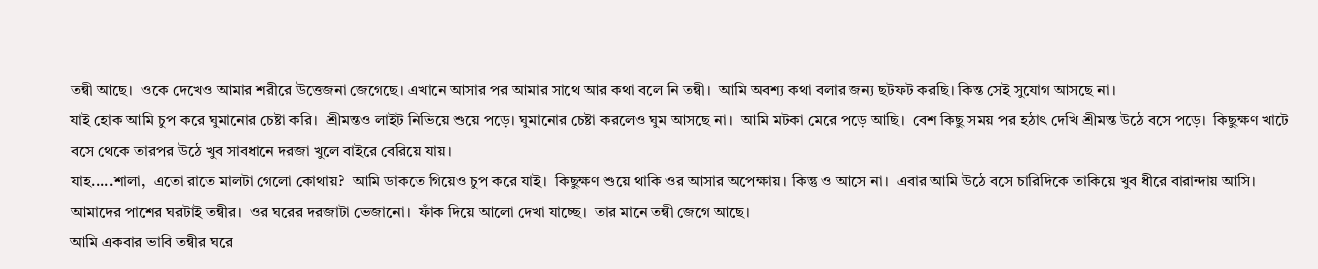তন্বী আছে।  ওকে দেখেও আমার শরীরে উত্তেজনা জেগেছে। এখানে আসার পর আমার সাথে আর কথা বলে নি তন্বী।  আমি অবশ্য কথা বলার জন্য ছটফট করছি। কিন্ত সেই সুযোগ আসছে না।
যাই হোক আমি চুপ করে ঘুমানোর চেষ্টা করি।  শ্রীমন্তও লাইট নিভিয়ে শুয়ে পড়ে। ঘুমানোর চেষ্টা করলেও ঘুম আসছে না।  আমি মটকা মেরে পড়ে আছি।  বেশ কিছু সময় পর হঠাৎ দেখি শ্রীমন্ত উঠে বসে পড়ে।  কিছুক্ষণ খাটে বসে থেকে তারপর উঠে খুব সাবধানে দরজা খুলে বাইরে বেরিয়ে যায়।
যাহ.....শালা,  এতো রাতে মালটা গেলো কোথায়?  আমি ডাকতে গিয়েও চুপ করে যাই।  কিছুক্ষণ শুয়ে থাকি ওর আসার অপেক্ষায়। কিন্তু ও আসে না।  এবার আমি উঠে বসে চারিদিকে তাকিয়ে খুব ধীরে বারান্দায় আসি।  আমাদের পাশের ঘরটাই তন্বীর।  ওর ঘরের দরজাটা ভেজানো।  ফাঁক দিয়ে আলো দেখা যাচ্ছে।  তার মানে তন্বী জেগে আছে।
আমি একবার ভাবি তন্বীর ঘরে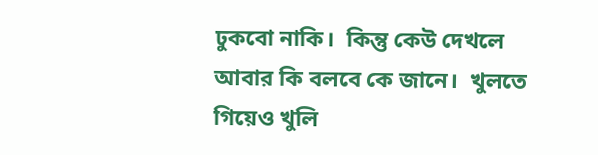ঢুকবো নাকি।  কিন্তু কেউ দেখলে আবার কি বলবে কে জানে।  খুলতে গিয়েও খুলি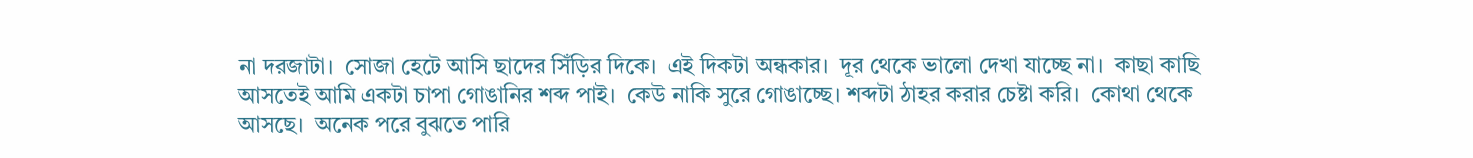না দরজাটা।  সোজা হেটে আসি ছাদের সিঁড়ির দিকে।  এই দিকটা অন্ধকার।  দূর থেকে ভালো দেখা যাচ্ছে না।  কাছা কাছি আসতেই আমি একটা চাপা গোঙানির শব্দ পাই।  কেউ নাকি সুরে গোঙাচ্ছে। শব্দটা ঠাহর করার চেষ্টা করি।  কোথা থেকে আসছে।  অনেক পরে বুঝতে পারি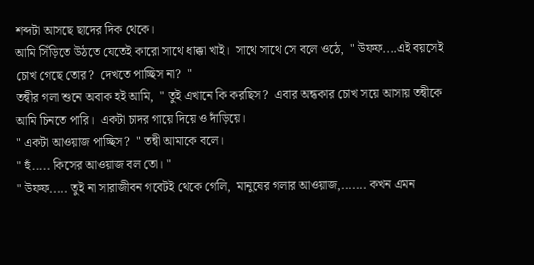শব্দটা আসছে ছাদের দিক থেকে।
আমি সিঁড়িতে উঠতে যেতেই কারো সাথে ধাক্কা খাই।  সাথে সাথে সে বলে ওঠে,  " উফফ....এই বয়সেই চোখ গেছে তোর?  দেখতে পাচ্ছিস না?  "
তন্বীর গলা শুনে অবাক হই আমি,  " তুই এখানে কি করছিস?  এবার অন্ধকার চোখ সয়ে আসায় তন্বীকে আমি চিনতে পারি।  একটা চাদর গায়ে দিয়ে ও দাঁড়িয়ে।
" একটা আওয়াজ পাচ্ছিস?  " তন্বী আমাকে বলে।
" হুঁ..... কিসের আওয়াজ বল তো। "
" উফফ..... তুই না সারাজীবন গবেটই থেকে গেলি,  মানুষের গলার আওয়াজ,....... কখন এমন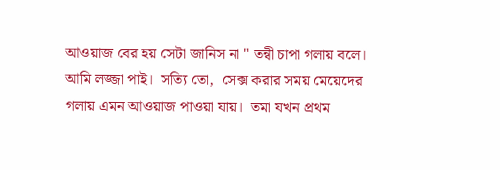আওয়াজ বের হয় সেটা জানিস না " তন্বী চাপা গলায় বলে।
আমি লজ্জা পাই।  সত্যি তো,  সেক্স করার সময় মেয়েদের গলায় এমন আওয়াজ পাওয়া যায়।  তমা যখন প্রথম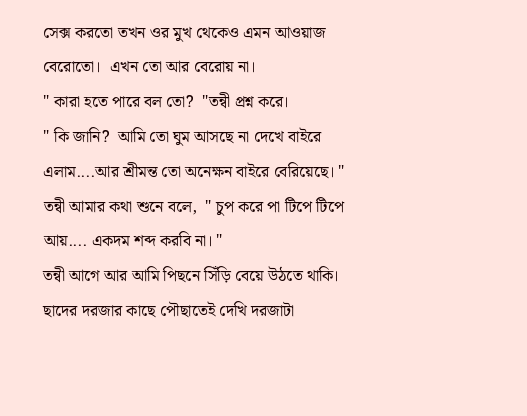সেক্স করতো তখন ওর মুখ থেকেও এমন আওয়াজ বেরোতো।  এখন তো আর বেরোয় না।
" কারা হতে পারে বল তো?  "তন্বী প্রশ্ন করে।
" কি জানি?  আমি তো ঘুম আসছে না দেখে বাইরে এলাম....আর শ্রীমন্ত তো অনেক্ষন বাইরে বেরিয়েছে। "
তন্বী আমার কথা শুনে বলে,  " চুপ করে পা টিপে টিপে আয়.... একদম শব্দ করবি না। "
তন্বী আগে আর আমি পিছনে সিঁড়ি বেয়ে উঠতে থাকি।  ছাদের দরজার কাছে পৌছাতেই দেখি দরজাটা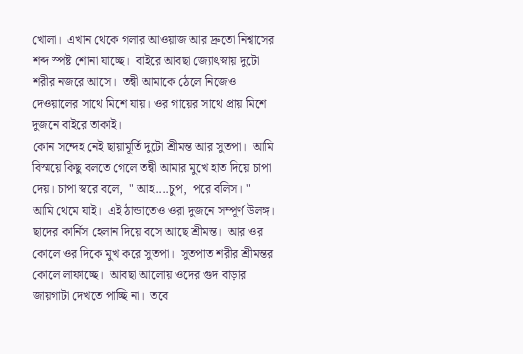খোলা।  এখান থেকে গলার আওয়াজ আর দ্রুতো নিশ্বাসের শব্দ স্পষ্ট শোনা যাচ্ছে।  বাইরে আবছা জ্যোৎস্নায় দুটো শরীর নজরে আসে।  তন্বী আমাকে ঠেলে নিজেও দেওয়ালের সাথে মিশে যায়। ওর গায়ের সাথে প্রায় মিশে দুজনে বাইরে তাকাই।
কোন সন্দেহ নেই ছায়ামূর্তি দুটো শ্রীমন্ত আর সুতপা।  আমি বিস্ময়ে কিছু বলতে গেলে তন্বী আমার মুখে হাত দিয়ে চাপা দেয়। চাপা স্বরে বলে,  " আহ....চুপ,  পরে বলিস। "
আমি থেমে যাই।  এই ঠান্ডাতেও ওরা দুজনে সম্পূর্ণ উলঙ্গ।  ছাদের কার্নিস হেলান দিয়ে বসে আছে শ্রীমন্ত।  আর ওর কোলে ওর দিকে মুখ করে সুতপা।  সুতপাত শরীর শ্রীমন্তর কোলে লাফাচ্ছে।  আবছা আলোয় ওদের গুদ বাড়ার জায়গাটা দেখতে পাচ্ছি না।  তবে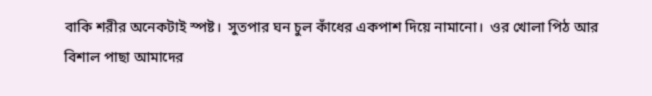বাকি শরীর অনেকটাই স্পষ্ট।  সুতপার ঘন চুল কাঁধের একপাশ দিয়ে নামানো।  ওর খোলা পিঠ আর বিশাল পাছা আমাদের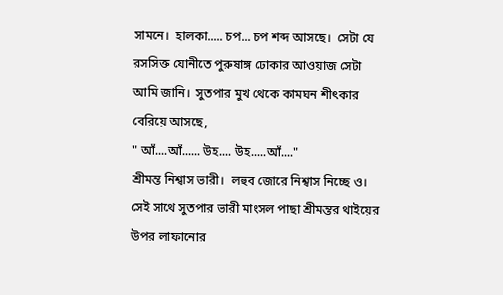সামনে।  হালকা..... চপ... চপ শব্দ আসছে।  সেটা যে রসসিক্ত যোনীতে পুরুষাঙ্গ ঢোকার আওয়াজ সেটা আমি জানি।  সুতপার মুখ থেকে কামঘন শীৎকার বেরিয়ে আসছে,
" আঁ....আঁ...... উহ.... উহ.....আঁ...."
শ্রীমন্ত নিশ্বাস ভারী।  লহুব জোরে নিশ্বাস নিচ্ছে ও।  সেই সাথে সুতপার ভারী মাংসল পাছা শ্রীমন্তর থাইয়ের উপর লাফানোর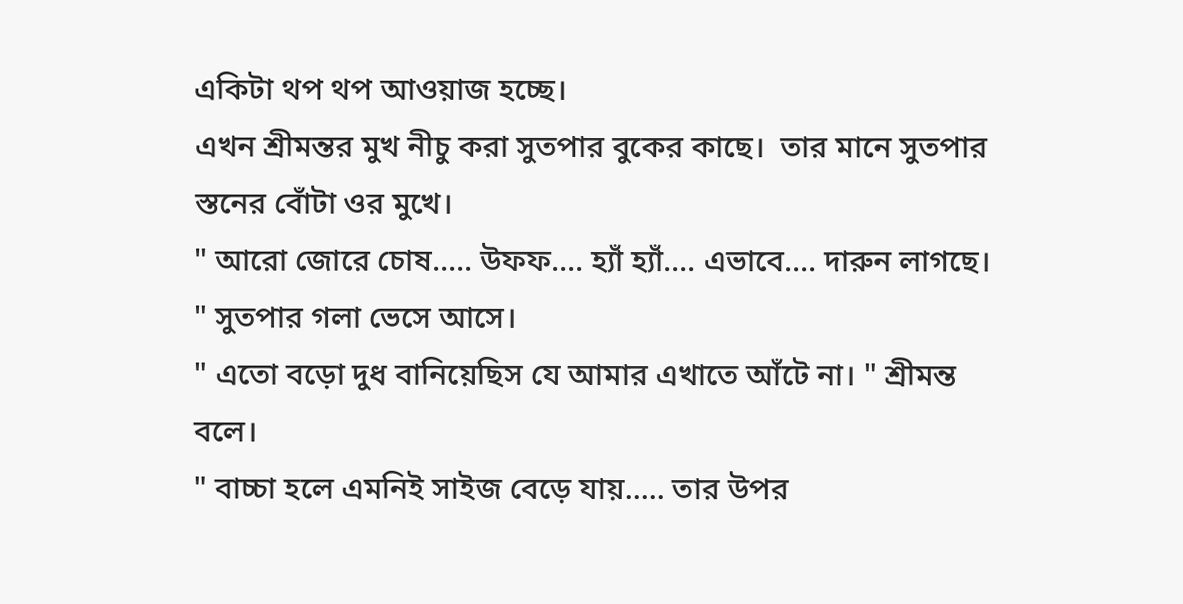একিটা থপ থপ আওয়াজ হচ্ছে।
এখন শ্রীমন্তর মুখ নীচু করা সুতপার বুকের কাছে।  তার মানে সুতপার স্তনের বোঁটা ওর মুখে।
" আরো জোরে চোষ..... উফফ.... হ্যাঁ হ্যাঁ.... এভাবে.... দারুন লাগছে। " সুতপার গলা ভেসে আসে।
" এতো বড়ো দুধ বানিয়েছিস যে আমার এখাতে আঁটে না। " শ্রীমন্ত বলে।
" বাচ্চা হলে এমনিই সাইজ বেড়ে যায়..... তার উপর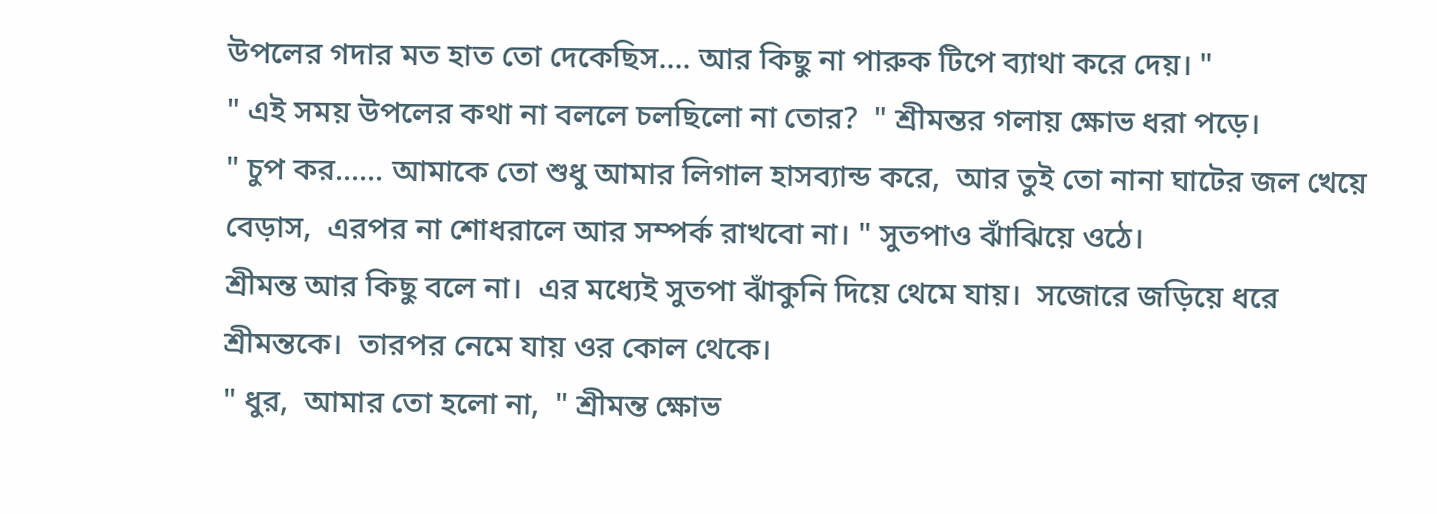উপলের গদার মত হাত তো দেকেছিস.... আর কিছু না পারুক টিপে ব্যাথা করে দেয়। "
" এই সময় উপলের কথা না বললে চলছিলো না তোর?  " শ্রীমন্তর গলায় ক্ষোভ ধরা পড়ে।
" চুপ কর...... আমাকে তো শুধু আমার লিগাল হাসব্যান্ড করে,  আর তুই তো নানা ঘাটের জল খেয়ে বেড়াস,  এরপর না শোধরালে আর সম্পর্ক রাখবো না। " সুতপাও ঝাঁঝিয়ে ওঠে।
শ্রীমন্ত আর কিছু বলে না।  এর মধ্যেই সুতপা ঝাঁকুনি দিয়ে থেমে যায়।  সজোরে জড়িয়ে ধরে শ্রীমন্তকে।  তারপর নেমে যায় ওর কোল থেকে।
" ধুর,  আমার তো হলো না,  " শ্রীমন্ত ক্ষোভ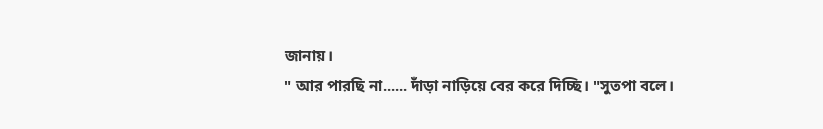জানায়।
" আর পারছি না...... দাঁড়া নাড়িয়ে বের করে দিচ্ছি। "সুতপা বলে।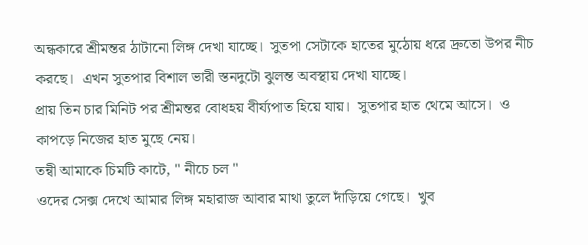অন্ধকারে শ্রীমন্তর ঠাটানো লিঙ্গ দেখা যাচ্ছে।  সুতপা সেটাকে হাতের মুঠোয় ধরে দ্রুতো উপর নীচ করছে।  এখন সুতপার বিশাল ভারী স্তনদুটো ঝুলন্ত অবস্থায় দেখা যাচ্ছে।
প্রায় তিন চার মিনিট পর শ্রীমন্তর বোধহয় বীর্য্যপাত হিয়ে যায়।  সুতপার হাত থেমে আসে।  ও কাপড়ে নিজের হাত মুছে নেয়।
তন্বী আমাকে চিমটি কাটে, " নীচে চল "
ওদের সেক্স দেখে আমার লিঙ্গ মহারাজ আবার মাথা তুলে দাঁড়িয়ে গেছে।  খুব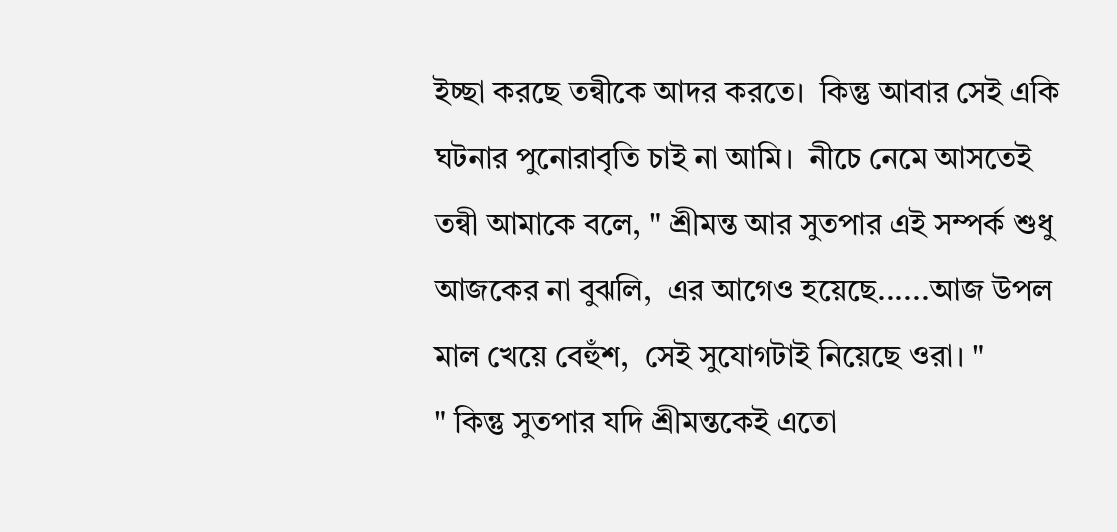ইচ্ছা করছে তন্বীকে আদর করতে।  কিন্তু আবার সেই একি ঘটনার পুনোরাবৃতি চাই না আমি।  নীচে নেমে আসতেই তন্বী আমাকে বলে, " শ্রীমন্ত আর সুতপার এই সম্পর্ক শুধু আজকের না বুঝলি,  এর আগেও হয়েছে......আজ উপল মাল খেয়ে বেহুঁশ,  সেই সুযোগটাই নিয়েছে ওরা। "
" কিন্তু সুতপার যদি শ্রীমন্তকেই এতো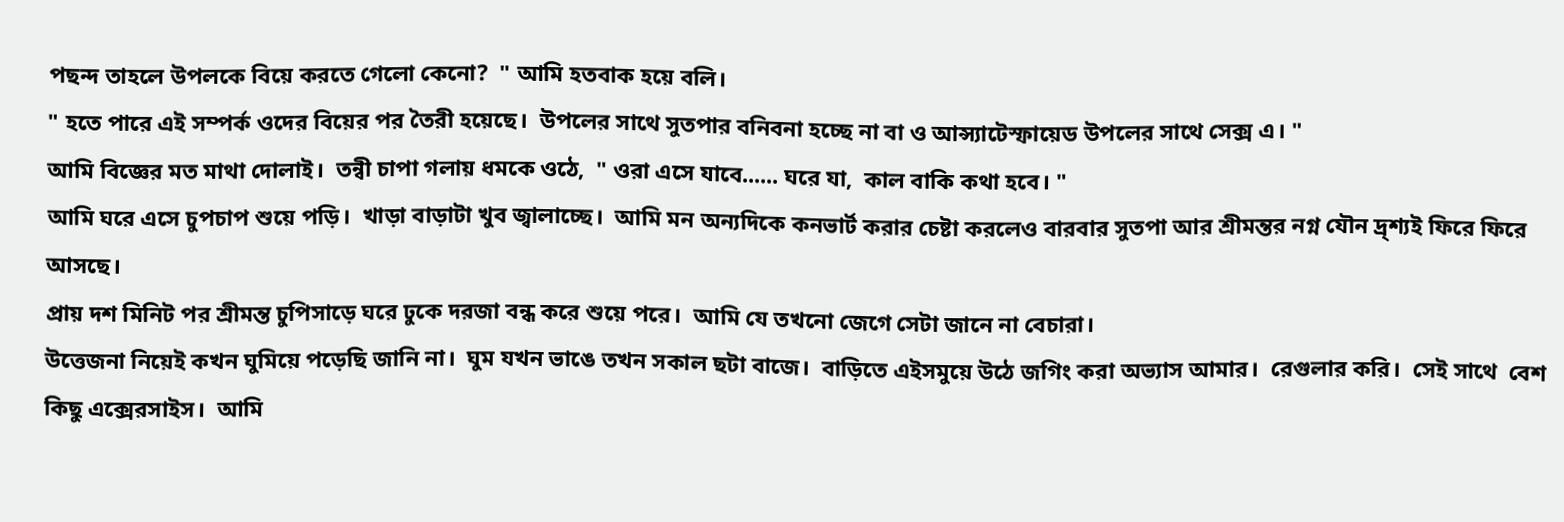পছন্দ তাহলে উপলকে বিয়ে করতে গেলো কেনো?  " আমি হতবাক হয়ে বলি।
" হতে পারে এই সম্পর্ক ওদের বিয়ের পর তৈরী হয়েছে।  উপলের সাথে সুতপার বনিবনা হচ্ছে না বা ও আন্স্যাটেস্ফায়েড উপলের সাথে সেক্স এ। "
আমি বিজ্ঞের মত মাথা দোলাই।  তন্বী চাপা গলায় ধমকে ওঠে,  " ওরা এসে যাবে...... ঘরে যা,  কাল বাকি কথা হবে। "
আমি ঘরে এসে চুপচাপ শুয়ে পড়ি।  খাড়া বাড়াটা খুব জ্বালাচ্ছে।  আমি মন অন্যদিকে কনভার্ট করার চেষ্টা করলেও বারবার সুতপা আর শ্রীমন্তর নগ্ন যৌন দ্র্শ্যই ফিরে ফিরে আসছে।
প্রায় দশ মিনিট পর শ্রীমন্ত চুপিসাড়ে ঘরে ঢুকে দরজা বন্ধ করে শুয়ে পরে।  আমি যে তখনো জেগে সেটা জানে না বেচারা।
উত্তেজনা নিয়েই কখন ঘুমিয়ে পড়েছি জানি না।  ঘুম যখন ভাঙে তখন সকাল ছটা বাজে।  বাড়িতে এইসমুয়ে উঠে জগিং করা অভ্যাস আমার।  রেগুলার করি।  সেই সাথে  বেশ কিছু এক্সেরসাইস।  আমি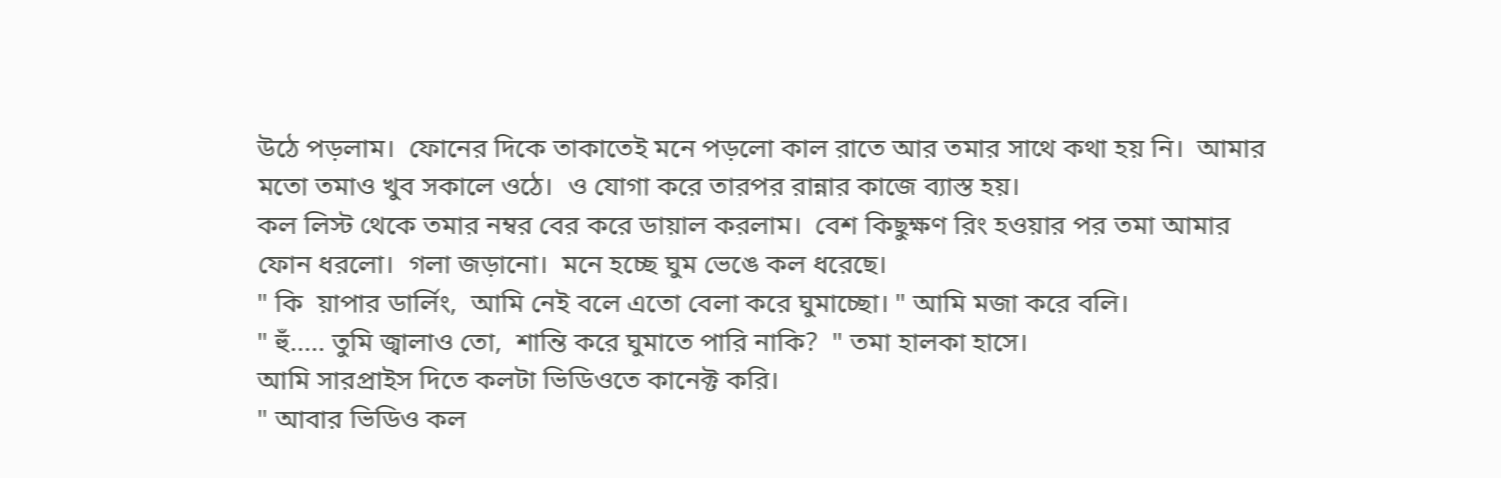উঠে পড়লাম।  ফোনের দিকে তাকাতেই মনে পড়লো কাল রাতে আর তমার সাথে কথা হয় নি।  আমার মতো তমাও খুব সকালে ওঠে।  ও যোগা করে তারপর রান্নার কাজে ব্যাস্ত হয়।
কল লিস্ট থেকে তমার নম্বর বের করে ডায়াল করলাম।  বেশ কিছুক্ষণ রিং হওয়ার পর তমা আমার ফোন ধরলো।  গলা জড়ানো।  মনে হচ্ছে ঘুম ভেঙে কল ধরেছে।
" কি  য়াপার ডার্লিং,  আমি নেই বলে এতো বেলা করে ঘুমাচ্ছো। " আমি মজা করে বলি।
" হুঁ..... তুমি জ্বালাও তো,  শান্তি করে ঘুমাতে পারি নাকি?  " তমা হালকা হাসে।
আমি সারপ্রাইস দিতে কলটা ভিডিওতে কানেক্ট করি।
" আবার ভিডিও কল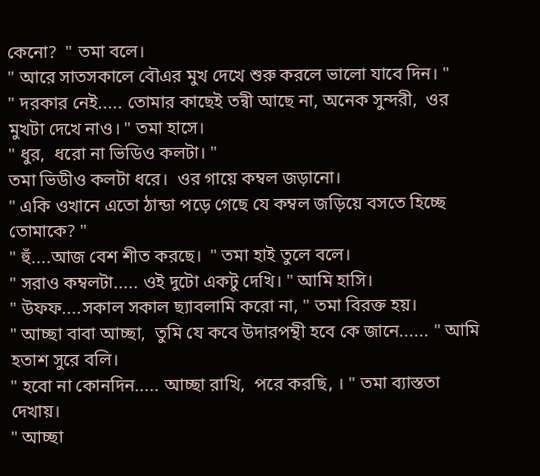কেনো?  " তমা বলে।
" আরে সাতসকালে বৌএর মুখ দেখে শুরু করলে ভালো যাবে দিন। "
" দরকার নেই..... তোমার কাছেই তন্বী আছে না, অনেক সুন্দরী,  ওর মুখটা দেখে নাও। " তমা হাসে।
" ধুর,  ধরো না ভিডিও কলটা। "
তমা ভিডীও কলটা ধরে।  ওর গায়ে কম্বল জড়ানো।
" একি ওখানে এতো ঠান্ডা পড়ে গেছে যে কম্বল জড়িয়ে বসতে হিচ্ছে তোমাকে? "
" হুঁ....আজ বেশ শীত করছে।  " তমা হাই তুলে বলে।
" সরাও কম্বলটা..... ওই দুটো একটু দেখি। " আমি হাসি।
" উফফ....সকাল সকাল ছ্যাবলামি করো না, " তমা বিরক্ত হয়।
" আচ্ছা বাবা আচ্ছা,  তুমি যে কবে উদারপন্থী হবে কে জানে...... " আমি হতাশ সুরে বলি।
" হবো না কোনদিন..... আচ্ছা রাখি,  পরে করছি, । " তমা ব্যাস্ততা দেখায়।
" আচ্ছা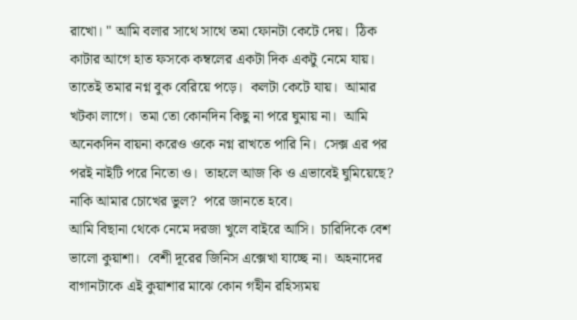রাখো। " আমি বলার সাথে সাথে তমা ফোনটা কেটে দেয়।  ঠিক কাটার আগে হাত ফসকে কম্বলের একটা দিক একটু নেমে যায়। তাতেই তমার নগ্ন বুক বেরিয়ে পড়ে।  কলটা কেটে যায়।  আমার খটকা লাগে।  তমা তো কোনদিন কিছু না পরে ঘুমায় না।  আমি অনেকদিন বায়না করেও ওকে নগ্ন রাখতে পারি নি।  সেক্স এর পর পরই নাইটি পরে নিতো ও।  তাহলে আজ কি ও এভাবেই ঘুমিয়েছে?  নাকি আমার চোখের ভুল?  পরে জানতে হবে।
আমি বিছানা থেকে নেমে দরজা খুলে বাইরে আসি।  চারিদিকে বেশ ভালো কুয়াশা।  বেশী দূরের জিনিস এক্সেখা যাচ্ছে না।  অহনাদের বাগানটাকে এই কুয়াশার মাঝে কোন গহীন রহিস্যময়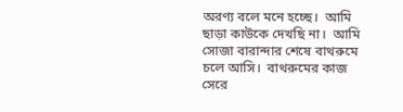অরণ্য বলে মনে হচ্ছে।  আমি ছাড়া কাউকে দেখছি না।  আমি সোজা বারান্দার শেষে বাথরুমে চলে আসি।  বাথরুমের কাজ সেরে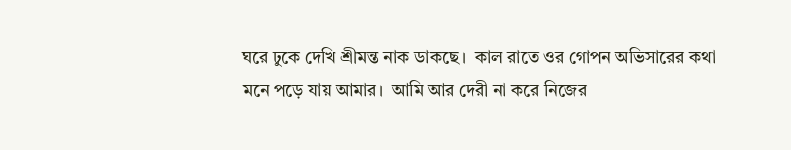ঘরে ঢুকে দেখি শ্রীমন্ত নাক ডাকছে।  কাল রাতে ওর গোপন অভিসারের কথা মনে পড়ে যায় আমার।  আমি আর দেরী না করে নিজের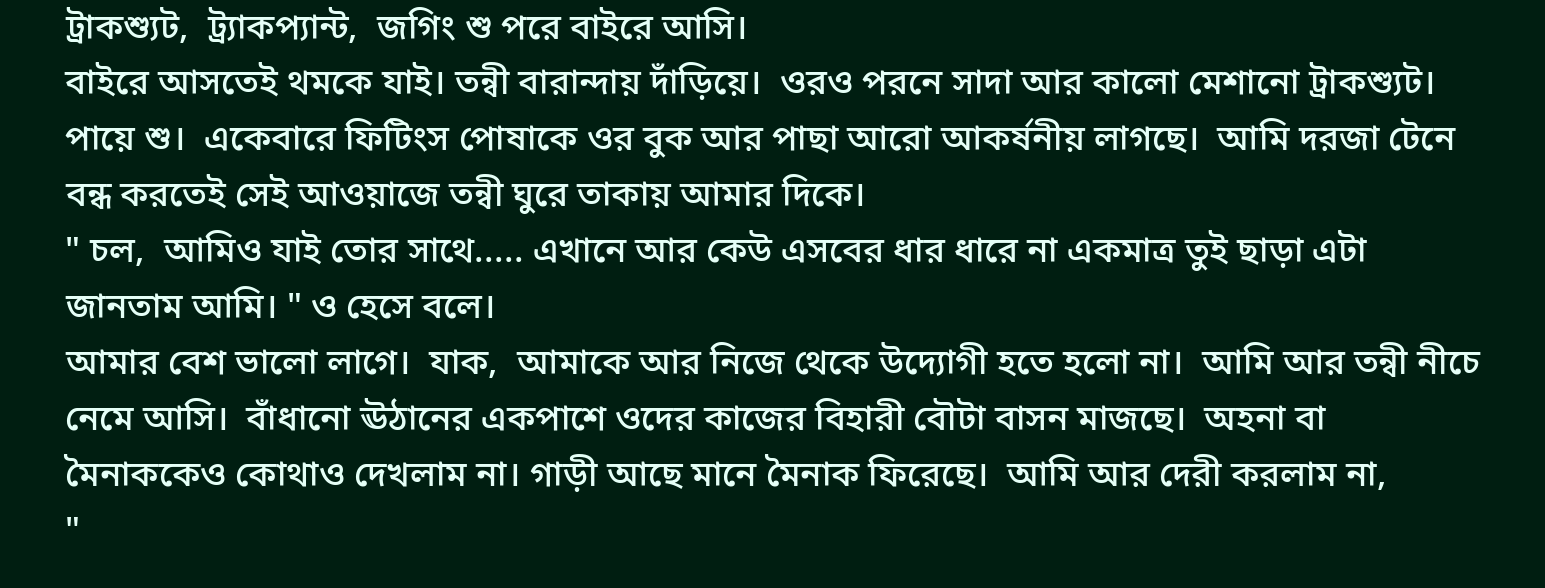ট্রাকশ্যুট,  ট্র‍্যাকপ্যান্ট,  জগিং শু পরে বাইরে আসি।
বাইরে আসতেই থমকে যাই। তন্বী বারান্দায় দাঁড়িয়ে।  ওরও পরনে সাদা আর কালো মেশানো ট্রাকশ্যুট।  পায়ে শু।  একেবারে ফিটিংস পোষাকে ওর বুক আর পাছা আরো আকর্ষনীয় লাগছে।  আমি দরজা টেনে বন্ধ করতেই সেই আওয়াজে তন্বী ঘুরে তাকায় আমার দিকে।
" চল,  আমিও যাই তোর সাথে..... এখানে আর কেউ এসবের ধার ধারে না একমাত্র তুই ছাড়া এটা জানতাম আমি। " ও হেসে বলে।
আমার বেশ ভালো লাগে।  যাক,  আমাকে আর নিজে থেকে উদ্যোগী হতে হলো না।  আমি আর তন্বী নীচে নেমে আসি।  বাঁধানো ঊঠানের একপাশে ওদের কাজের বিহারী বৌটা বাসন মাজছে।  অহনা বা মৈনাককেও কোথাও দেখলাম না। গাড়ী আছে মানে মৈনাক ফিরেছে।  আমি আর দেরী করলাম না,
"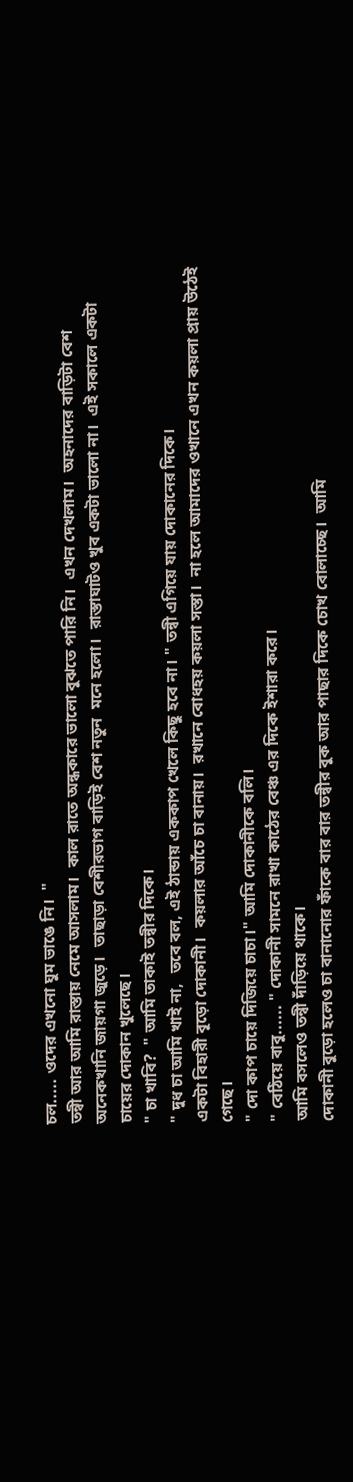চল..... ওদের এখনো ঘুম ভাঙে নি।  "
তন্বী আর আমি রাস্তায় নেমে আসলাম।  কাল রাতে অন্ধকারে ভালো বুঝতে পারি নি।  এখন দেখলাম।  অহনাদের বাড়িটা বেশ অনেকখানি জায়গা জুড়ে।  তাছাড়া বেশীরভাগ বাড়িই বেশ নতুন  মনে হলো।  রাস্তাঘাটও খুব একটা ভালো না।  এই সকালে একটা চায়ের দোকান খুলেছে।
" চা খাবি?  " আমি তাকাই তন্বীর দিকে।
" দুধ চা আমি খাই না,  তবে বল, এই ঠান্ডায় এককাপ খেলে কিছু হবে না। " তন্বী এগিয়ে যায় দোকানের দিকে।
একটা বিহারী বূড়ো দোকানী।  কয়লার আঁচে চা বানায়।  রখানে বোধহয় কয়লা সস্তা।  না হলে আমাদের ওখানে এখন কয়লা প্রায় উঠেই গেছে।
" দো কাপ চায়ে দিজিয়ে চাচা।" আমি দোকানীকে বলি।
" বেঠিয়ে বাবু...... " দোকানী সামনে রাখা কাঠের বেঞ্চ এর দিকে ইশারা করে।
আমি বসলেও তন্বী দাঁড়িয়ে থাকে।
দোকানী বুড়ো হলেও চা বানানোর ফাঁকে বার বার তন্বীর বুক আর পাছার দিকে চোখ বোলাচ্ছে।  আমি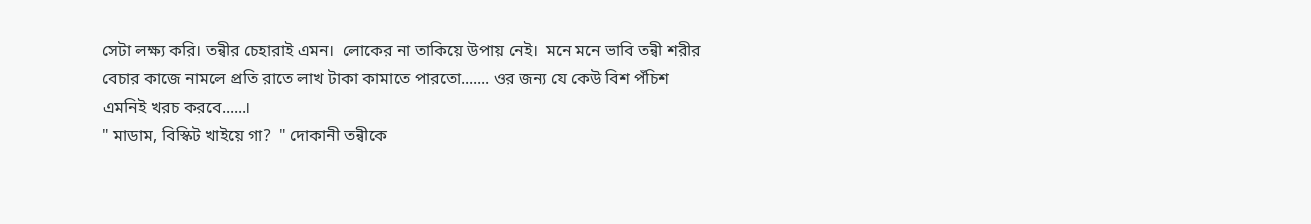সেটা লক্ষ্য করি। তন্বীর চেহারাই এমন।  লোকের না তাকিয়ে উপায় নেই।  মনে মনে ভাবি তন্বী শরীর বেচার কাজে নামলে প্রতি রাতে লাখ টাকা কামাতে পারতো....... ওর জন্য যে কেউ বিশ পঁচিশ এমনিই খরচ করবে......।
" মাডাম, বিস্কিট খাইয়ে গা?  " দোকানী তন্বীকে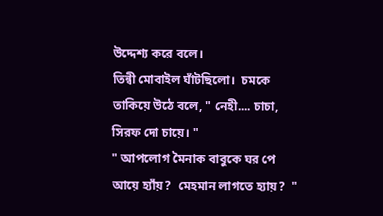উদ্দেশ্য করে বলে।
তিন্বী মোবাইল ঘাঁটছিলো।  চমকে তাকিয়ে উঠে বলে, " নেহী.... চাচা,  সিরফ দো চায়ে। "
" আপলোগ মৈনাক বাবুকে ঘর পে আয়ে হ্যাঁয়?  মেহমান লাগতে হ্যায়?  "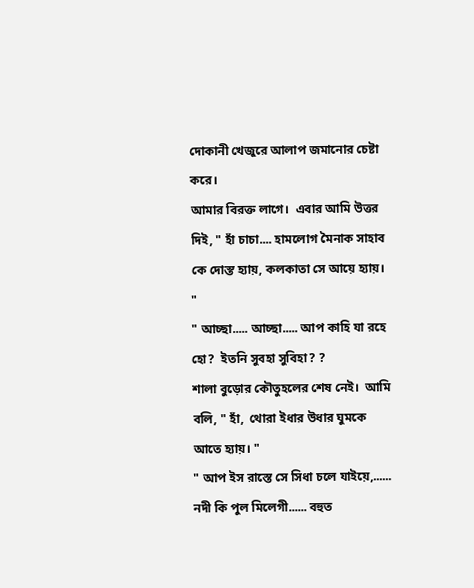দোকানী খেজুরে আলাপ জমানোর চেষ্টা করে।
আমার বিরক্ত লাগে।  এবার আমি উত্তর দিই, " হাঁ চাচা.... হামলোগ মৈনাক সাহাব কে দোস্ত হ্যায়, কলকাতা সে আয়ে হ্যায়। "
" আচ্ছা..... আচ্ছা..... আপ কাহি যা রহে হো?  ইতনি সুবহা সুবিহা? ?
শালা বুড়োর কৌতুহলের শেষ নেই।  আমি বলি, " হাঁ,  থোরা ইধার উধার ঘুমকে আতে হ্যায়। "
" আপ ইস রাস্তে সে সিধা চলে যাইয়ে,...... নদী কি পুল মিলেগী...... বহুত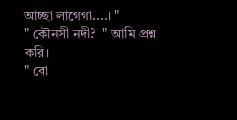আচ্ছা লাগেগা....। "
" কৌনসী নদী?  " আমি প্রশ্ন করি।
" বো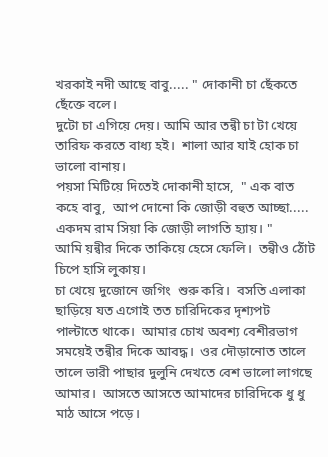খরকাই নদী আছে বাবু..... " দোকানী চা ছেঁকতে ছেঁক্তে বলে।
দুটো চা এগিয়ে দেয়। আমি আর তন্বী চা টা খেয়ে তারিফ করতে বাধ্য হই।  শালা আর যাই হোক চা ভালো বানায়।
পয়সা মিটিয়ে দিতেই দোকানী হাসে,  " এক বাত কহে বাবু,  আপ দোনো কি জোড়ী বহুত আচ্ছা..... একদম রাম সিয়া কি জোড়ী লাগতি হ্যায়। "
আমি য়ন্বীর দিকে তাকিয়ে হেসে ফেলি।  তন্বীও ঠোঁট চিপে হাসি লুকায়।
চা খেয়ে দুজোনে জগিং  শুরু করি।  বসতি এলাকা ছাড়িয়ে যত এগোই তত চারিদিকের দৃশ্যপট পাল্টাতে থাকে।  আমার চোখ অবশ্য বেশীরভাগ সময়েই তন্বীর দিকে আবদ্ধ।  ওর দৌড়ানোত তালে তালে ভারী পাছার দুলুনি দেখতে বেশ ভালো লাগছে আমার।  আসতে আসতে আমাদের চারিদিকে ধু ধু মাঠ আসে পড়ে।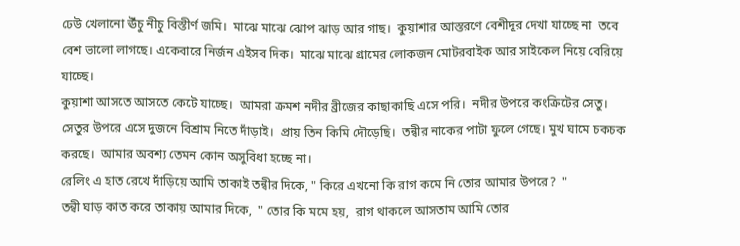ঢেউ খেলানো ঊঁচু নীচু বিস্তীর্ণ জমি।  মাঝে মাঝে ঝোপ ঝাড় আর গাছ।  কুয়াশার আস্তরণে বেশীদূর দেখা যাচ্ছে না  তবে বেশ ভালো লাগছে। একেবারে নির্জন এইসব দিক।  মাঝে মাঝে গ্রামের লোকজন মোটরবাইক আর সাইকেল নিয়ে বেরিয়ে যাচ্ছে।
কুয়াশা আসতে আসতে কেটে যাচ্ছে।  আমরা ক্রমশ নদীর ব্রীজের কাছাকাছি এসে পরি।  নদীর উপরে কংক্রিটের সেতু।  সেতুর উপরে এসে দুজনে বিশ্রাম নিতে দাঁড়াই।  প্রায় তিন কিমি দৌড়েছি।  তন্বীর নাকের পাটা ফুলে গেছে। মুখ ঘামে চকচক করছে।  আমার অবশ্য তেমন কোন অসুবিধা হচ্ছে না।
রেলিং এ হাত রেখে দাঁড়িয়ে আমি তাকাই তন্বীর দিকে, " কিরে এখনো কি রাগ কমে নি তোর আমার উপরে?  "
তন্বী ঘাড় কাত করে তাকায় আমার দিকে,  " তোর কি মমে হয়,  রাগ থাকলে আসতাম আমি তোর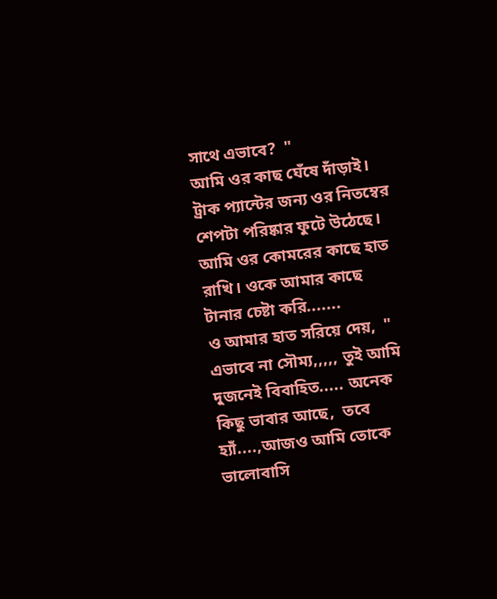সাথে এভাবে?  "
আমি ওর কাছ ঘেঁষে দাঁড়াই।  ট্রাক প্যান্টের জন্য ওর নিতম্বের শেপটা পরিষ্কার ফুটে উঠেছে।  আমি ওর কোমরের কাছে হাত রাখি। ওকে আমার কাছে টানার চেষ্টা করি.......
ও আমার হাত সরিয়ে দেয়,  " এভাবে না সৌম্য,,,,, তুই আমি দুজনেই বিবাহিত..... অনেক কিছু ভাবার আছে,  তবে হ্যাঁ....,আজও আমি তোকে ভালোবাসি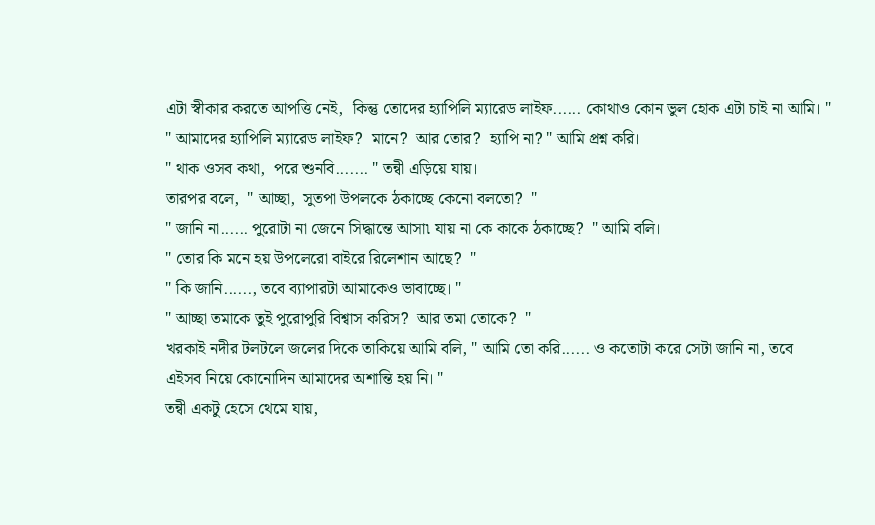এটা স্বীকার করতে আপত্তি নেই,  কিন্তু তোদের হ্যাপিলি ম্যারেড লাইফ...... কোথাও কোন ভুল হোক এটা চাই না আমি। "
" আমাদের হ্যাপিলি ম্যারেড লাইফ?  মানে?  আর তোর?  হ্যাপি না? " আমি প্রশ্ন করি।
" থাক ওসব কথা,  পরে শুনবি....... " তন্বী এড়িয়ে যায়।
তারপর বলে,  " আচ্ছা,  সুতপা উপলকে ঠকাচ্ছে কেনো বলতো?  "
" জানি না...... পুরোটা না জেনে সিদ্ধান্তে আসা৷ যায় না কে কাকে ঠকাচ্ছে?  " আমি বলি।
" তোর কি মনে হয় উপলেরো বাইরে রিলেশান আছে?  "
" কি জানি......, তবে ব্যাপারটা আমাকেও ভাবাচ্ছে। "
" আচ্ছা তমাকে তুই পুরোপুরি বিশ্বাস করিস?  আর তমা তোকে?  "
খরকাই নদীর টলটলে জলের দিকে তাকিয়ে আমি বলি, " আমি তো করি...... ও কতোটা করে সেটা জানি না, তবে এইসব নিয়ে কোনোদিন আমাদের অশান্তি হয় নি। "
তন্বী একটু হেসে থেমে যায়,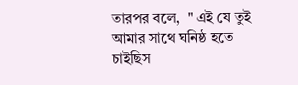তারপর বলে,  " এই যে তুই আমার সাথে ঘনিষ্ঠ হতে চাইছিস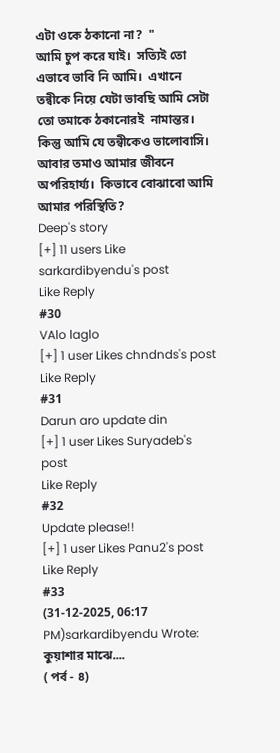এটা ওকে ঠকানো না?  "
আমি চুপ করে যাই।  সত্যিই তো এভাবে ভাবি নি আমি।  এখানে তন্বীকে নিয়ে যেটা ভাবছি আমি সেটা তো তমাকে ঠকানোরই  নামান্তর।  কিন্তু আমি যে তন্বীকেও ভালোবাসি।  আবার তমাও আমার জীবনে অপরিহার্য্য।  কিভাবে বোঝাবো আমি আমার পরিস্থিতি?
Deep's story
[+] 11 users Like sarkardibyendu's post
Like Reply
#30
VAlo laglo
[+] 1 user Likes chndnds's post
Like Reply
#31
Darun aro update din
[+] 1 user Likes Suryadeb's post
Like Reply
#32
Update please!!
[+] 1 user Likes Panu2's post
Like Reply
#33
(31-12-2025, 06:17 PM)sarkardibyendu Wrote:
কুয়াশার মাঝে....
( পর্ব - ৪)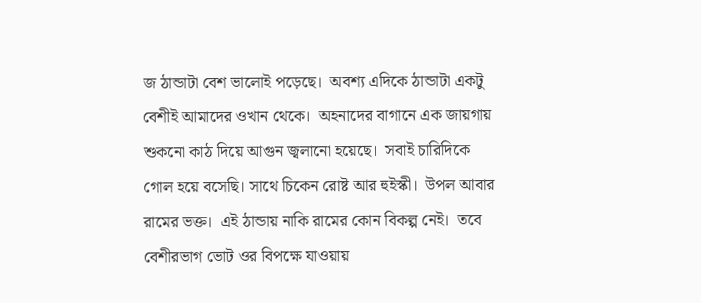জ ঠান্ডাটা বেশ ভালোই পড়েছে।  অবশ্য এদিকে ঠান্ডাটা একটু বেশীই আমাদের ওখান থেকে।  অহনাদের বাগানে এক জায়গায় শুকনো কাঠ দিয়ে আগুন জ্বলানো হয়েছে।  সবাই চারিদিকে গোল হয়ে বসেছি। সাথে চিকেন রোষ্ট আর হুইস্কী।  উপল আবার রামের ভক্ত।  এই ঠান্ডায় নাকি রামের কোন বিকল্প নেই।  তবে বেশীরভাগ ভোট ওর বিপক্ষে যাওয়ায়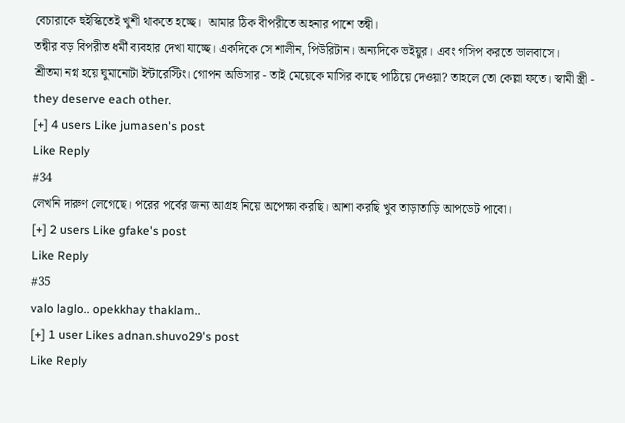বেচারাকে হুইস্কিতেই খুশী থাকতে হচ্ছে।  আমার ঠিক বীপরীতে অহনার পাশে তন্বী।
তন্বীর বড় বিপরীত ধর্মী ব্যবহার দেখা যাচ্ছে। একদিকে সে শালীন, পিউরিটান। অন্যদিকে ভইয়ুর। এবং গসিপ করতে ভালবাসে।
শ্রীতমা নগ্ন হয়ে ঘুমানোটা ইন্টারেস্টিং। গোপন অভিসার - তাই মেয়েকে মাসির কাছে পাঠিয়ে দেওয়া? তাহলে তো কেল্লা ফতে। স্বামী স্ত্রী - they deserve each other.
[+] 4 users Like jumasen's post
Like Reply
#34
লেখনি দারুণ লেগেছে। পরের পর্বের জন্য আগ্রহ নিয়ে অপেক্ষা করছি। আশা করছি খুব তাড়াতাড়ি আপডেট পাবো।
[+] 2 users Like gfake's post
Like Reply
#35
valo laglo.. opekkhay thaklam..
[+] 1 user Likes adnan.shuvo29's post
Like Reply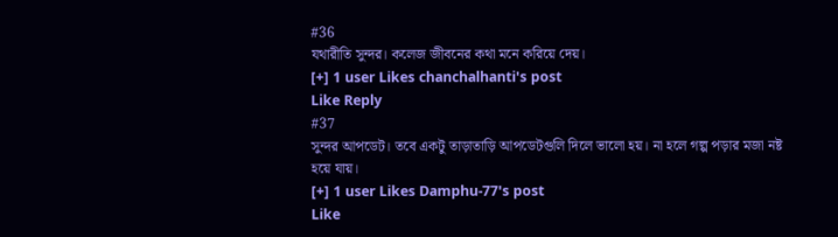#36
যথারীতি সুন্দর। কলেজ জীবনের কথা মনে করিয়ে দেয়।
[+] 1 user Likes chanchalhanti's post
Like Reply
#37
সুন্দর আপডেট। তবে একটু তাড়াতাড়ি আপডেটগুলি দিলে ভালো হয়। না হলে গল্প পড়ার মজা নষ্ট হয়ে যায়।
[+] 1 user Likes Damphu-77's post
Like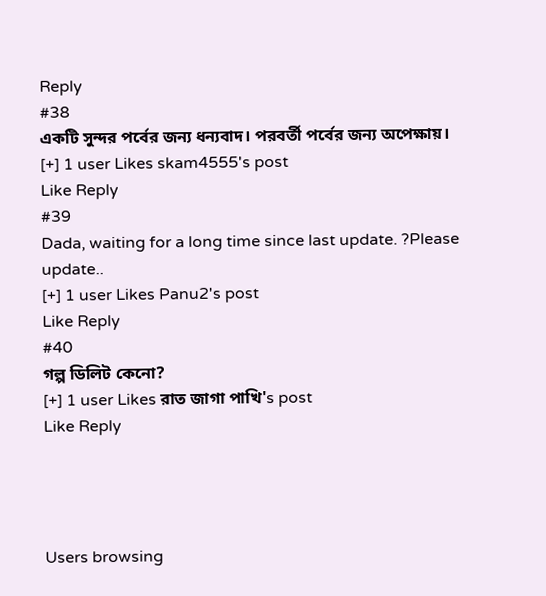Reply
#38
একটি সুন্দর পর্বের জন্য ধন্যবাদ। পরবর্তী পর্বের জন্য অপেক্ষায়।
[+] 1 user Likes skam4555's post
Like Reply
#39
Dada, waiting for a long time since last update. ?Please update..
[+] 1 user Likes Panu2's post
Like Reply
#40
গল্প ডিলিট কেনো?
[+] 1 user Likes রাত জাগা পাখি's post
Like Reply




Users browsing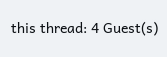this thread: 4 Guest(s)